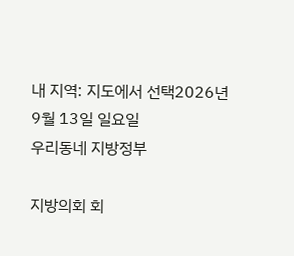내 지역: 지도에서 선택2026년 9월 13일 일요일
우리동네 지방정부

지방의회 회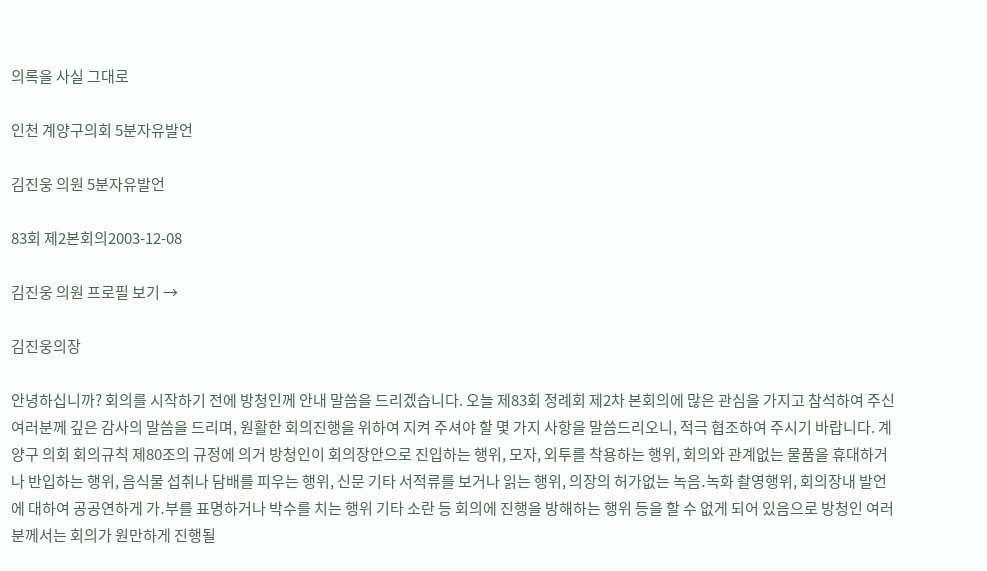의록을 사실 그대로

인천 계양구의회 5분자유발언

김진웅 의원 5분자유발언

83회 제2본회의2003-12-08

김진웅 의원 프로필 보기 →

김진웅의장

안녕하십니까? 회의를 시작하기 전에 방청인께 안내 말씀을 드리겠습니다. 오늘 제83회 정례회 제2차 본회의에 많은 관심을 가지고 참석하여 주신 여러분께 깊은 감사의 말씀을 드리며, 원활한 회의진행을 위하여 지켜 주셔야 할 몇 가지 사항을 말씀드리오니, 적극 협조하여 주시기 바랍니다. 계양구 의회 회의규칙 제80조의 규정에 의거 방청인이 회의장안으로 진입하는 행위, 모자, 외투를 착용하는 행위, 회의와 관계없는 물품을 휴대하거나 반입하는 행위, 음식물 섭취나 담배를 피우는 행위, 신문 기타 서적류를 보거나 읽는 행위, 의장의 허가없는 녹음․녹화 촬영행위, 회의장내 발언에 대하여 공공연하게 가․부를 표명하거나 박수를 치는 행위 기타 소란 등 회의에 진행을 방해하는 행위 등을 할 수 없게 되어 있음으로 방청인 여러분께서는 회의가 원만하게 진행될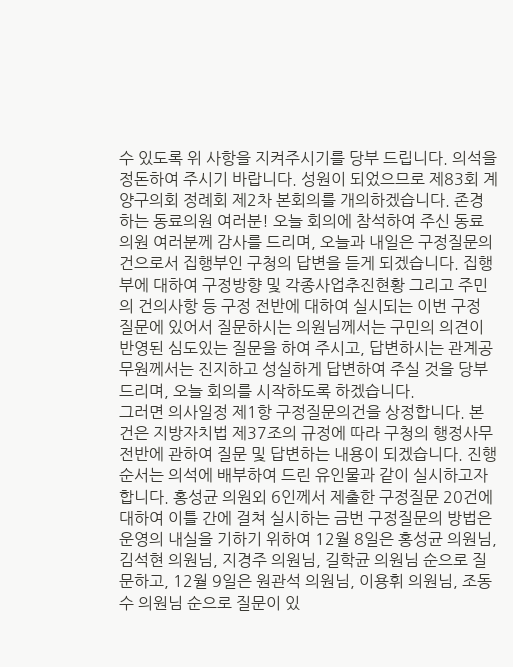수 있도록 위 사항을 지켜주시기를 당부 드립니다. 의석을 정돈하여 주시기 바랍니다. 성원이 되었으므로 제83회 계양구의회 정례회 제2차 본회의를 개의하겠습니다. 존경하는 동료의원 여러분! 오늘 회의에 참석하여 주신 동료의원 여러분께 감사를 드리며, 오늘과 내일은 구정질문의건으로서 집행부인 구청의 답변을 듣게 되겠습니다. 집행부에 대하여 구정방향 및 각종사업추진현황 그리고 주민의 건의사항 등 구정 전반에 대하여 실시되는 이번 구정 질문에 있어서 질문하시는 의원님께서는 구민의 의견이 반영된 심도있는 질문을 하여 주시고, 답변하시는 관계공무원께서는 진지하고 성실하게 답변하여 주실 것을 당부드리며, 오늘 회의를 시작하도록 하겠습니다.
그러면 의사일정 제1항 구정질문의건을 상정합니다. 본 건은 지방자치법 제37조의 규정에 따라 구청의 행정사무전반에 관하여 질문 및 답변하는 내용이 되겠습니다. 진행 순서는 의석에 배부하여 드린 유인물과 같이 실시하고자 합니다. 홍성균 의원외 6인께서 제출한 구정질문 20건에 대하여 이틀 간에 걸쳐 실시하는 금번 구정질문의 방법은 운영의 내실을 기하기 위하여 12월 8일은 홍성균 의원님, 김석현 의원님, 지경주 의원님, 길학균 의원님 순으로 질문하고, 12월 9일은 원관석 의원님, 이용휘 의원님, 조동수 의원님 순으로 질문이 있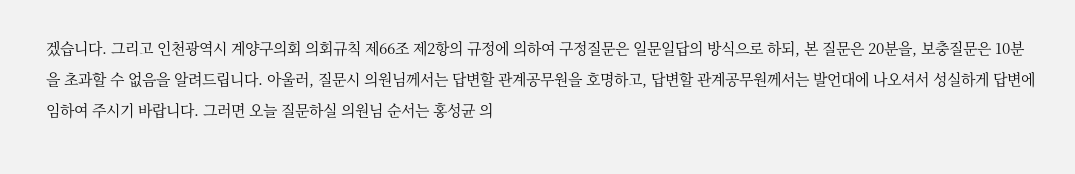겠습니다. 그리고 인천광역시 계양구의회 의회규칙 제66조 제2항의 규정에 의하여 구정질문은 일문일답의 방식으로 하되, 본 질문은 20분을, 보충질문은 10분을 초과할 수 없음을 알려드립니다. 아울러, 질문시 의원님께서는 답변할 관계공무원을 호명하고, 답변할 관계공무원께서는 발언대에 나오셔서 성실하게 답변에 임하여 주시기 바랍니다. 그러면 오늘 질문하실 의원님 순서는 홍성균 의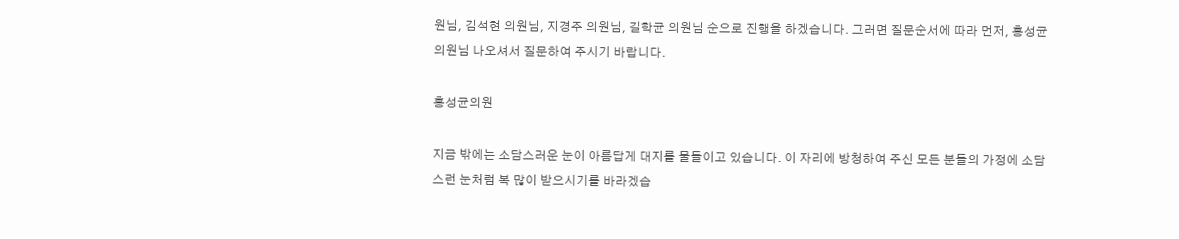원님, 김석현 의원님, 지경주 의원님, 길학균 의원님 순으로 진행을 하겠습니다. 그러면 질문순서에 따라 먼저, 홍성균 의원님 나오셔서 질문하여 주시기 바랍니다.

홍성균의원

지금 밖에는 소담스러운 눈이 아름답게 대지를 물들이고 있습니다. 이 자리에 방청하여 주신 모든 분들의 가정에 소담스런 눈처럼 복 많이 받으시기를 바라겠습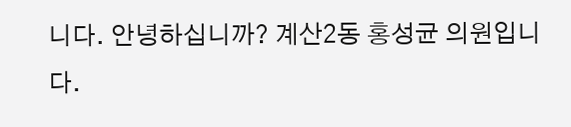니다. 안녕하십니까? 계산2동 홍성균 의원입니다.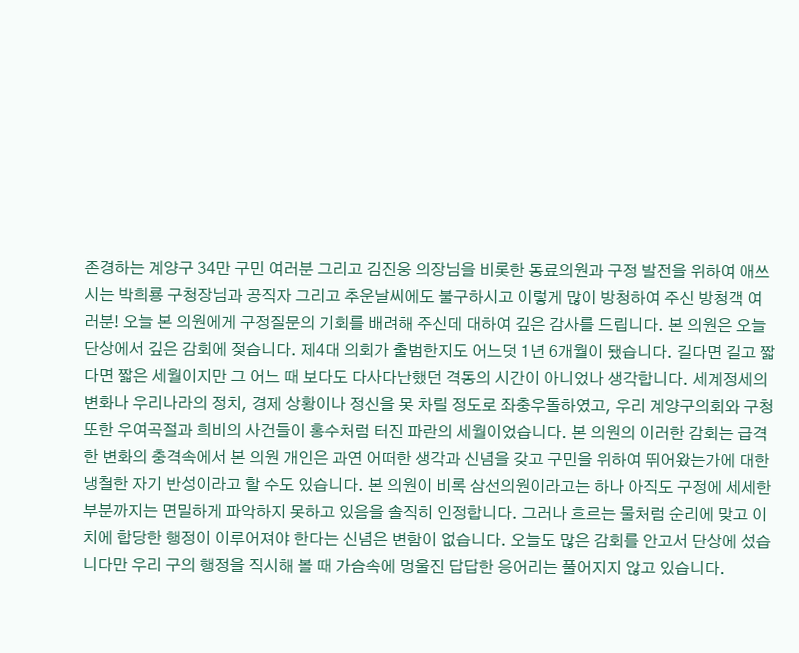존경하는 계양구 34만 구민 여러분 그리고 김진웅 의장님을 비롯한 동료의원과 구정 발전을 위하여 애쓰시는 박희룡 구청장님과 공직자 그리고 추운날씨에도 불구하시고 이렇게 많이 방청하여 주신 방청객 여러분! 오늘 본 의원에게 구정질문의 기회를 배려해 주신데 대하여 깊은 감사를 드립니다. 본 의원은 오늘 단상에서 깊은 감회에 젖습니다. 제4대 의회가 출범한지도 어느덧 1년 6개월이 됐습니다. 길다면 길고 짧다면 짧은 세월이지만 그 어느 때 보다도 다사다난했던 격동의 시간이 아니었나 생각합니다. 세계정세의 변화나 우리나라의 정치, 경제 상황이나 정신을 못 차릴 정도로 좌충우돌하였고, 우리 계양구의회와 구청 또한 우여곡절과 희비의 사건들이 홍수처럼 터진 파란의 세월이었습니다. 본 의원의 이러한 감회는 급격한 변화의 충격속에서 본 의원 개인은 과연 어떠한 생각과 신념을 갖고 구민을 위하여 뛰어왔는가에 대한 냉철한 자기 반성이라고 할 수도 있습니다. 본 의원이 비록 삼선의원이라고는 하나 아직도 구정에 세세한 부분까지는 면밀하게 파악하지 못하고 있음을 솔직히 인정합니다. 그러나 흐르는 물처럼 순리에 맞고 이치에 합당한 행정이 이루어져야 한다는 신념은 변함이 없습니다. 오늘도 많은 감회를 안고서 단상에 섰습니다만 우리 구의 행정을 직시해 볼 때 가슴속에 멍울진 답답한 응어리는 풀어지지 않고 있습니다.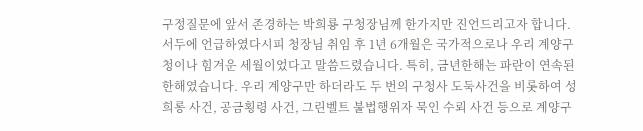구정질문에 앞서 존경하는 박희룡 구청장님께 한가지만 진언드리고자 합니다. 서두에 언급하였다시피 청장님 취임 후 1년 6개월은 국가적으로나 우리 계양구청이나 힘겨운 세월이었다고 말씀드렸습니다. 특히, 금년한해는 파란이 연속된 한해였습니다. 우리 계양구만 하더라도 두 번의 구청사 도둑사건을 비롯하여 성희롱 사건, 공금횡령 사건, 그린벨트 불법행위자 묵인 수뢰 사건 등으로 계양구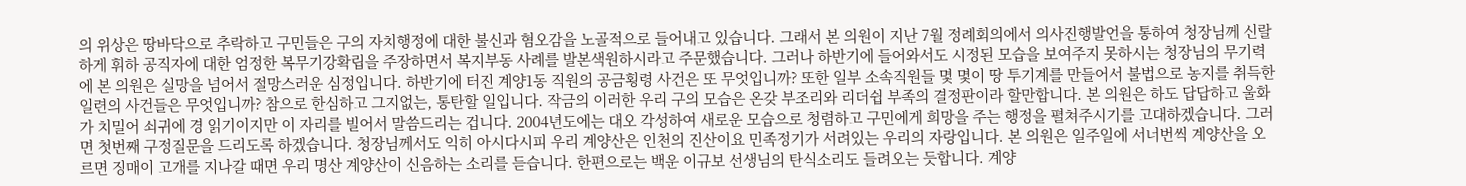의 위상은 땅바닥으로 추락하고 구민들은 구의 자치행정에 대한 불신과 혐오감을 노골적으로 들어내고 있습니다. 그래서 본 의원이 지난 7월 정례회의에서 의사진행발언을 통하여 청장님께 신랄하게 휘하 공직자에 대한 엄정한 복무기강확립을 주장하면서 복지부동 사례를 발본색원하시라고 주문했습니다. 그러나 하반기에 들어와서도 시정된 모습을 보여주지 못하시는 청장님의 무기력에 본 의원은 실망을 넘어서 절망스러운 심정입니다. 하반기에 터진 계양1동 직원의 공금횡령 사건은 또 무엇입니까? 또한 일부 소속직원들 몇 몇이 땅 투기계를 만들어서 불법으로 농지를 취득한 일련의 사건들은 무엇입니까? 참으로 한심하고 그지없는, 통탄할 일입니다. 작금의 이러한 우리 구의 모습은 온갖 부조리와 리더쉽 부족의 결정판이라 할만합니다. 본 의원은 하도 답답하고 울화가 치밀어 쇠귀에 경 읽기이지만 이 자리를 빌어서 말씀드리는 겁니다. 2004년도에는 대오 각성하여 새로운 모습으로 청렴하고 구민에게 희망을 주는 행정을 펼쳐주시기를 고대하겠습니다. 그러면 첫번째 구정질문을 드리도록 하겠습니다. 청장님께서도 익히 아시다시피 우리 계양산은 인천의 진산이요 민족정기가 서려있는 우리의 자랑입니다. 본 의원은 일주일에 서너번씩 계양산을 오르면 징매이 고개를 지나갈 때면 우리 명산 계양산이 신음하는 소리를 듣습니다. 한편으로는 백운 이규보 선생님의 탄식소리도 들려오는 듯합니다. 계양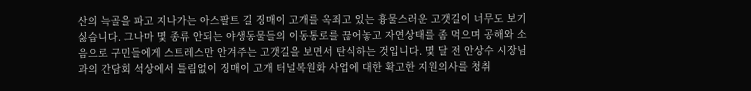산의 늑골을 파고 지나가는 아스팔트 길 징매이 고개를 옥죄고 있는 흉물스러운 고갯길이 너무도 보기 싫습니다. 그나마 몇 종류 안되는 야생동물들의 이동통로를 끊어놓고 자연상태를 좀 먹으며 공해와 소음으로 구민들에게 스트레스만 안겨주는 고갯길을 보면서 탄식하는 것입니다. 몇 달 전 안상수 시장님과의 간담회 석상에서 틀림없이 징매이 고개 터널복원화 사업에 대한 확고한 지원의사를 청취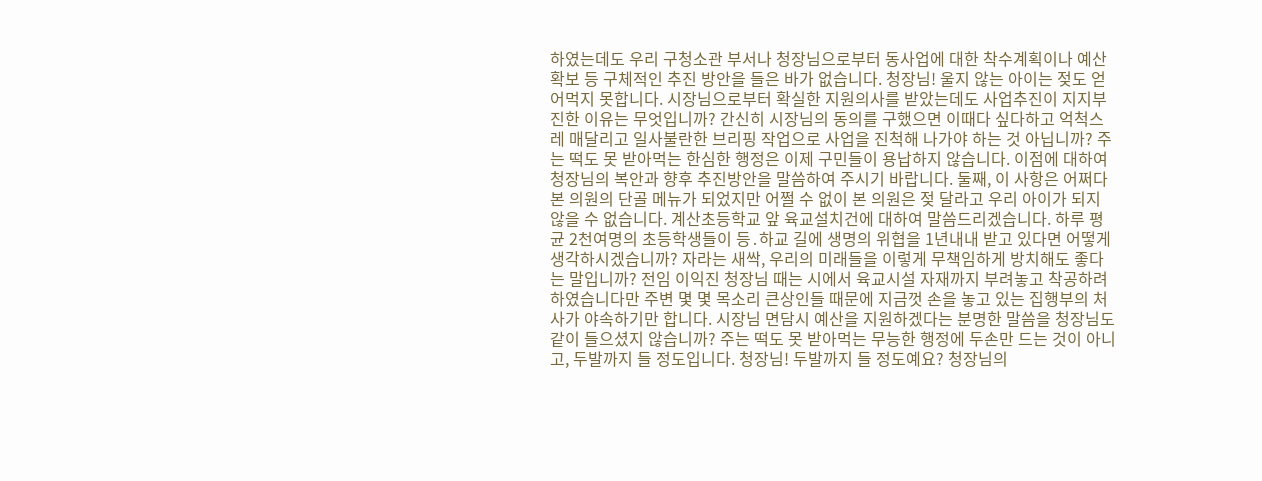하였는데도 우리 구청소관 부서나 청장님으로부터 동사업에 대한 착수계획이나 예산확보 등 구체적인 추진 방안을 들은 바가 없습니다. 청장님! 울지 않는 아이는 젖도 얻어먹지 못합니다. 시장님으로부터 확실한 지원의사를 받았는데도 사업추진이 지지부진한 이유는 무엇입니까? 간신히 시장님의 동의를 구했으면 이때다 싶다하고 억척스레 매달리고 일사불란한 브리핑 작업으로 사업을 진척해 나가야 하는 것 아닙니까? 주는 떡도 못 받아먹는 한심한 행정은 이제 구민들이 용납하지 않습니다. 이점에 대하여 청장님의 복안과 향후 추진방안을 말씀하여 주시기 바랍니다. 둘째, 이 사항은 어쩌다 본 의원의 단골 메뉴가 되었지만 어쩔 수 없이 본 의원은 젖 달라고 우리 아이가 되지 않을 수 없습니다. 계산초등학교 앞 육교설치건에 대하여 말씀드리겠습니다. 하루 평균 2천여명의 초등학생들이 등․하교 길에 생명의 위협을 1년내내 받고 있다면 어떻게 생각하시겠습니까? 자라는 새싹, 우리의 미래들을 이렇게 무책임하게 방치해도 좋다는 말입니까? 전임 이익진 청장님 때는 시에서 육교시설 자재까지 부려놓고 착공하려 하였습니다만 주변 몇 몇 목소리 큰상인들 때문에 지금껏 손을 놓고 있는 집행부의 처사가 야속하기만 합니다. 시장님 면담시 예산을 지원하겠다는 분명한 말씀을 청장님도 같이 들으셨지 않습니까? 주는 떡도 못 받아먹는 무능한 행정에 두손만 드는 것이 아니고, 두발까지 들 정도입니다. 청장님! 두발까지 들 정도예요? 청장님의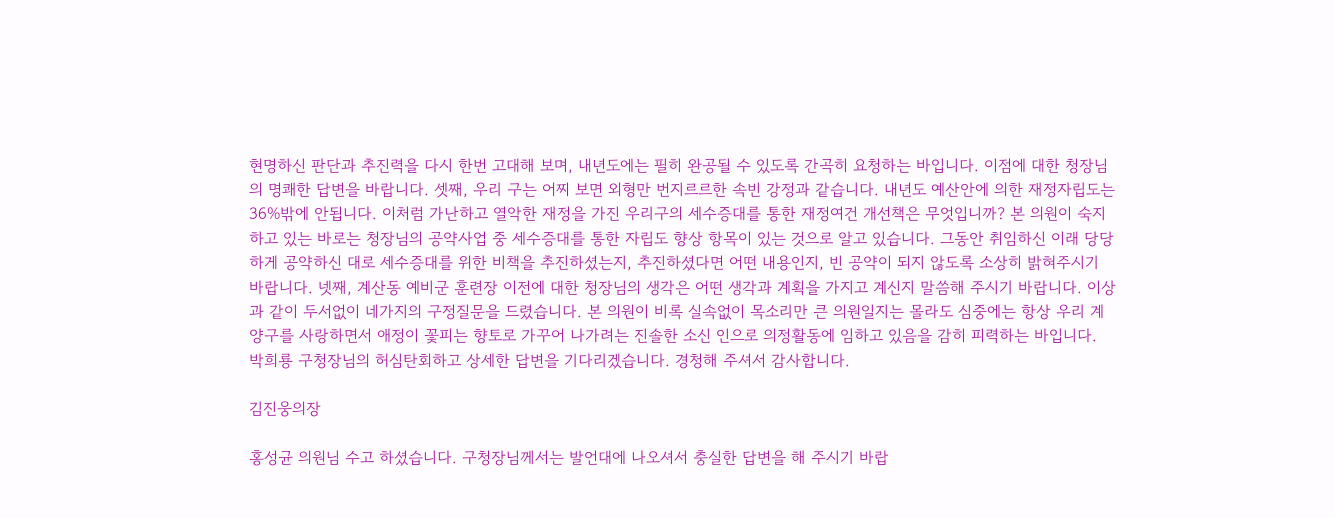현명하신 판단과 추진력을 다시 한번 고대해 보며, 내년도에는 필히 완공될 수 있도록 간곡히 요청하는 바입니다. 이점에 대한 청장님의 명쾌한 답변을 바랍니다. 셋째, 우리 구는 어찌 보면 외형만 번지르르한 속빈 강정과 같습니다. 내년도 예산안에 의한 재정자립도는 36%밖에 안됩니다. 이처럼 가난하고 열악한 재정을 가진 우리구의 세수증대를 통한 재정여건 개선책은 무엇입니까? 본 의원이 숙지하고 있는 바로는 청장님의 공약사업 중 세수증대를 통한 자립도 향상 항목이 있는 것으로 알고 있습니다. 그동안 취임하신 이래 당당하게 공약하신 대로 세수증대를 위한 비책을 추진하셨는지, 추진하셨다면 어떤 내용인지, 빈 공약이 되지 않도록 소상히 밝혀주시기 바랍니다. 넷째, 계산동 예비군 훈련장 이전에 대한 청장님의 생각은 어떤 생각과 계획을 가지고 계신지 말씀해 주시기 바랍니다. 이상과 같이 두서없이 네가지의 구정질문을 드렸습니다. 본 의원이 비록 실속없이 목소리만 큰 의원일지는 몰라도 심중에는 항상 우리 계양구를 사랑하면서 애정이 꽃피는 향토로 가꾸어 나가려는 진솔한 소신 인으로 의정활동에 임하고 있음을 감히 피력하는 바입니다. 박희룡 구청장님의 허심탄회하고 상세한 답변을 기다리겠습니다. 경청해 주셔서 감사합니다.

김진웅의장

홍성균 의원님 수고 하셨습니다. 구청장님께서는 발언대에 나오셔서 충실한 답변을 해 주시기 바랍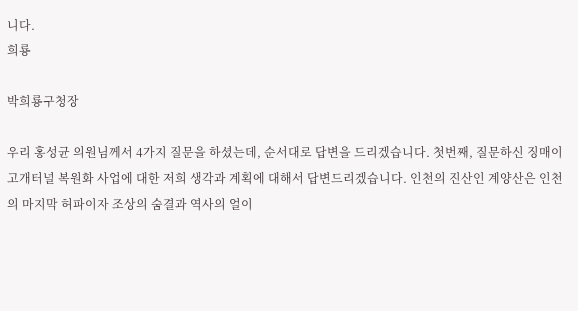니다.
희룡

박희룡구청장

우리 홍성균 의원님께서 4가지 질문을 하셨는데, 순서대로 답변을 드리겠습니다. 첫번째, 질문하신 징매이 고개터널 복원화 사업에 대한 저희 생각과 계획에 대해서 답변드리겠습니다. 인천의 진산인 계양산은 인천의 마지막 허파이자 조상의 숨결과 역사의 얼이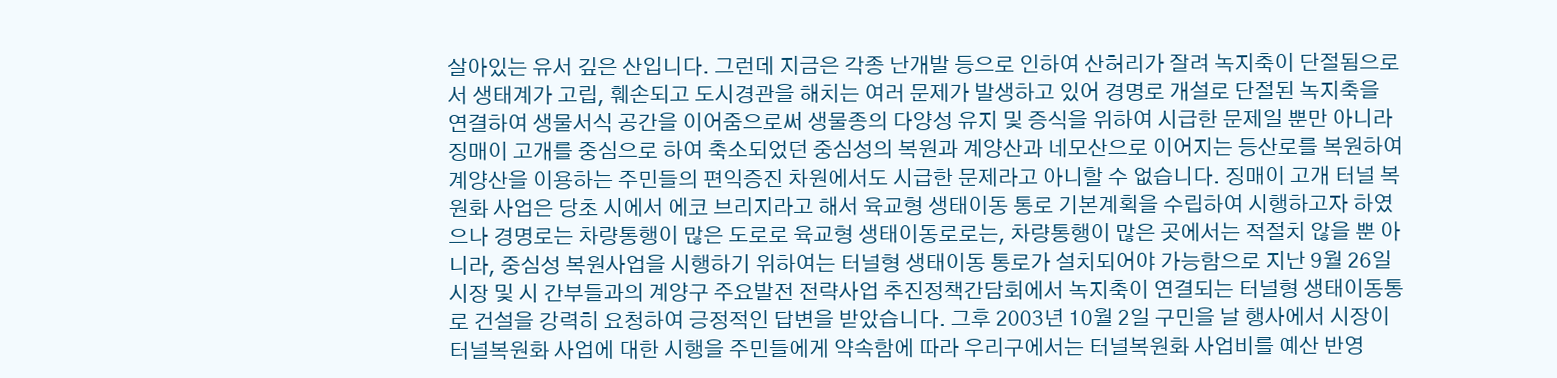살아있는 유서 깊은 산입니다. 그런데 지금은 각종 난개발 등으로 인하여 산허리가 잘려 녹지축이 단절됨으로서 생태계가 고립, 훼손되고 도시경관을 해치는 여러 문제가 발생하고 있어 경명로 개설로 단절된 녹지축을 연결하여 생물서식 공간을 이어줌으로써 생물종의 다양성 유지 및 증식을 위하여 시급한 문제일 뿐만 아니라 징매이 고개를 중심으로 하여 축소되었던 중심성의 복원과 계양산과 네모산으로 이어지는 등산로를 복원하여 계양산을 이용하는 주민들의 편익증진 차원에서도 시급한 문제라고 아니할 수 없습니다. 징매이 고개 터널 복원화 사업은 당초 시에서 에코 브리지라고 해서 육교형 생태이동 통로 기본계획을 수립하여 시행하고자 하였으나 경명로는 차량통행이 많은 도로로 육교형 생태이동로로는, 차량통행이 많은 곳에서는 적절치 않을 뿐 아니라, 중심성 복원사업을 시행하기 위하여는 터널형 생태이동 통로가 설치되어야 가능함으로 지난 9월 26일 시장 및 시 간부들과의 계양구 주요발전 전략사업 추진정책간담회에서 녹지축이 연결되는 터널형 생태이동통로 건설을 강력히 요청하여 긍정적인 답변을 받았습니다. 그후 2003년 10월 2일 구민을 날 행사에서 시장이 터널복원화 사업에 대한 시행을 주민들에게 약속함에 따라 우리구에서는 터널복원화 사업비를 예산 반영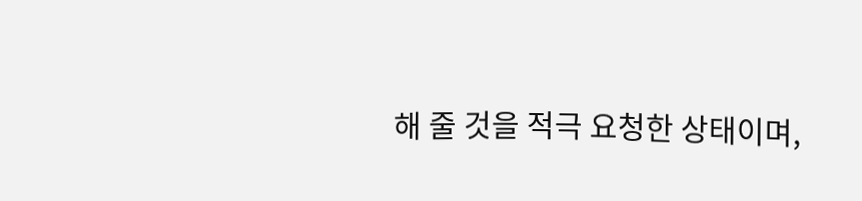해 줄 것을 적극 요청한 상태이며,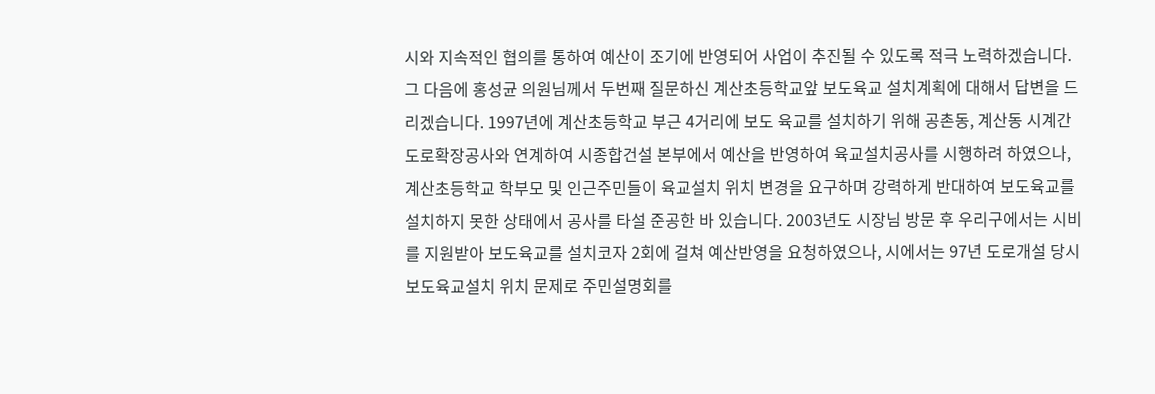시와 지속적인 협의를 통하여 예산이 조기에 반영되어 사업이 추진될 수 있도록 적극 노력하겠습니다. 그 다음에 홍성균 의원님께서 두번째 질문하신 계산초등학교앞 보도육교 설치계획에 대해서 답변을 드리겠습니다. 1997년에 계산초등학교 부근 4거리에 보도 육교를 설치하기 위해 공촌동, 계산동 시계간 도로확장공사와 연계하여 시종합건설 본부에서 예산을 반영하여 육교설치공사를 시행하려 하였으나, 계산초등학교 학부모 및 인근주민들이 육교설치 위치 변경을 요구하며 강력하게 반대하여 보도육교를 설치하지 못한 상태에서 공사를 타설 준공한 바 있습니다. 2003년도 시장님 방문 후 우리구에서는 시비를 지원받아 보도육교를 설치코자 2회에 걸쳐 예산반영을 요청하였으나, 시에서는 97년 도로개설 당시 보도육교설치 위치 문제로 주민설명회를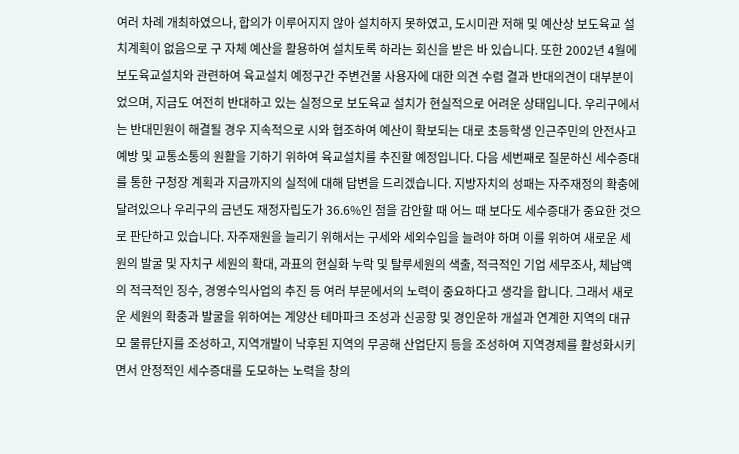여러 차례 개최하였으나, 합의가 이루어지지 않아 설치하지 못하였고, 도시미관 저해 및 예산상 보도육교 설치계획이 없음으로 구 자체 예산을 활용하여 설치토록 하라는 회신을 받은 바 있습니다. 또한 2002년 4월에 보도육교설치와 관련하여 육교설치 예정구간 주변건물 사용자에 대한 의견 수렴 결과 반대의견이 대부분이었으며, 지금도 여전히 반대하고 있는 실정으로 보도육교 설치가 현실적으로 어려운 상태입니다. 우리구에서는 반대민원이 해결될 경우 지속적으로 시와 협조하여 예산이 확보되는 대로 초등학생 인근주민의 안전사고 예방 및 교통소통의 원활을 기하기 위하여 육교설치를 추진할 예정입니다. 다음 세번째로 질문하신 세수증대를 통한 구청장 계획과 지금까지의 실적에 대해 답변을 드리겠습니다. 지방자치의 성패는 자주재정의 확충에 달려있으나 우리구의 금년도 재정자립도가 36.6%인 점을 감안할 때 어느 때 보다도 세수증대가 중요한 것으로 판단하고 있습니다. 자주재원을 늘리기 위해서는 구세와 세외수입을 늘려야 하며 이를 위하여 새로운 세원의 발굴 및 자치구 세원의 확대, 과표의 현실화 누락 및 탈루세원의 색출, 적극적인 기업 세무조사, 체납액의 적극적인 징수, 경영수익사업의 추진 등 여러 부문에서의 노력이 중요하다고 생각을 합니다. 그래서 새로운 세원의 확충과 발굴을 위하여는 계양산 테마파크 조성과 신공항 및 경인운하 개설과 연계한 지역의 대규모 물류단지를 조성하고, 지역개발이 낙후된 지역의 무공해 산업단지 등을 조성하여 지역경제를 활성화시키면서 안정적인 세수증대를 도모하는 노력을 창의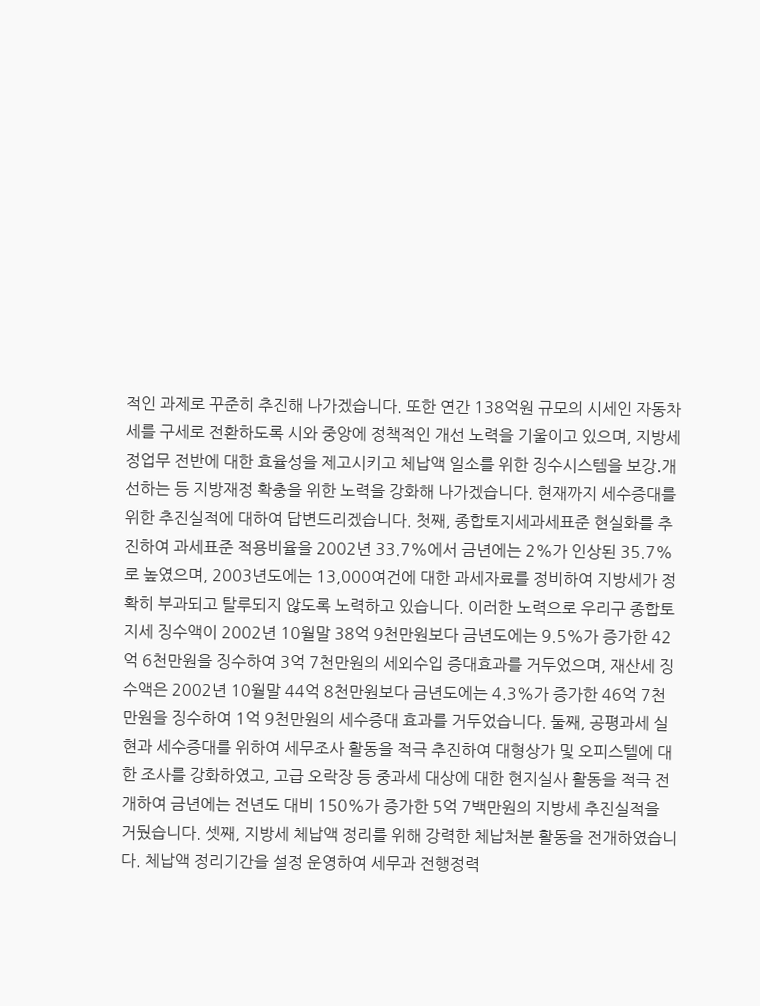적인 과제로 꾸준히 추진해 나가겠습니다. 또한 연간 138억원 규모의 시세인 자동차세를 구세로 전환하도록 시와 중앙에 정책적인 개선 노력을 기울이고 있으며, 지방세정업무 전반에 대한 효율성을 제고시키고 체납액 일소를 위한 징수시스템을 보강․개선하는 등 지방재정 확충을 위한 노력을 강화해 나가겠습니다. 현재까지 세수증대를 위한 추진실적에 대하여 답변드리겠습니다. 첫째, 종합토지세과세표준 현실화를 추진하여 과세표준 적용비율을 2002년 33.7%에서 금년에는 2%가 인상된 35.7%로 높였으며, 2003년도에는 13,000여건에 대한 과세자료를 정비하여 지방세가 정확히 부과되고 탈루되지 않도록 노력하고 있습니다. 이러한 노력으로 우리구 종합토지세 징수액이 2002년 10월말 38억 9천만원보다 금년도에는 9.5%가 증가한 42억 6천만원을 징수하여 3억 7천만원의 세외수입 증대효과를 거두었으며, 재산세 징수액은 2002년 10월말 44억 8천만원보다 금년도에는 4.3%가 증가한 46억 7천만원을 징수하여 1억 9천만원의 세수증대 효과를 거두었습니다. 둘째, 공평과세 실현과 세수증대를 위하여 세무조사 활동을 적극 추진하여 대형상가 및 오피스텔에 대한 조사를 강화하였고, 고급 오락장 등 중과세 대상에 대한 현지실사 활동을 적극 전개하여 금년에는 전년도 대비 150%가 증가한 5억 7백만원의 지방세 추진실적을 거뒀습니다. 셋째, 지방세 체납액 정리를 위해 강력한 체납처분 활동을 전개하였습니다. 체납액 정리기간을 설정 운영하여 세무과 전행정력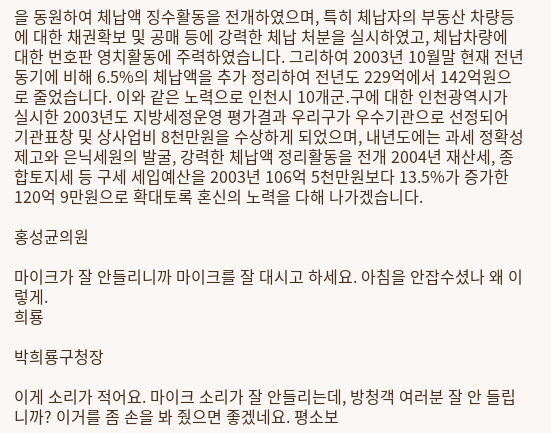을 동원하여 체납액 징수활동을 전개하였으며, 특히 체납자의 부동산 차량등에 대한 채권확보 및 공매 등에 강력한 체납 처분을 실시하였고, 체납차량에 대한 번호판 영치활동에 주력하였습니다. 그리하여 2003년 10월말 현재 전년 동기에 비해 6.5%의 체납액을 추가 정리하여 전년도 229억에서 142억원으로 줄었습니다. 이와 같은 노력으로 인천시 10개군․구에 대한 인천광역시가 실시한 2003년도 지방세정운영 평가결과 우리구가 우수기관으로 선정되어 기관표창 및 상사업비 8천만원을 수상하게 되었으며, 내년도에는 과세 정확성 제고와 은닉세원의 발굴, 강력한 체납액 정리활동을 전개 2004년 재산세, 종합토지세 등 구세 세입예산을 2003년 106억 5천만원보다 13.5%가 증가한 120억 9만원으로 확대토록 혼신의 노력을 다해 나가겠습니다.

홍성균의원

마이크가 잘 안들리니까 마이크를 잘 대시고 하세요. 아침을 안잡수셨나 왜 이렇게.
희룡

박희룡구청장

이게 소리가 적어요. 마이크 소리가 잘 안들리는데, 방청객 여러분 잘 안 들립니까? 이거를 좀 손을 봐 줬으면 좋겠네요. 평소보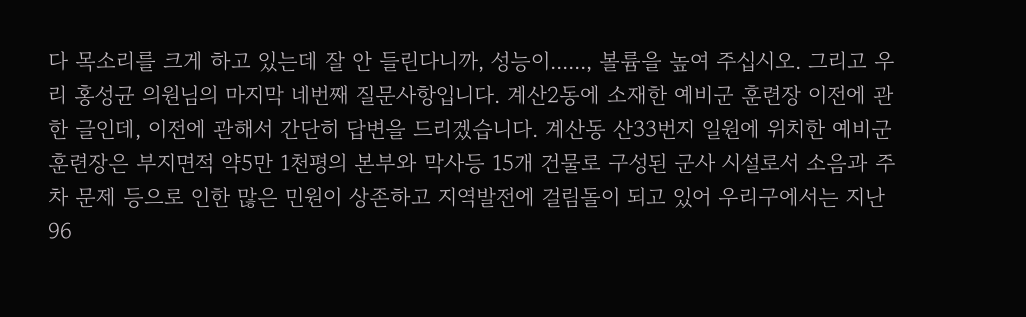다 목소리를 크게 하고 있는데 잘 안 들린다니까, 성능이......, 볼륨을 높여 주십시오. 그리고 우리 홍성균 의원님의 마지막 네번째 질문사항입니다. 계산2동에 소재한 예비군 훈련장 이전에 관한 글인데, 이전에 관해서 간단히 답변을 드리겠습니다. 계산동 산33번지 일원에 위치한 예비군 훈련장은 부지면적 약5만 1천평의 본부와 막사등 15개 건물로 구성된 군사 시설로서 소음과 주차 문제 등으로 인한 많은 민원이 상존하고 지역발전에 걸림돌이 되고 있어 우리구에서는 지난 96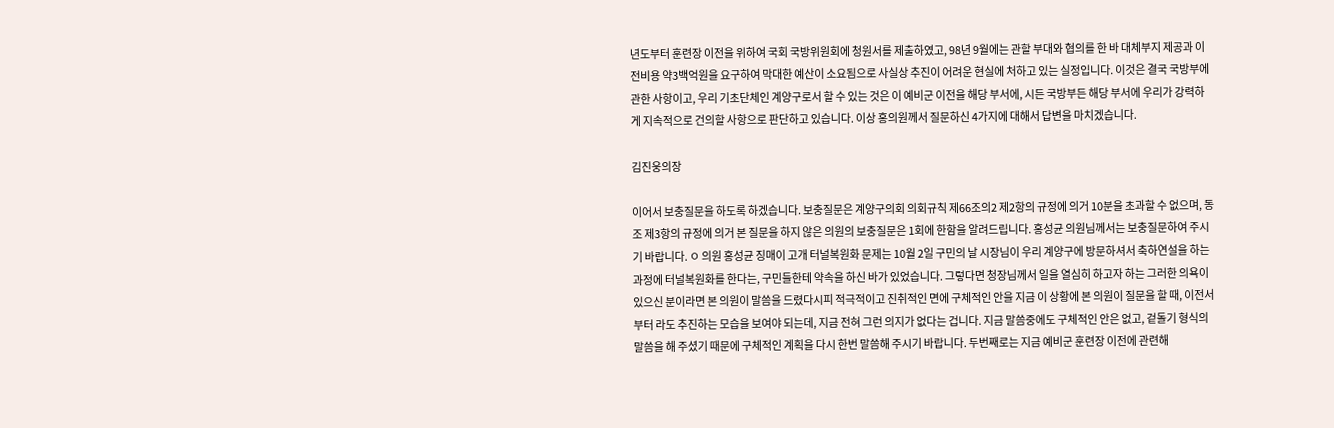년도부터 훈련장 이전을 위하여 국회 국방위원회에 청원서를 제출하였고, 98년 9월에는 관할 부대와 협의를 한 바 대체부지 제공과 이전비용 약3백억원을 요구하여 막대한 예산이 소요됨으로 사실상 추진이 어려운 현실에 처하고 있는 실정입니다. 이것은 결국 국방부에 관한 사항이고, 우리 기초단체인 계양구로서 할 수 있는 것은 이 예비군 이전을 해당 부서에, 시든 국방부든 해당 부서에 우리가 강력하게 지속적으로 건의할 사항으로 판단하고 있습니다. 이상 홍의원께서 질문하신 4가지에 대해서 답변을 마치겠습니다.

김진웅의장

이어서 보충질문을 하도록 하겠습니다. 보충질문은 계양구의회 의회규칙 제66조의2 제2항의 규정에 의거 10분을 초과할 수 없으며, 동조 제3항의 규정에 의거 본 질문을 하지 않은 의원의 보충질문은 1회에 한함을 알려드립니다. 홍성균 의원님께서는 보충질문하여 주시기 바랍니다. ㅇ 의원 홍성균 징매이 고개 터널복원화 문제는 10월 2일 구민의 날 시장님이 우리 계양구에 방문하셔서 축하연설을 하는 과정에 터널복원화를 한다는, 구민들한테 약속을 하신 바가 있었습니다. 그렇다면 청장님께서 일을 열심히 하고자 하는 그러한 의욕이 있으신 분이라면 본 의원이 말씀을 드렸다시피 적극적이고 진취적인 면에 구체적인 안을 지금 이 상황에 본 의원이 질문을 할 때, 이전서부터 라도 추진하는 모습을 보여야 되는데, 지금 전혀 그런 의지가 없다는 겁니다. 지금 말씀중에도 구체적인 안은 없고, 겉돌기 형식의 말씀을 해 주셨기 때문에 구체적인 계획을 다시 한번 말씀해 주시기 바랍니다. 두번째로는 지금 예비군 훈련장 이전에 관련해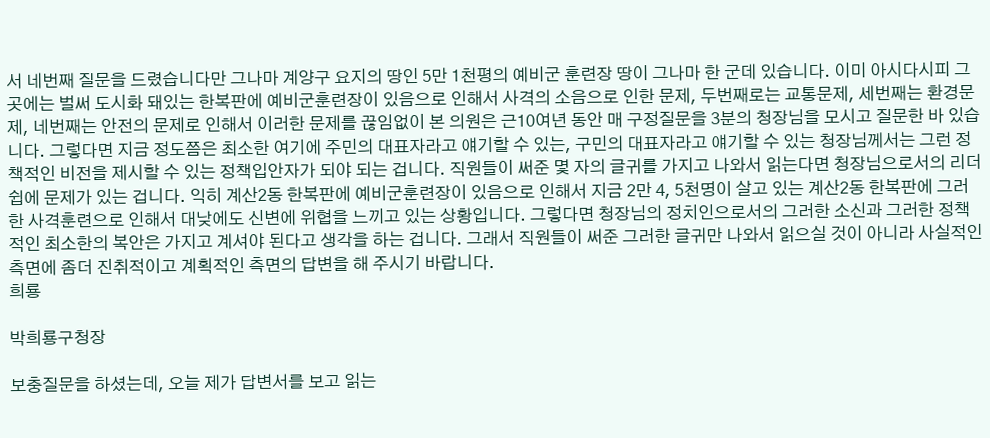서 네번째 질문을 드렸습니다만 그나마 계양구 요지의 땅인 5만 1천평의 예비군 훈련장 땅이 그나마 한 군데 있습니다. 이미 아시다시피 그곳에는 벌써 도시화 돼있는 한복판에 예비군훈련장이 있음으로 인해서 사격의 소음으로 인한 문제, 두번째로는 교통문제, 세번째는 환경문제, 네번째는 안전의 문제로 인해서 이러한 문제를 끊임없이 본 의원은 근10여년 동안 매 구정질문을 3분의 청장님을 모시고 질문한 바 있습니다. 그렇다면 지금 정도쯤은 최소한 여기에 주민의 대표자라고 얘기할 수 있는, 구민의 대표자라고 얘기할 수 있는 청장님께서는 그런 정책적인 비전을 제시할 수 있는 정책입안자가 되야 되는 겁니다. 직원들이 써준 몇 자의 글귀를 가지고 나와서 읽는다면 청장님으로서의 리더쉽에 문제가 있는 겁니다. 익히 계산2동 한복판에 예비군훈련장이 있음으로 인해서 지금 2만 4, 5천명이 살고 있는 계산2동 한복판에 그러한 사격훈련으로 인해서 대낮에도 신변에 위협을 느끼고 있는 상황입니다. 그렇다면 청장님의 정치인으로서의 그러한 소신과 그러한 정책적인 최소한의 복안은 가지고 계셔야 된다고 생각을 하는 겁니다. 그래서 직원들이 써준 그러한 글귀만 나와서 읽으실 것이 아니라 사실적인 측면에 좀더 진취적이고 계획적인 측면의 답변을 해 주시기 바랍니다.
희룡

박희룡구청장

보충질문을 하셨는데, 오늘 제가 답변서를 보고 읽는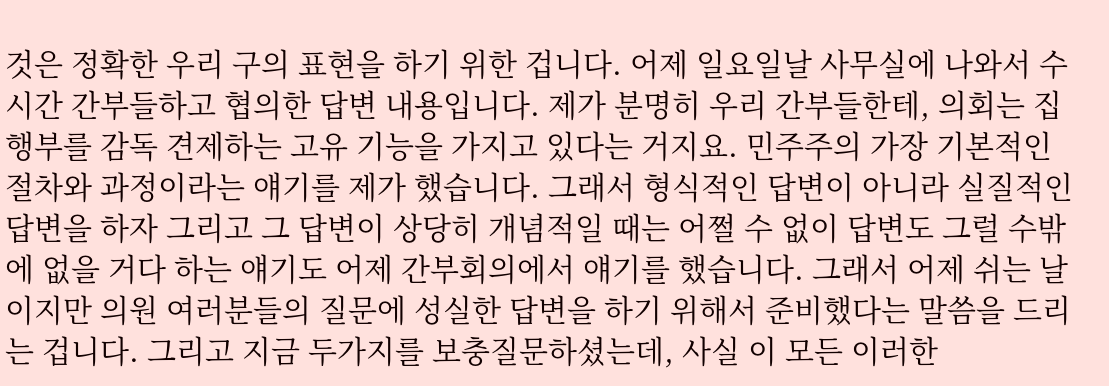것은 정확한 우리 구의 표현을 하기 위한 겁니다. 어제 일요일날 사무실에 나와서 수시간 간부들하고 협의한 답변 내용입니다. 제가 분명히 우리 간부들한테, 의회는 집행부를 감독 견제하는 고유 기능을 가지고 있다는 거지요. 민주주의 가장 기본적인 절차와 과정이라는 얘기를 제가 했습니다. 그래서 형식적인 답변이 아니라 실질적인 답변을 하자 그리고 그 답변이 상당히 개념적일 때는 어쩔 수 없이 답변도 그럴 수밖에 없을 거다 하는 얘기도 어제 간부회의에서 얘기를 했습니다. 그래서 어제 쉬는 날이지만 의원 여러분들의 질문에 성실한 답변을 하기 위해서 준비했다는 말씀을 드리는 겁니다. 그리고 지금 두가지를 보충질문하셨는데, 사실 이 모든 이러한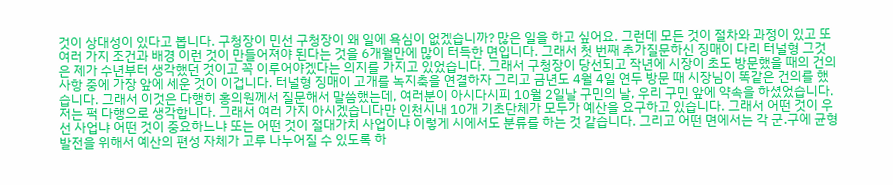것이 상대성이 있다고 봅니다. 구청장이 민선 구청장이 왜 일에 욕심이 없겠습니까? 많은 일을 하고 싶어요. 그런데 모든 것이 절차와 과정이 있고 또 여러 가지 조건과 배경 이런 것이 만들어져야 된다는 것을 6개월만에 많이 터득한 면입니다. 그래서 첫 번째 추가질문하신 징매이 다리 터널형 그것은 제가 수년부터 생각했던 것이고 꼭 이루어야겠다는 의지를 가지고 있었습니다. 그래서 구청장이 당선되고 작년에 시장이 초도 방문했을 때의 건의사항 중에 가장 앞에 세운 것이 이겁니다. 터널형 징매이 고개를 녹지축을 연결하자 그리고 금년도 4월 4일 연두 방문 때 시장님이 똑같은 건의를 했습니다. 그래서 이것은 다행히 홍의원께서 질문해서 말씀했는데, 여러분이 아시다시피 10월 2일날 구민의 날, 우리 구민 앞에 약속을 하셨었습니다. 저는 퍽 다행으로 생각합니다. 그래서 여러 가지 아시겠습니다만 인천시내 10개 기초단체가 모두가 예산을 요구하고 있습니다. 그래서 어떤 것이 우선 사업냐 어떤 것이 중요하느냐 또는 어떤 것이 절대가치 사업이냐 이렇게 시에서도 분류를 하는 것 같습니다. 그리고 어떤 면에서는 각 군․구에 균형 발전을 위해서 예산의 편성 자체가 고루 나누어질 수 있도록 하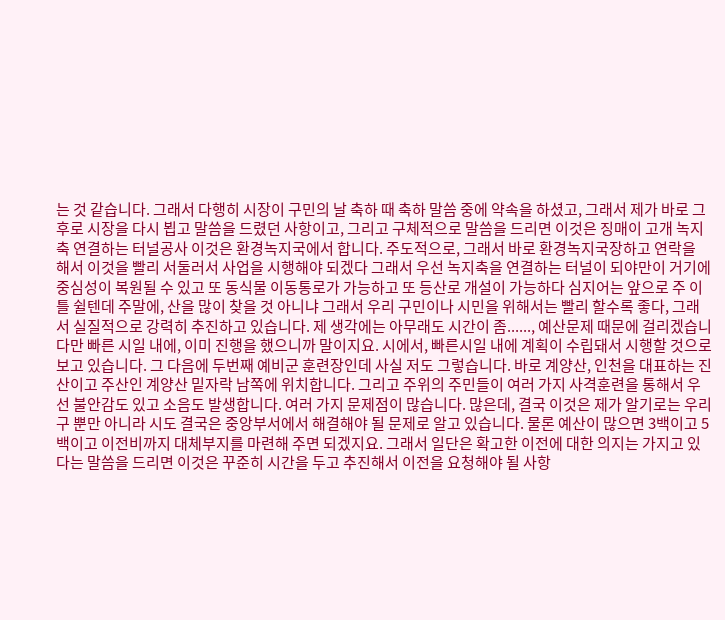는 것 같습니다. 그래서 다행히 시장이 구민의 날 축하 때 축하 말씀 중에 약속을 하셨고, 그래서 제가 바로 그 후로 시장을 다시 뵙고 말씀을 드렸던 사항이고, 그리고 구체적으로 말씀을 드리면 이것은 징매이 고개 녹지축 연결하는 터널공사 이것은 환경녹지국에서 합니다. 주도적으로, 그래서 바로 환경녹지국장하고 연락을 해서 이것을 빨리 서둘러서 사업을 시행해야 되겠다 그래서 우선 녹지축을 연결하는 터널이 되야만이 거기에 중심성이 복원될 수 있고 또 동식물 이동통로가 가능하고 또 등산로 개설이 가능하다 심지어는 앞으로 주 이틀 쉴텐데 주말에, 산을 많이 찾을 것 아니냐 그래서 우리 구민이나 시민을 위해서는 빨리 할수록 좋다, 그래서 실질적으로 강력히 추진하고 있습니다. 제 생각에는 아무래도 시간이 좀......, 예산문제 때문에 걸리겠습니다만 빠른 시일 내에, 이미 진행을 했으니까 말이지요. 시에서, 빠른시일 내에 계획이 수립돼서 시행할 것으로 보고 있습니다. 그 다음에 두번째 예비군 훈련장인데 사실 저도 그렇습니다. 바로 계양산, 인천을 대표하는 진산이고 주산인 계양산 밑자락 남쪽에 위치합니다. 그리고 주위의 주민들이 여러 가지 사격훈련을 통해서 우선 불안감도 있고 소음도 발생합니다. 여러 가지 문제점이 많습니다. 많은데, 결국 이것은 제가 알기로는 우리 구 뿐만 아니라 시도 결국은 중앙부서에서 해결해야 될 문제로 알고 있습니다. 물론 예산이 많으면 3백이고 5백이고 이전비까지 대체부지를 마련해 주면 되겠지요. 그래서 일단은 확고한 이전에 대한 의지는 가지고 있다는 말씀을 드리면 이것은 꾸준히 시간을 두고 추진해서 이전을 요청해야 될 사항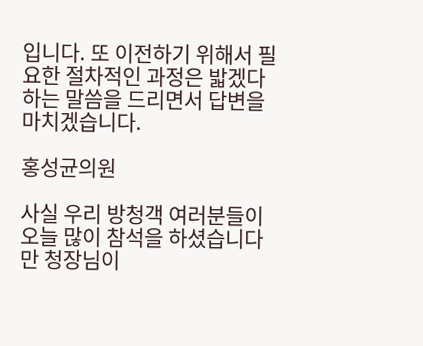입니다. 또 이전하기 위해서 필요한 절차적인 과정은 밟겠다 하는 말씀을 드리면서 답변을 마치겠습니다.

홍성균의원

사실 우리 방청객 여러분들이 오늘 많이 참석을 하셨습니다만 청장님이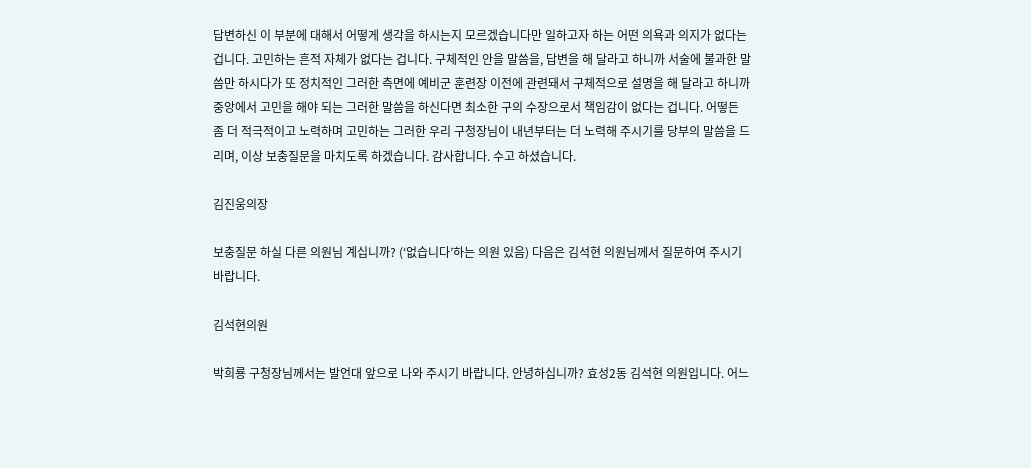답변하신 이 부분에 대해서 어떻게 생각을 하시는지 모르겠습니다만 일하고자 하는 어떤 의욕과 의지가 없다는 겁니다. 고민하는 흔적 자체가 없다는 겁니다. 구체적인 안을 말씀을, 답변을 해 달라고 하니까 서술에 불과한 말씀만 하시다가 또 정치적인 그러한 측면에 예비군 훈련장 이전에 관련돼서 구체적으로 설명을 해 달라고 하니까 중앙에서 고민을 해야 되는 그러한 말씀을 하신다면 최소한 구의 수장으로서 책임감이 없다는 겁니다. 어떻든 좀 더 적극적이고 노력하며 고민하는 그러한 우리 구청장님이 내년부터는 더 노력해 주시기를 당부의 말씀을 드리며, 이상 보충질문을 마치도록 하겠습니다. 감사합니다. 수고 하셨습니다.

김진웅의장

보충질문 하실 다른 의원님 계십니까? (‘없습니다’하는 의원 있음) 다음은 김석현 의원님께서 질문하여 주시기 바랍니다.

김석현의원

박희룡 구청장님께서는 발언대 앞으로 나와 주시기 바랍니다. 안녕하십니까? 효성2동 김석현 의원입니다. 어느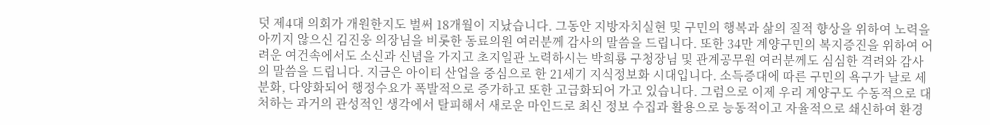덧 제4대 의회가 개원한지도 벌써 18개월이 지났습니다. 그동안 지방자치실현 및 구민의 행복과 삶의 질적 향상을 위하여 노력을 아끼지 않으신 김진웅 의장님을 비롯한 동료의원 여러분께 감사의 말씀을 드립니다. 또한 34만 계양구민의 복지증진을 위하여 어려운 여건속에서도 소신과 신념을 가지고 초지일관 노력하시는 박희룡 구청장님 및 관계공무원 여러분께도 심심한 격려와 감사의 말씀을 드립니다. 지금은 아이티 산업을 중심으로 한 21세기 지식정보화 시대입니다. 소득증대에 따른 구민의 욕구가 날로 세분화, 다양화되어 행정수요가 폭발적으로 증가하고 또한 고급화되어 가고 있습니다. 그럼으로 이제 우리 계양구도 수동적으로 대처하는 과거의 관성적인 생각에서 탈피해서 새로운 마인드로 최신 정보 수집과 활용으로 능동적이고 자율적으로 쇄신하여 환경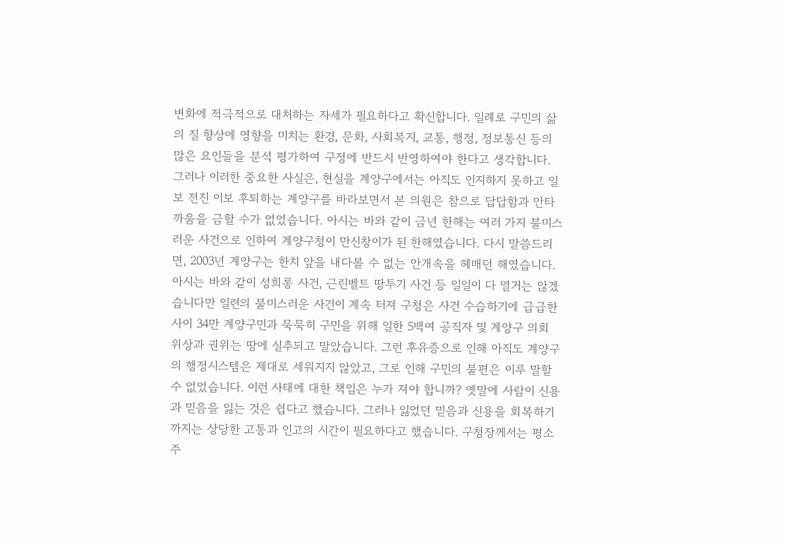변화에 적극적으로 대처하는 자세가 필요하다고 확신합니다. 일례로 구민의 삶의 질 향상에 영향을 미치는 환경, 문화, 사회복지, 교통, 행정, 정보통신 등의 많은 요인들을 분석 평가하여 구정에 반드시 반영하여야 한다고 생각합니다. 그러나 이러한 중요한 사실은, 현실을 계양구에서는 아직도 인지하지 못하고 일보 전진 이보 후퇴하는 계양구를 바라보면서 본 의원은 참으로 답답함과 안타까움을 금할 수가 없었습니다. 아시는 바와 같이 금년 한해는 여러 가지 불미스러운 사건으로 인하여 계양구청이 만신창이가 된 한해였습니다. 다시 말씀드리면, 2003년 계양구는 한치 앞을 내다볼 수 없는 안개속을 헤매던 해였습니다. 아시는 바와 같이 성희롱 사건, 근린벨트 땅투기 사건 등 일일이 다 열거는 않겠습니다만 일련의 불미스러운 사건이 계속 터져 구청은 사건 수습하기에 급급한 사이 34만 계양구민과 묵묵히 구민을 위해 일한 5백여 공직자 및 계양구 의회 위상과 권위는 땅에 실추되고 말았습니다. 그런 후유증으로 인해 아직도 계양구의 행정시스템은 제대로 세워지지 않았고, 그로 인해 구민의 불편은 이루 말할 수 없었습니다. 이런 사태에 대한 책임은 누가 져야 합니까? 옛말에 사람이 신용과 믿음을 잃는 것은 쉽다고 했습니다. 그러나 잃었던 믿음과 신용을 회복하기까지는 상당한 고통과 인고의 시간이 필요하다고 했습니다. 구청장께서는 평소 주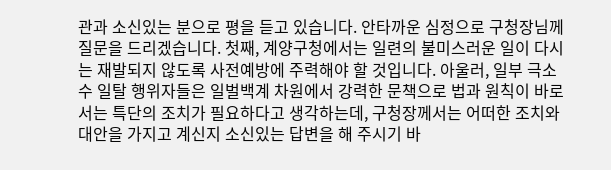관과 소신있는 분으로 평을 듣고 있습니다. 안타까운 심정으로 구청장님께 질문을 드리겠습니다. 첫째, 계양구청에서는 일련의 불미스러운 일이 다시는 재발되지 않도록 사전예방에 주력해야 할 것입니다. 아울러, 일부 극소수 일탈 행위자들은 일벌백계 차원에서 강력한 문책으로 법과 원칙이 바로 서는 특단의 조치가 필요하다고 생각하는데, 구청장께서는 어떠한 조치와 대안을 가지고 계신지 소신있는 답변을 해 주시기 바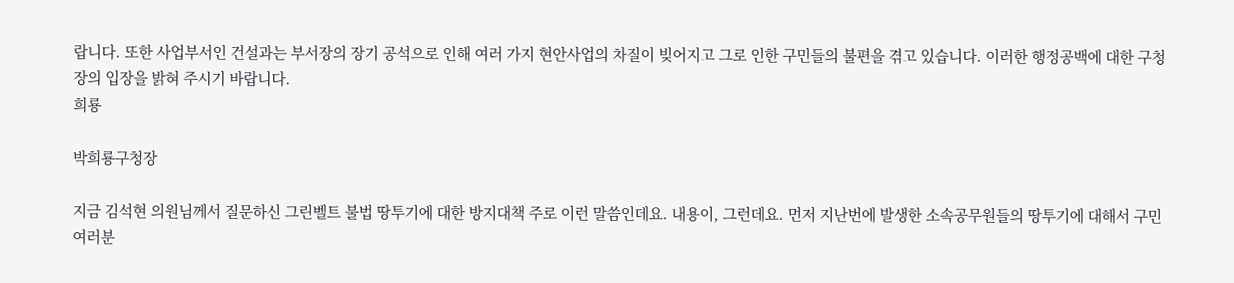랍니다. 또한 사업부서인 건설과는 부서장의 장기 공석으로 인해 여러 가지 현안사업의 차질이 빚어지고 그로 인한 구민들의 불편을 겪고 있습니다. 이러한 행정공백에 대한 구청장의 입장을 밝혀 주시기 바랍니다.
희룡

박희룡구청장

지금 김석현 의원님께서 질문하신 그린벨트 불법 땅투기에 대한 방지대책 주로 이런 말씀인데요. 내용이, 그런데요. 먼저 지난번에 발생한 소속공무원들의 땅투기에 대해서 구민 여러분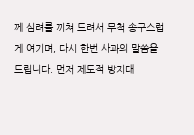께 심려를 끼쳐 드려서 무척 송구스럽게 여기며, 다시 한번 사과의 말씀을 드립니다. 먼저 제도적 방지대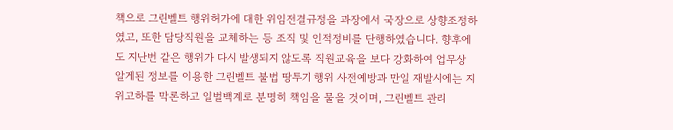책으로 그린벨트 행위허가에 대한 위임전결규정을 과장에서 국장으로 상향조정하였고, 또한 담당직원을 교체하는 등 조직 및 인적정비를 단행하였습니다. 향후에도 지난번 같은 행위가 다시 발생되지 않도록 직원교육을 보다 강화하여 업무상 알게된 정보를 이용한 그린벨트 불법 땅투기 행위 사전예방과 만일 재발시에는 지위고하를 막론하고 일벌백계로 분명히 책임을 물을 것이며, 그린벨트 관리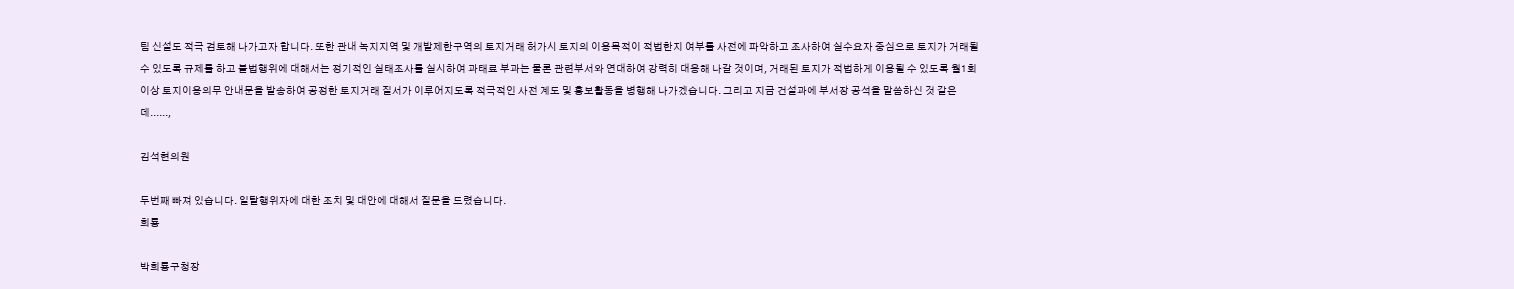팀 신설도 적극 검토해 나가고자 합니다. 또한 관내 녹지지역 및 개발제한구역의 토지거래 허가시 토지의 이용목적이 적법한지 여부를 사전에 파악하고 조사하여 실수요자 중심으로 토지가 거래될 수 있도록 규제를 하고 불법행위에 대해서는 정기적인 실태조사를 실시하여 과태료 부과는 물론 관련부서와 연대하여 강력히 대응해 나갈 것이며, 거래된 토지가 적법하게 이용될 수 있도록 월1회이상 토지이용의무 안내문을 발송하여 공정한 토지거래 질서가 이루어지도록 적극적인 사전 계도 및 홍보활동을 병행해 나가겠습니다. 그리고 지금 건설과에 부서장 공석을 말씀하신 것 같은데......,

김석현의원

두번째 빠져 있습니다. 일탈행위자에 대한 조치 및 대안에 대해서 질문을 드렸습니다.
희룡

박희룡구청장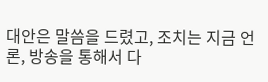대안은 말씀을 드렸고, 조치는 지금 언론, 방송을 통해서 다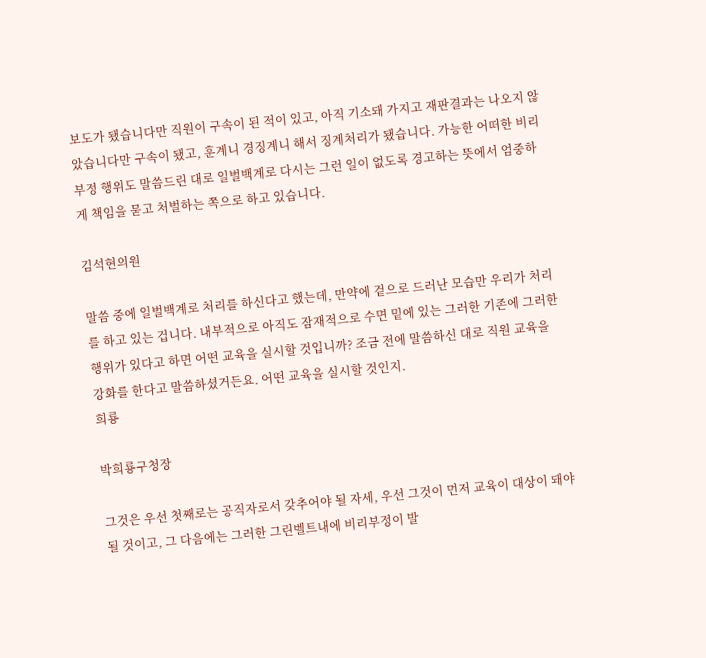보도가 됐습니다만 직원이 구속이 된 적이 있고, 아직 기소돼 가지고 재판결과는 나오지 않았습니다만 구속이 됐고, 훈계니 경징계니 해서 징계처리가 됐습니다. 가능한 어떠한 비리부정 행위도 말씀드린 대로 일벌백계로 다시는 그런 일이 없도록 경고하는 뜻에서 엄중하게 책임을 묻고 처벌하는 쪽으로 하고 있습니다.

김석현의원

말씀 중에 일벌백계로 처리를 하신다고 했는데, 만약에 겉으로 드러난 모습만 우리가 처리를 하고 있는 겁니다. 내부적으로 아직도 잠재적으로 수면 밑에 있는 그러한 기존에 그러한 행위가 있다고 하면 어떤 교육을 실시할 것입니까? 조금 전에 말씀하신 대로 직원 교육을 강화를 한다고 말씀하셨거든요. 어떤 교육을 실시할 것인지.
희룡

박희룡구청장

그것은 우선 첫째로는 공직자로서 갖추어야 될 자세, 우선 그것이 먼저 교육이 대상이 돼야 될 것이고, 그 다음에는 그러한 그린벨트내에 비리부정이 발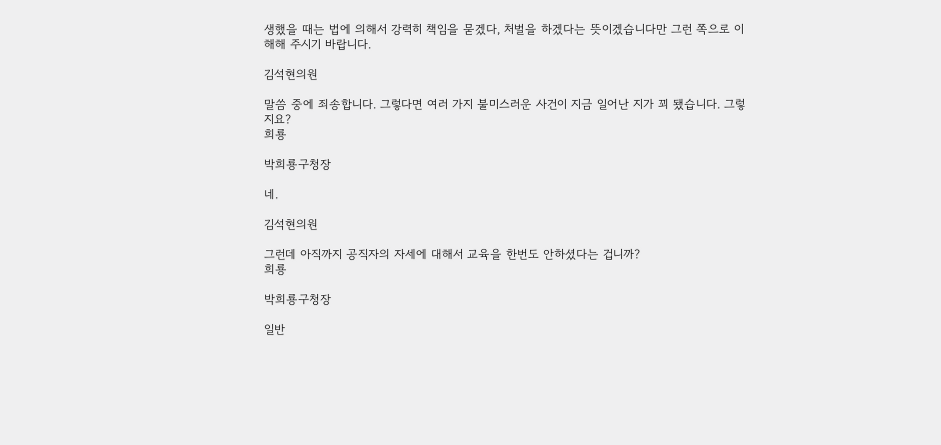생했을 때는 법에 의해서 강력히 책임을 묻겠다, 처벌을 하겠다는 뜻이겠습니다만 그런 쪽으로 이해해 주시기 바랍니다.

김석현의원

말씀 중에 죄송합니다. 그렇다면 여러 가지 불미스러운 사건이 지금 일어난 지가 꾀 됐습니다. 그렇지요?
희룡

박희룡구청장

네.

김석현의원

그런데 아직까지 공직자의 자세에 대해서 교육을 한번도 안하셨다는 겁니까?
희룡

박희룡구청장

일반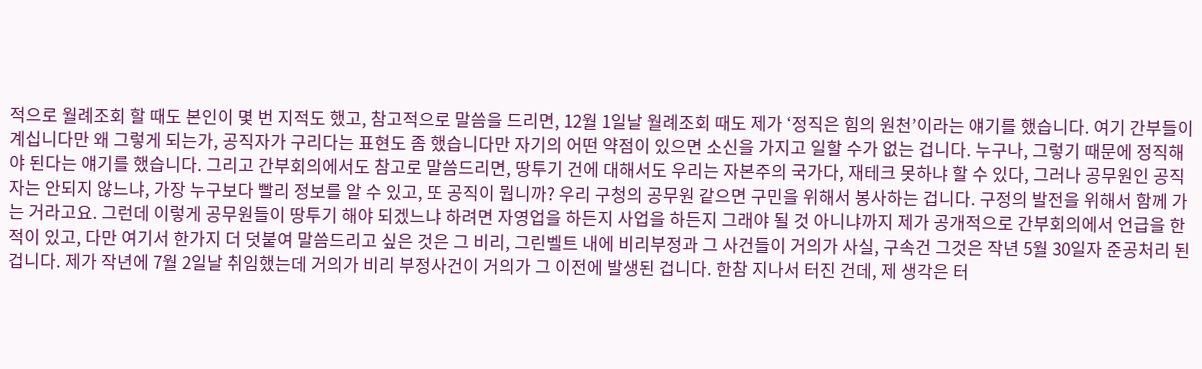적으로 월례조회 할 때도 본인이 몇 번 지적도 했고, 참고적으로 말씀을 드리면, 12월 1일날 월례조회 때도 제가 ‘정직은 힘의 원천’이라는 얘기를 했습니다. 여기 간부들이 계십니다만 왜 그렇게 되는가, 공직자가 구리다는 표현도 좀 했습니다만 자기의 어떤 약점이 있으면 소신을 가지고 일할 수가 없는 겁니다. 누구나, 그렇기 때문에 정직해야 된다는 얘기를 했습니다. 그리고 간부회의에서도 참고로 말씀드리면, 땅투기 건에 대해서도 우리는 자본주의 국가다, 재테크 못하냐 할 수 있다, 그러나 공무원인 공직자는 안되지 않느냐, 가장 누구보다 빨리 정보를 알 수 있고, 또 공직이 뭡니까? 우리 구청의 공무원 같으면 구민을 위해서 봉사하는 겁니다. 구정의 발전을 위해서 함께 가는 거라고요. 그런데 이렇게 공무원들이 땅투기 해야 되겠느냐 하려면 자영업을 하든지 사업을 하든지 그래야 될 것 아니냐까지 제가 공개적으로 간부회의에서 언급을 한 적이 있고, 다만 여기서 한가지 더 덧붙여 말씀드리고 싶은 것은 그 비리, 그린벨트 내에 비리부정과 그 사건들이 거의가 사실, 구속건 그것은 작년 5월 30일자 준공처리 된 겁니다. 제가 작년에 7월 2일날 취임했는데 거의가 비리 부정사건이 거의가 그 이전에 발생된 겁니다. 한참 지나서 터진 건데, 제 생각은 터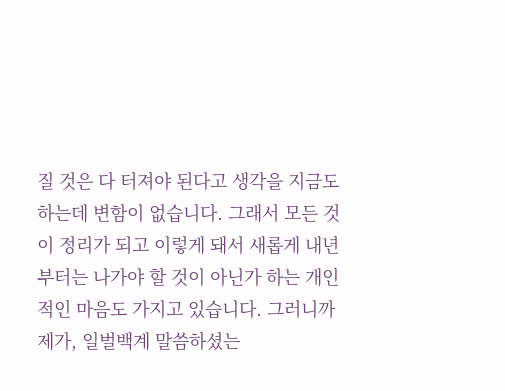질 것은 다 터져야 된다고 생각을 지금도 하는데 변함이 없습니다. 그래서 모든 것이 정리가 되고 이렇게 돼서 새롭게 내년부터는 나가야 할 것이 아닌가 하는 개인적인 마음도 가지고 있습니다. 그러니까 제가, 일벌백계 말씀하셨는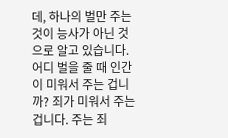데, 하나의 벌만 주는 것이 능사가 아닌 것으로 알고 있습니다. 어디 벌을 줄 때 인간이 미워서 주는 겁니까? 죄가 미워서 주는 겁니다. 주는 죄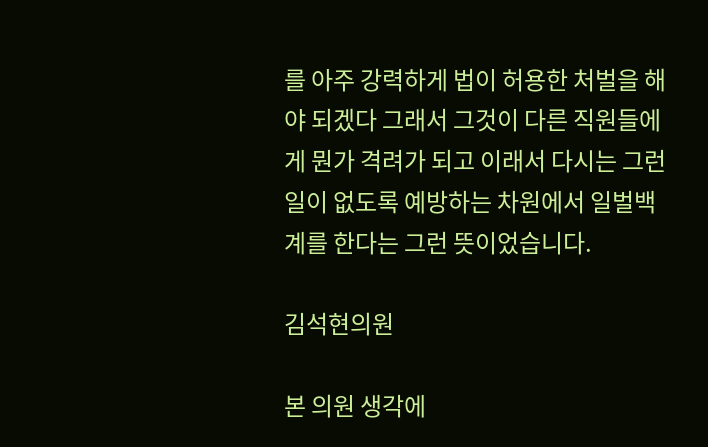를 아주 강력하게 법이 허용한 처벌을 해야 되겠다 그래서 그것이 다른 직원들에게 뭔가 격려가 되고 이래서 다시는 그런 일이 없도록 예방하는 차원에서 일벌백계를 한다는 그런 뜻이었습니다.

김석현의원

본 의원 생각에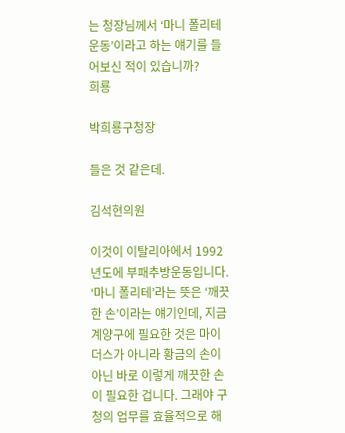는 청장님께서 ‘마니 폴리테 운동’이라고 하는 얘기를 들어보신 적이 있습니까?
희룡

박희룡구청장

들은 것 같은데.

김석현의원

이것이 이탈리아에서 1992년도에 부패추방운동입니다. ‘마니 폴리테’라는 뜻은 ‘깨끗한 손’이라는 얘기인데, 지금 계양구에 필요한 것은 마이더스가 아니라 황금의 손이 아닌 바로 이렇게 깨끗한 손이 필요한 겁니다. 그래야 구청의 업무를 효율적으로 해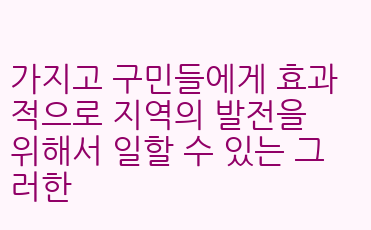가지고 구민들에게 효과적으로 지역의 발전을 위해서 일할 수 있는 그러한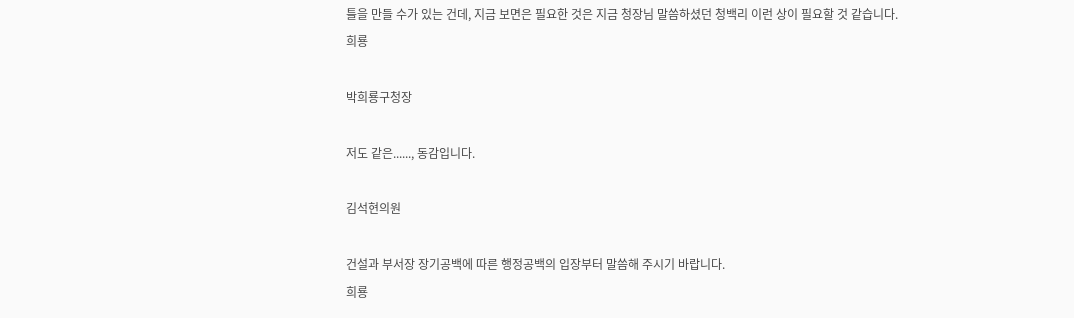틀을 만들 수가 있는 건데, 지금 보면은 필요한 것은 지금 청장님 말씀하셨던 청백리 이런 상이 필요할 것 같습니다.
희룡

박희룡구청장

저도 같은......, 동감입니다.

김석현의원

건설과 부서장 장기공백에 따른 행정공백의 입장부터 말씀해 주시기 바랍니다.
희룡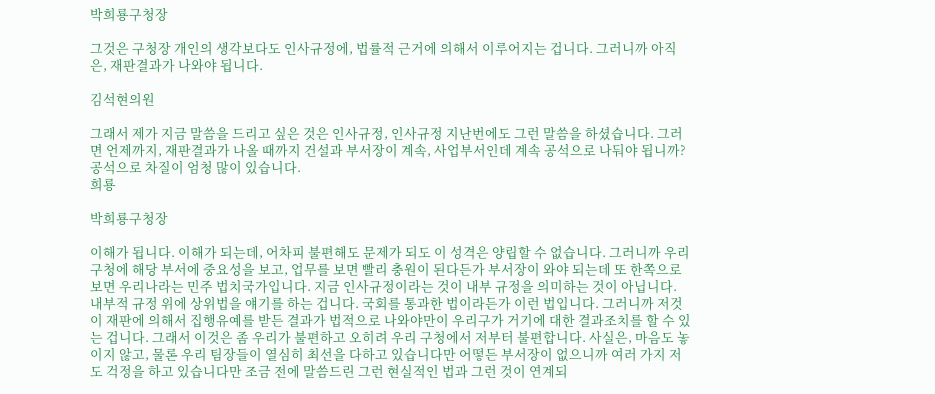박희룡구청장

그것은 구청장 개인의 생각보다도 인사규정에, 법률적 근거에 의해서 이루어지는 겁니다. 그러니까 아직은, 재판결과가 나와야 됩니다.

김석현의원

그래서 제가 지금 말씀을 드리고 싶은 것은 인사규정, 인사규정 지난번에도 그런 말씀을 하셨습니다. 그러면 언제까지, 재판결과가 나올 때까지 건설과 부서장이 계속, 사업부서인데 계속 공석으로 나둬야 됩니까? 공석으로 차질이 엄청 많이 있습니다.
희룡

박희룡구청장

이해가 됩니다. 이해가 되는데, 어차피 불편해도 문제가 되도 이 성격은 양립할 수 없습니다. 그러니까 우리 구청에 해당 부서에 중요성을 보고, 업무를 보면 빨리 충원이 된다든가 부서장이 와야 되는데 또 한쪽으로 보면 우리나라는 민주 법치국가입니다. 지금 인사규정이라는 것이 내부 규정을 의미하는 것이 아닙니다. 내부적 규정 위에 상위법을 얘기를 하는 겁니다. 국회를 통과한 법이라든가 이런 법입니다. 그러니까 저것이 재판에 의해서 집행유예를 받든 결과가 법적으로 나와야만이 우리구가 거기에 대한 결과조치를 할 수 있는 겁니다. 그래서 이것은 좀 우리가 불편하고 오히려 우리 구청에서 저부터 불편합니다. 사실은, 마음도 놓이지 않고, 물론 우리 팀장들이 열심히 최선을 다하고 있습니다만 어떻든 부서장이 없으니까 여러 가지 저도 걱정을 하고 있습니다만 조금 전에 말씀드린 그런 현실적인 법과 그런 것이 연계되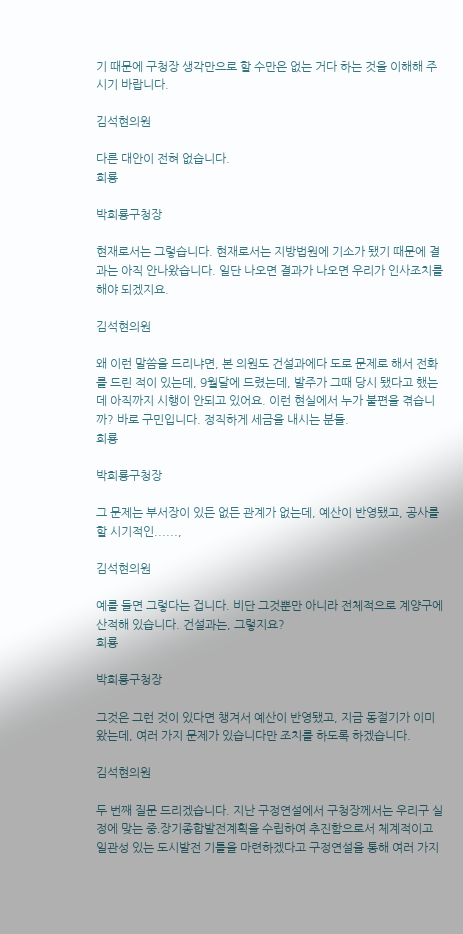기 때문에 구청장 생각만으로 할 수만은 없는 거다 하는 것을 이해해 주시기 바랍니다.

김석현의원

다른 대안이 전혀 없습니다.
희룡

박희룡구청장

현재로서는 그렇습니다. 현재로서는 지방법원에 기소가 됐기 때문에 결과는 아직 안나왔습니다. 일단 나오면 결과가 나오면 우리가 인사조치를 해야 되겠지요.

김석현의원

왜 이런 말씀을 드리냐면, 본 의원도 건설과에다 도로 문제로 해서 전화를 드린 적이 있는데, 9월달에 드렸는데, 발주가 그때 당시 됐다고 했는데 아직까지 시행이 안되고 있어요. 이런 현실에서 누가 불편을 겪습니까? 바로 구민입니다. 정직하게 세금을 내시는 분들.
희룡

박희룡구청장

그 문제는 부서장이 있든 없든 관계가 없는데, 예산이 반영됐고, 공사를 할 시기적인......,

김석현의원

예를 들면 그렇다는 겁니다. 비단 그것뿐만 아니라 전체적으로 계양구에 산적해 있습니다. 건설과는, 그렇지요?
희룡

박희룡구청장

그것은 그런 것이 있다면 챙겨서 예산이 반영됐고, 지금 동절기가 이미 왔는데, 여러 가지 문제가 있습니다만 조치를 하도록 하겠습니다.

김석현의원

두 번째 질문 드리겠습니다. 지난 구정연설에서 구청장께서는 우리구 실정에 맞는 중․장기종합발전계획을 수립하여 추진함으로서 체계적이고 일관성 있는 도시발전 기틀을 마련하겠다고 구정연설을 통해 여러 가지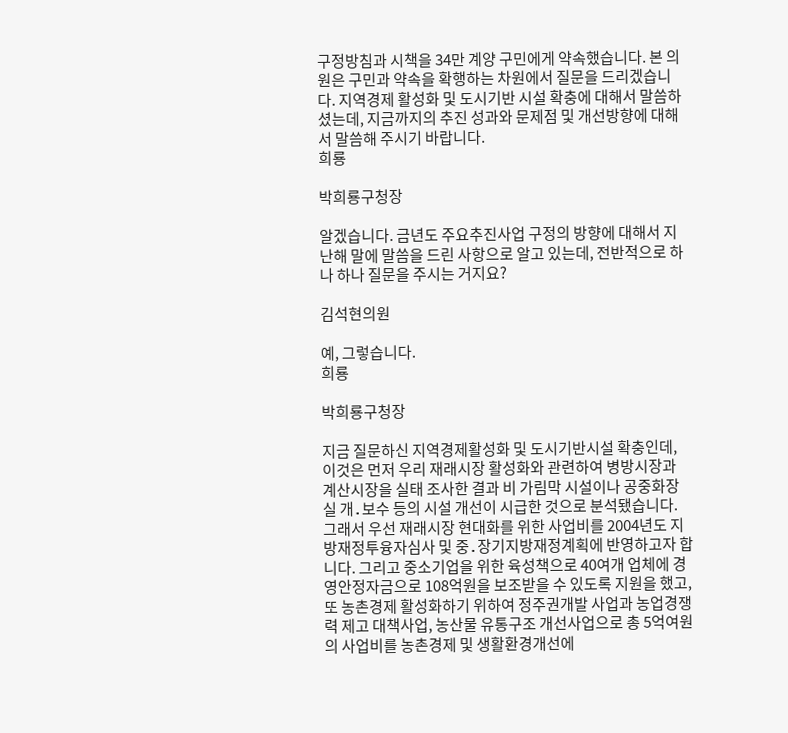구정방침과 시책을 34만 계양 구민에게 약속했습니다. 본 의원은 구민과 약속을 확행하는 차원에서 질문을 드리겠습니다. 지역경제 활성화 및 도시기반 시설 확충에 대해서 말씀하셨는데, 지금까지의 추진 성과와 문제점 및 개선방향에 대해서 말씀해 주시기 바랍니다.
희룡

박희룡구청장

알겠습니다. 금년도 주요추진사업 구정의 방향에 대해서 지난해 말에 말씀을 드린 사항으로 알고 있는데, 전반적으로 하나 하나 질문을 주시는 거지요?

김석현의원

예, 그렇습니다.
희룡

박희룡구청장

지금 질문하신 지역경제활성화 및 도시기반시설 확충인데, 이것은 먼저 우리 재래시장 활성화와 관련하여 병방시장과 계산시장을 실태 조사한 결과 비 가림막 시설이나 공중화장실 개․보수 등의 시설 개선이 시급한 것으로 분석됐습니다. 그래서 우선 재래시장 현대화를 위한 사업비를 2004년도 지방재정투융자심사 및 중․장기지방재정계획에 반영하고자 합니다. 그리고 중소기업을 위한 육성책으로 40여개 업체에 경영안정자금으로 108억원을 보조받을 수 있도록 지원을 했고, 또 농촌경제 활성화하기 위하여 정주권개발 사업과 농업경쟁력 제고 대책사업, 농산물 유통구조 개선사업으로 총 5억여원의 사업비를 농촌경제 및 생활환경개선에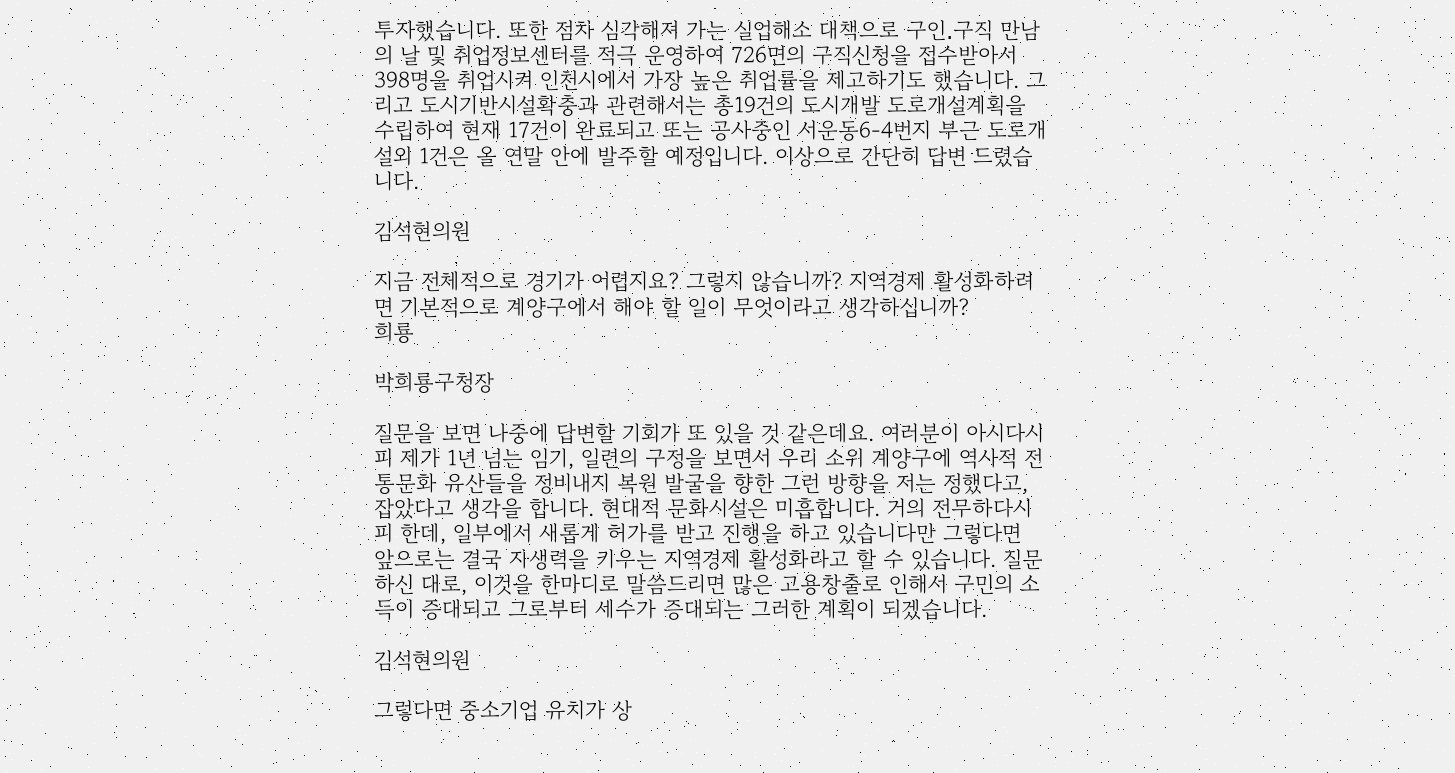투자했습니다. 또한 점차 심각해져 가는 실업해소 대책으로 구인․구직 만남의 날 및 취업정보센터를 적극 운영하여 726면의 구직신청을 접수받아서 398명을 취업시켜 인천시에서 가장 높은 취업률을 제고하기도 했습니다. 그리고 도시기반시설확충과 관련해서는 총19건의 도시개발 도로개설계획을 수립하여 현재 17건이 완료되고 또는 공사중인 서운동6-4번지 부근 도로개설외 1건은 올 연말 안에 발주할 예정입니다. 이상으로 간단히 답변 드렸습니다.

김석현의원

지금 전체적으로 경기가 어렵지요? 그렇지 않습니까? 지역경제 활성화하려면 기본적으로 계양구에서 해야 할 일이 무엇이라고 생각하십니까?
희룡

박희룡구청장

질문을 보면 나중에 답변할 기회가 또 있을 것 같은데요. 여러분이 아시다시피 제가 1년 넘는 임기, 일련의 구정을 보면서 우리 소위 계양구에 역사적 전통문화 유산들을 정비내지 복원 발굴을 향한 그런 방향을 저는 정했다고, 잡았다고 생각을 합니다. 현대적 문화시설은 미흡합니다. 거의 전무하다시피 한데, 일부에서 새롭게 허가를 받고 진행을 하고 있습니다만 그렇다면 앞으로는 결국 자생력을 키우는 지역경제 활성화라고 할 수 있습니다. 질문하신 대로, 이것을 한마디로 말씀드리면 많은 고용창출로 인해서 구민의 소득이 증대되고 그로부터 세수가 증대되는 그러한 계획이 되겠습니다.

김석현의원

그렇다면 중소기업 유치가 상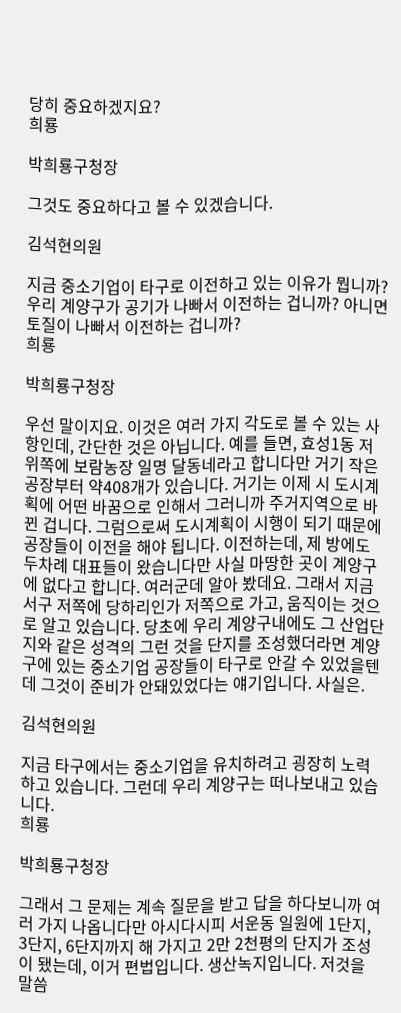당히 중요하겠지요?
희룡

박희룡구청장

그것도 중요하다고 볼 수 있겠습니다.

김석현의원

지금 중소기업이 타구로 이전하고 있는 이유가 뭡니까? 우리 계양구가 공기가 나빠서 이전하는 겁니까? 아니면 토질이 나빠서 이전하는 겁니까?
희룡

박희룡구청장

우선 말이지요. 이것은 여러 가지 각도로 볼 수 있는 사항인데, 간단한 것은 아닙니다. 예를 들면, 효성1동 저 위쪽에 보람농장 일명 달동네라고 합니다만 거기 작은 공장부터 약408개가 있습니다. 거기는 이제 시 도시계획에 어떤 바꿈으로 인해서 그러니까 주거지역으로 바뀐 겁니다. 그럼으로써 도시계획이 시행이 되기 때문에 공장들이 이전을 해야 됩니다. 이전하는데, 제 방에도 두차례 대표들이 왔습니다만 사실 마땅한 곳이 계양구에 없다고 합니다. 여러군데 알아 봤데요. 그래서 지금 서구 저쪽에 당하리인가 저쪽으로 가고, 움직이는 것으로 알고 있습니다. 당초에 우리 계양구내에도 그 산업단지와 같은 성격의 그런 것을 단지를 조성했더라면 계양구에 있는 중소기업 공장들이 타구로 안갈 수 있었을텐데 그것이 준비가 안돼있었다는 얘기입니다. 사실은.

김석현의원

지금 타구에서는 중소기업을 유치하려고 굉장히 노력하고 있습니다. 그런데 우리 계양구는 떠나보내고 있습니다.
희룡

박희룡구청장

그래서 그 문제는 계속 질문을 받고 답을 하다보니까 여러 가지 나옵니다만 아시다시피 서운동 일원에 1단지, 3단지, 6단지까지 해 가지고 2만 2천평의 단지가 조성이 됐는데, 이거 편법입니다. 생산녹지입니다. 저것을 말씀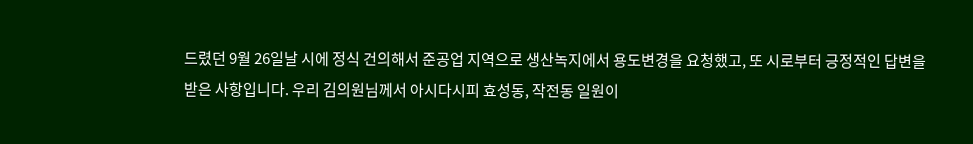드렸던 9월 26일날 시에 정식 건의해서 준공업 지역으로 생산녹지에서 용도변경을 요청했고, 또 시로부터 긍정적인 답변을 받은 사항입니다. 우리 김의원님께서 아시다시피 효성동, 작전동 일원이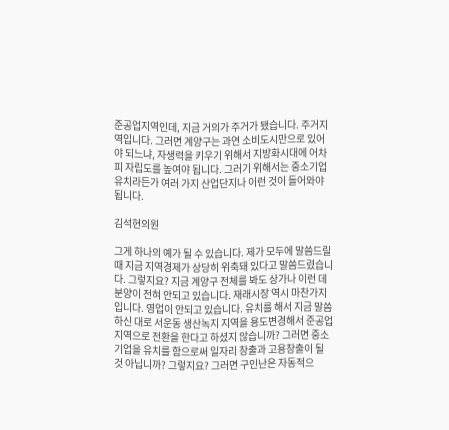준공업지역인데, 지금 거의가 주거가 됐습니다. 주거지역입니다. 그러면 계양구는 과연 소비도시만으로 있어야 되느냐, 자생력을 키우기 위해서 지방화시대에 어차피 자립도를 높여야 됩니다. 그러기 위해서는 중소기업 유치라든가 여러 가지 산업단지나 이런 것이 들어와야 됩니다.

김석현의원

그게 하나의 예가 될 수 있습니다. 제가 모두에 말씀드릴 때 지금 지역경제가 상당히 위축돼 있다고 말씀드렸습니다. 그렇지요? 지금 계양구 전체를 봐도 상가나 이런 데 분양이 전혀 안되고 있습니다. 재래시장 역시 마찬가지입니다. 영업이 안되고 있습니다. 유치를 해서 지금 말씀하신 대로 서운동 생산녹지 지역을 용도변경해서 준공업지역으로 전환을 한다고 하셨지 않습니까? 그러면 중소기업을 유치를 함으로써 일자리 창출과 고용창출이 될 것 아닙니까? 그렇지요? 그러면 구인난은 자동적으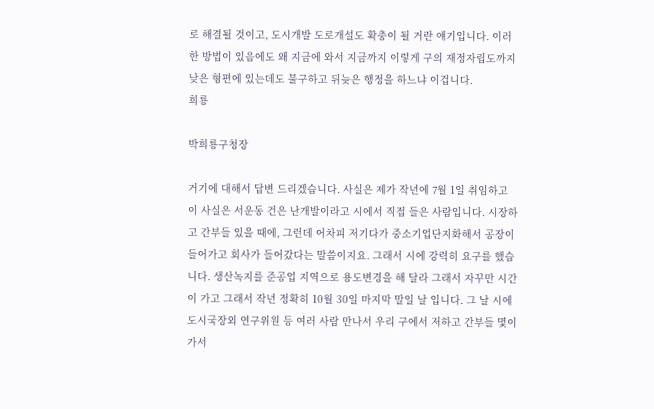로 해결될 것이고, 도시개발 도로개설도 확충이 될 거란 얘기입니다. 이러한 방법이 있음에도 왜 지금에 와서 지금까지 이렇게 구의 재정자립도까지 낮은 형편에 있는데도 불구하고 뒤늦은 행정을 하느냐 이겁니다.
희룡

박희룡구청장

거기에 대해서 답변 드리겠습니다. 사실은 제가 작년에 7월 1일 취임하고 이 사실은 서운동 건은 난개발이라고 시에서 직접 들은 사람입니다. 시장하고 간부들 있을 때에, 그런데 어차피 저기다가 중소기업단지화해서 공장이 들어가고 회사가 들어갔다는 말씀이지요. 그래서 시에 강력히 요구를 했습니다. 생산녹지를 준공업 지역으로 용도변경을 해 달라 그래서 자꾸만 시간이 가고 그래서 작년 정확히 10월 30일 마지막 말일 날 입니다. 그 날 시에 도시국장외 연구위원 등 여러 사람 만나서 우리 구에서 저하고 간부들 몇이 가서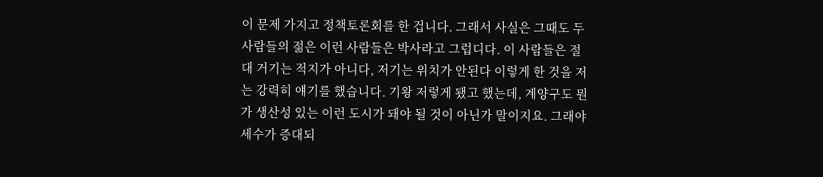이 문제 가지고 정책토론회를 한 겁니다. 그래서 사실은 그때도 두사람들의 젊은 이런 사람들은 박사라고 그럽디다. 이 사람들은 절대 거기는 적지가 아니다, 저기는 위치가 안된다 이렇게 한 것을 저는 강력히 얘기를 했습니다. 기왕 저렇게 됐고 했는데, 계양구도 뭔가 생산성 있는 이런 도시가 돼야 될 것이 아닌가 말이지요. 그래야 세수가 증대되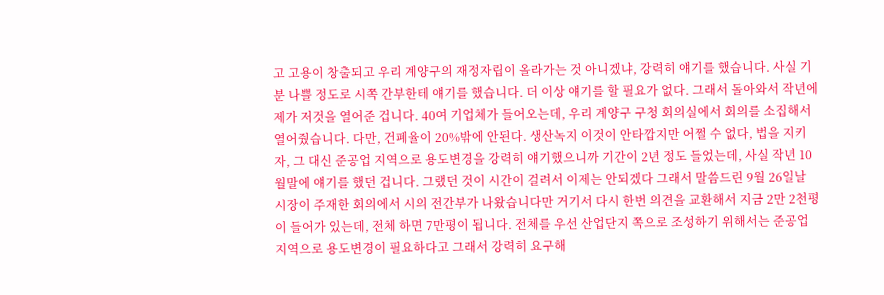고 고용이 창출되고 우리 계양구의 재정자립이 올라가는 것 아니겠냐, 강력히 얘기를 했습니다. 사실 기분 나쁠 정도로 시쪽 간부한테 얘기를 했습니다. 더 이상 얘기를 할 필요가 없다. 그래서 돌아와서 작년에 제가 저것을 열어준 겁니다. 40여 기업체가 들어오는데, 우리 계양구 구청 회의실에서 회의를 소집해서 열어줬습니다. 다만, 건폐율이 20%밖에 안된다. 생산녹지 이것이 안타깝지만 어쩔 수 없다, 법을 지키자, 그 대신 준공업 지역으로 용도변경을 강력히 얘기했으니까 기간이 2년 정도 들었는데, 사실 작년 10월말에 얘기를 했던 겁니다. 그랬던 것이 시간이 걸려서 이제는 안되겠다 그래서 말씀드린 9월 26일날 시장이 주재한 회의에서 시의 전간부가 나왔습니다만 거기서 다시 한번 의견을 교환해서 지금 2만 2천평이 들어가 있는데, 전체 하면 7만평이 됩니다. 전체를 우선 산업단지 쪽으로 조성하기 위해서는 준공업지역으로 용도변경이 필요하다고 그래서 강력히 요구해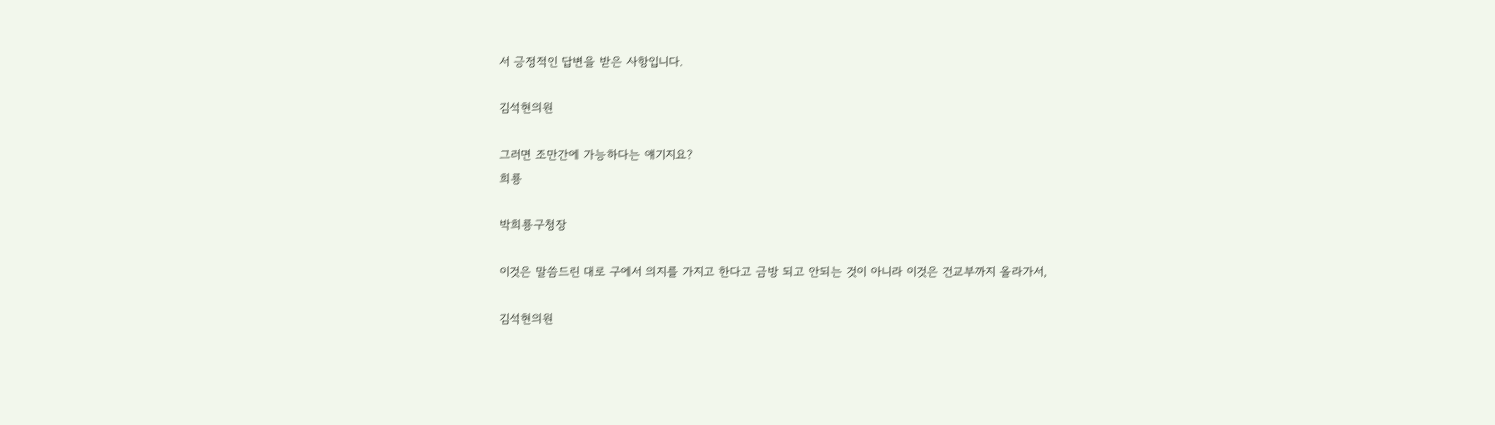서 긍정적인 답변을 받은 사항입니다.

김석현의원

그러면 조만간에 가능하다는 얘기지요?
희룡

박희룡구청장

이것은 말씀드린 대로 구에서 의지를 가지고 한다고 금방 되고 안되는 것이 아니라 이것은 건교부까지 올라가서,

김석현의원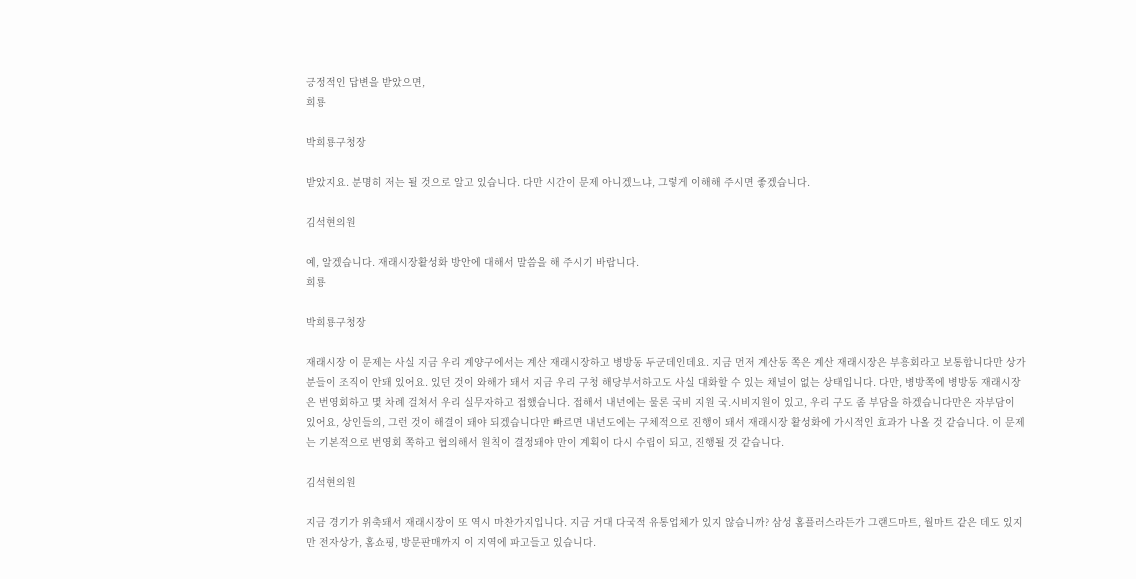긍정적인 답변을 받았으면,
희룡

박희룡구청장

받았지요. 분명히 저는 될 것으로 알고 있습니다. 다만 시간이 문제 아니겠느냐, 그렇게 이해해 주시면 좋겠습니다.

김석현의원

예, 알겠습니다. 재래시장활성화 방안에 대해서 말씀을 해 주시기 바랍니다.
희룡

박희룡구청장

재래시장 이 문제는 사실 지금 우리 계양구에서는 계산 재래시장하고 병방동 두군데인데요. 지금 먼저 계산동 쪽은 계산 재래시장은 부흥회라고 보통합니다만 상가분들이 조직이 안돼 있어요. 있던 것이 와해가 돼서 지금 우리 구청 해당부서하고도 사실 대화할 수 있는 채널이 없는 상태입니다. 다만, 병방쪽에 병방동 재래시장은 번영회하고 몇 차례 걸쳐서 우리 실무자하고 접했습니다. 접해서 내년에는 물론 국비 지원 국․시비지원이 있고, 우리 구도 좀 부담을 하겠습니다만은 자부담이 있어요, 상인들의, 그런 것이 해결이 돼야 되겠습니다만 빠르면 내년도에는 구체적으로 진행이 돼서 재래시장 활성화에 가시적인 효과가 나올 것 같습니다. 이 문제는 기본적으로 번영회 쪽하고 협의해서 원칙이 결정돼야 만이 계획이 다시 수립이 되고, 진행될 것 같습니다.

김석현의원

지금 경기가 위축돼서 재래시장이 또 역시 마찬가지입니다. 지금 거대 다국적 유통업체가 있지 않습니까? 삼성 홈플러스라든가 그랜드마트, 월마트 같은 데도 있지만 전자상가, 홈쇼핑, 방문판매까지 이 지역에 파고들고 있습니다.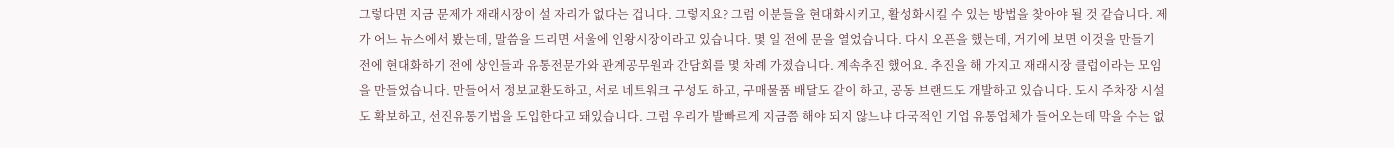그렇다면 지금 문제가 재래시장이 설 자리가 없다는 겁니다. 그렇지요? 그럼 이분들을 현대화시키고, 활성화시킬 수 있는 방법을 찾아야 될 것 같습니다. 제가 어느 뉴스에서 봤는데, 말씀을 드리면 서울에 인왕시장이라고 있습니다. 몇 일 전에 문을 열었습니다. 다시 오픈을 했는데, 거기에 보면 이것을 만들기 전에 현대화하기 전에 상인들과 유통전문가와 관계공무원과 간담회를 몇 차례 가졌습니다. 계속추진 했어요. 추진을 해 가지고 재래시장 클럽이라는 모임을 만들었습니다. 만들어서 정보교환도하고, 서로 네트워크 구성도 하고, 구매물품 배달도 같이 하고, 공동 브랜드도 개발하고 있습니다. 도시 주차장 시설도 확보하고, 선진유통기법을 도입한다고 돼있습니다. 그럼 우리가 발빠르게 지금쯤 해야 되지 않느냐 다국적인 기업 유통업체가 들어오는데 막을 수는 없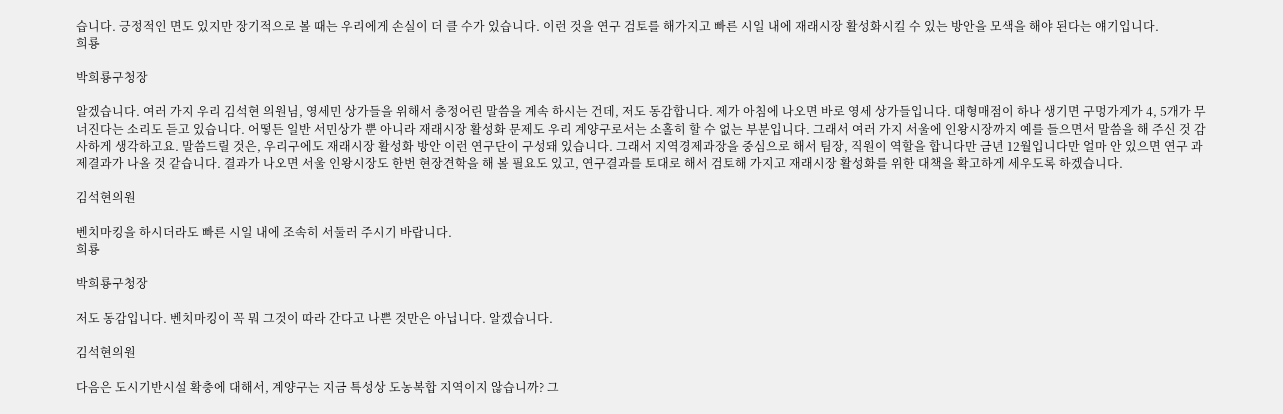습니다. 긍정적인 면도 있지만 장기적으로 볼 때는 우리에게 손실이 더 클 수가 있습니다. 이런 것을 연구 검토를 해가지고 빠른 시일 내에 재래시장 활성화시킬 수 있는 방안을 모색을 해야 된다는 얘기입니다.
희룡

박희룡구청장

알겠습니다. 여러 가지 우리 김석현 의원님, 영세민 상가들을 위해서 충정어린 말씀을 계속 하시는 건데, 저도 동감합니다. 제가 아침에 나오면 바로 영세 상가들입니다. 대형매점이 하나 생기면 구멍가게가 4, 5개가 무너진다는 소리도 듣고 있습니다. 어떻든 일반 서민상가 뿐 아니라 재래시장 활성화 문제도 우리 계양구로서는 소홀히 할 수 없는 부분입니다. 그래서 여러 가지 서울에 인왕시장까지 예를 들으면서 말씀을 해 주신 것 감사하게 생각하고요. 말씀드릴 것은, 우리구에도 재래시장 활성화 방안 이런 연구단이 구성돼 있습니다. 그래서 지역경제과장을 중심으로 해서 팀장, 직원이 역할을 합니다만 금년 12월입니다만 얼마 안 있으면 연구 과제결과가 나올 것 같습니다. 결과가 나오면 서울 인왕시장도 한번 현장견학을 해 볼 필요도 있고, 연구결과를 토대로 해서 검토해 가지고 재래시장 활성화를 위한 대책을 확고하게 세우도록 하겠습니다.

김석현의원

벤치마킹을 하시더라도 빠른 시일 내에 조속히 서둘러 주시기 바랍니다.
희룡

박희룡구청장

저도 동감입니다. 벤치마킹이 꼭 뭐 그것이 따라 간다고 나쁜 것만은 아닙니다. 알겠습니다.

김석현의원

다음은 도시기반시설 확충에 대해서, 계양구는 지금 특성상 도농복합 지역이지 않습니까? 그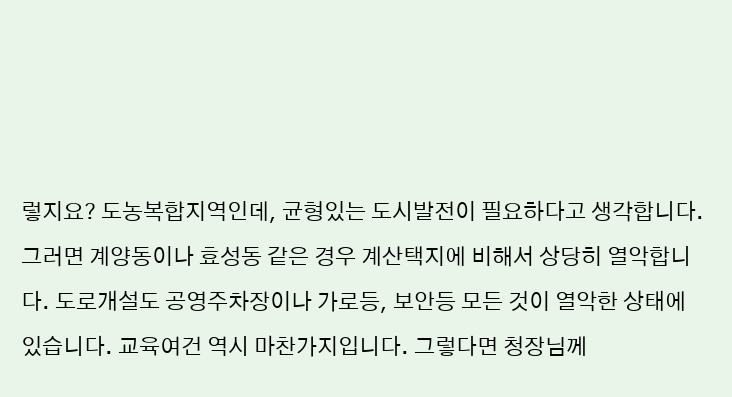렇지요? 도농복합지역인데, 균형있는 도시발전이 필요하다고 생각합니다. 그러면 계양동이나 효성동 같은 경우 계산택지에 비해서 상당히 열악합니다. 도로개설도 공영주차장이나 가로등, 보안등 모든 것이 열악한 상태에 있습니다. 교육여건 역시 마찬가지입니다. 그렇다면 청장님께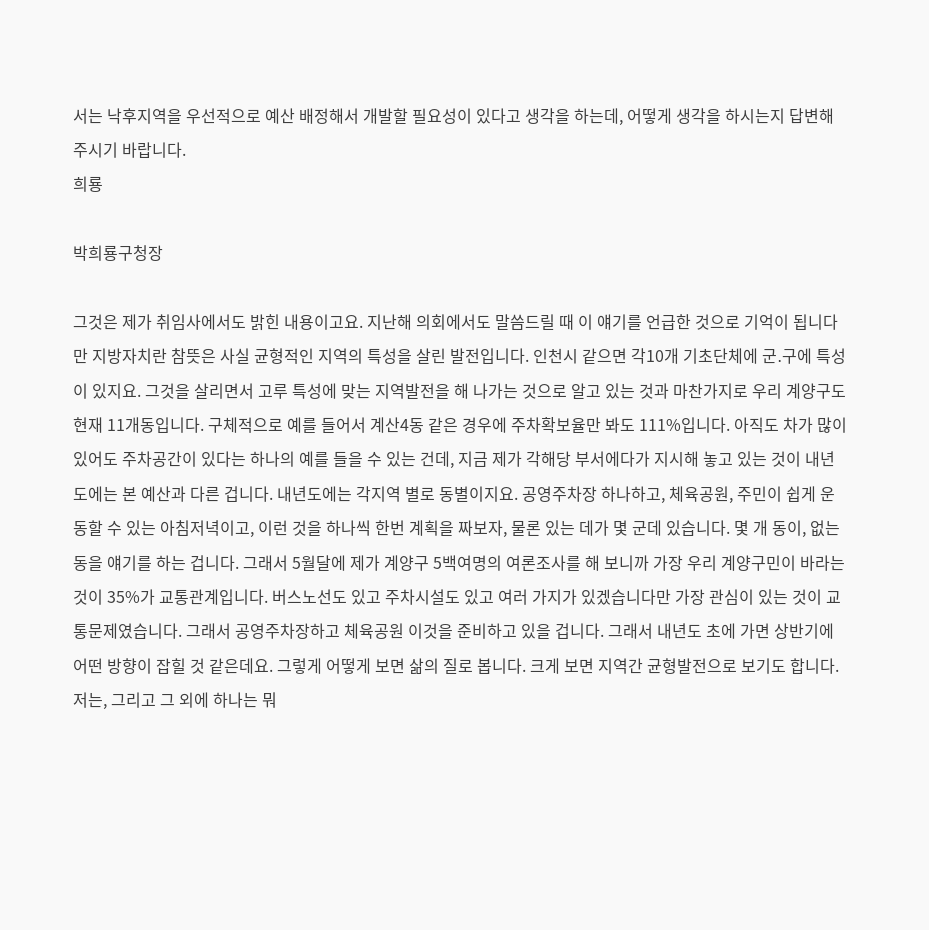서는 낙후지역을 우선적으로 예산 배정해서 개발할 필요성이 있다고 생각을 하는데, 어떻게 생각을 하시는지 답변해 주시기 바랍니다.
희룡

박희룡구청장

그것은 제가 취임사에서도 밝힌 내용이고요. 지난해 의회에서도 말씀드릴 때 이 얘기를 언급한 것으로 기억이 됩니다만 지방자치란 참뜻은 사실 균형적인 지역의 특성을 살린 발전입니다. 인천시 같으면 각10개 기초단체에 군․구에 특성이 있지요. 그것을 살리면서 고루 특성에 맞는 지역발전을 해 나가는 것으로 알고 있는 것과 마찬가지로 우리 계양구도 현재 11개동입니다. 구체적으로 예를 들어서 계산4동 같은 경우에 주차확보율만 봐도 111%입니다. 아직도 차가 많이 있어도 주차공간이 있다는 하나의 예를 들을 수 있는 건데, 지금 제가 각해당 부서에다가 지시해 놓고 있는 것이 내년도에는 본 예산과 다른 겁니다. 내년도에는 각지역 별로 동별이지요. 공영주차장 하나하고, 체육공원, 주민이 쉽게 운동할 수 있는 아침저녁이고, 이런 것을 하나씩 한번 계획을 짜보자, 물론 있는 데가 몇 군데 있습니다. 몇 개 동이, 없는 동을 얘기를 하는 겁니다. 그래서 5월달에 제가 계양구 5백여명의 여론조사를 해 보니까 가장 우리 계양구민이 바라는 것이 35%가 교통관계입니다. 버스노선도 있고 주차시설도 있고 여러 가지가 있겠습니다만 가장 관심이 있는 것이 교통문제였습니다. 그래서 공영주차장하고 체육공원 이것을 준비하고 있을 겁니다. 그래서 내년도 초에 가면 상반기에 어떤 방향이 잡힐 것 같은데요. 그렇게 어떻게 보면 삶의 질로 봅니다. 크게 보면 지역간 균형발전으로 보기도 합니다. 저는, 그리고 그 외에 하나는 뭐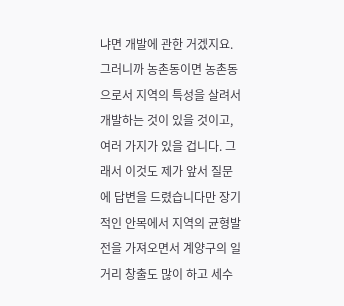냐면 개발에 관한 거겠지요. 그러니까 농촌동이면 농촌동으로서 지역의 특성을 살려서 개발하는 것이 있을 것이고, 여러 가지가 있을 겁니다. 그래서 이것도 제가 앞서 질문에 답변을 드렸습니다만 장기적인 안목에서 지역의 균형발전을 가져오면서 계양구의 일거리 창출도 많이 하고 세수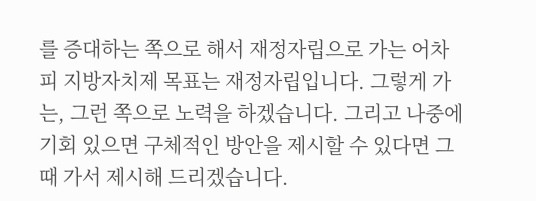를 증대하는 쪽으로 해서 재정자립으로 가는 어차피 지방자치제 목표는 재정자립입니다. 그렇게 가는, 그런 쪽으로 노력을 하겠습니다. 그리고 나중에 기회 있으면 구체적인 방안을 제시할 수 있다면 그때 가서 제시해 드리겠습니다.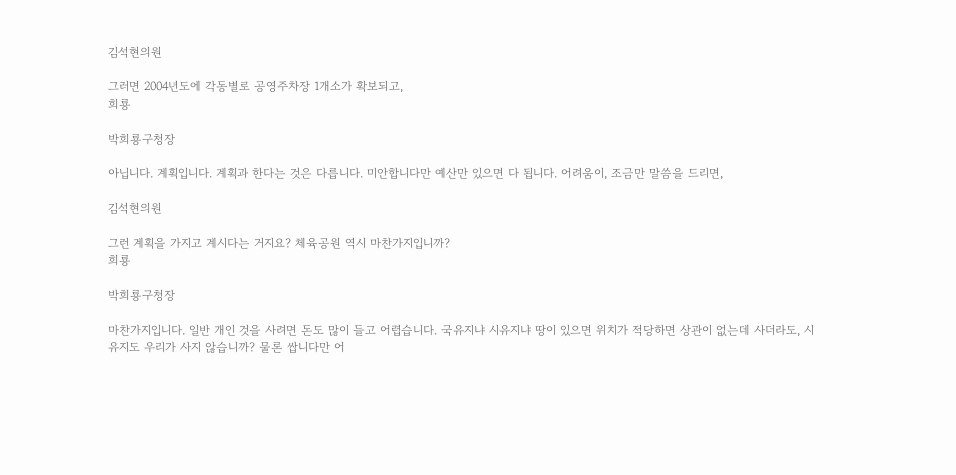김석현의원

그러면 2004년도에 각동별로 공영주차장 1개소가 확보되고,
희룡

박희룡구청장

아닙니다. 계획입니다. 계획과 한다는 것은 다릅니다. 미안합니다만 예산만 있으면 다 됩니다. 어려움이, 조금만 말씀을 드리면,

김석현의원

그런 계획을 가지고 계시다는 거지요? 체육공원 역시 마찬가지입니까?
희룡

박희룡구청장

마찬가지입니다. 일반 개인 것을 사려면 돈도 많이 들고 어렵습니다. 국유지냐 시유지냐 땅이 있으면 위치가 적당하면 상관이 없는데 사더라도, 시유지도 우리가 사지 않습니까? 물론 쌉니다만 어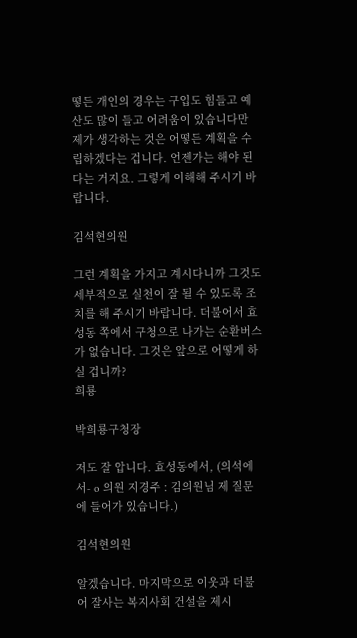떻든 개인의 경우는 구입도 힘들고 예산도 많이 들고 어려움이 있습니다만 제가 생각하는 것은 어떻든 계획을 수립하겠다는 겁니다. 언젠가는 해야 된다는 거지요. 그렇게 이해해 주시기 바랍니다.

김석현의원

그런 계획을 가지고 계시다니까 그것도 세부적으로 실천이 잘 될 수 있도록 조치를 해 주시기 바랍니다. 더불어서 효성동 쪽에서 구청으로 나가는 순환버스가 없습니다. 그것은 앞으로 어떻게 하실 겁니까?
희룡

박희룡구청장

저도 잘 압니다. 효성동에서, (의석에서- o 의원 지경주 : 김의원님 제 질문에 들어가 있습니다.)

김석현의원

알겠습니다. 마지막으로 이웃과 더불어 잘사는 복지사회 건설을 제시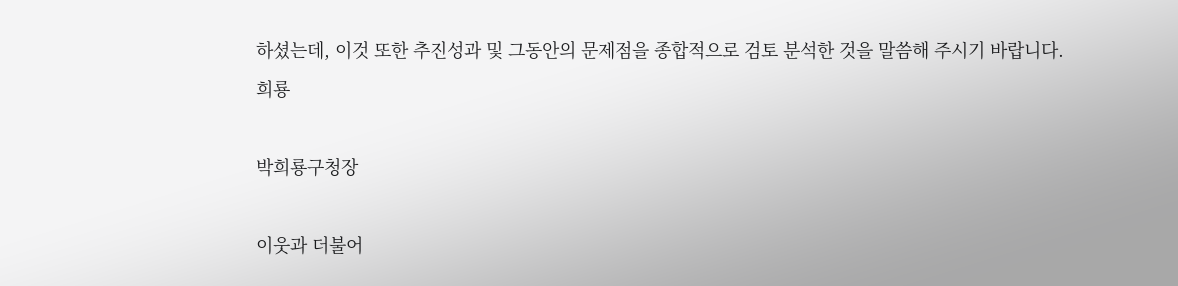하셨는데, 이것 또한 추진성과 및 그동안의 문제점을 종합적으로 검토 분석한 것을 말씀해 주시기 바랍니다.
희룡

박희룡구청장

이웃과 더불어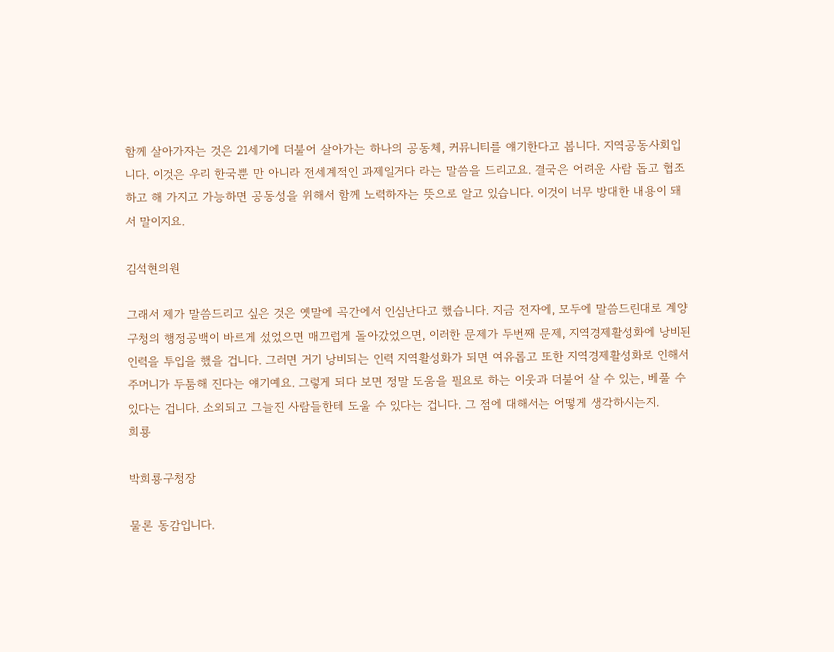함께 살아가자는 것은 21세기에 더불어 살아가는 하나의 공동체, 커뮤니티를 얘기한다고 봅니다. 지역공동사회입니다. 이것은 우리 한국뿐 만 아니라 전세계적인 과제일거다 라는 말씀을 드리고요. 결국은 어려운 사람 돕고 협조하고 해 가지고 가능하면 공동성을 위해서 함께 노력하자는 뜻으로 알고 있습니다. 이것이 너무 방대한 내용이 돼서 말이지요.

김석현의원

그래서 제가 말씀드리고 싶은 것은 옛말에 곡간에서 인심난다고 했습니다. 지금 전자에, 모두에 말씀드린대로 계양구청의 행정공백이 바르게 섰었으면 매끄럽게 돌아갔었으면, 이러한 문제가 두번째 문제, 지역경제활성화에 낭비된 인력을 투입을 했을 겁니다. 그러면 거기 낭비되는 인력 지역활성화가 되면 여유롭고 또한 지역경제활성화로 인해서 주머니가 두툼해 진다는 얘기예요. 그렇게 되다 보면 정말 도움을 필요로 하는 이웃과 더불어 살 수 있는, 베풀 수 있다는 겁니다. 소외되고 그늘진 사람들한테 도울 수 있다는 겁니다. 그 점에 대해서는 어떻게 생각하시는지.
희룡

박희룡구청장

물론 동감입니다.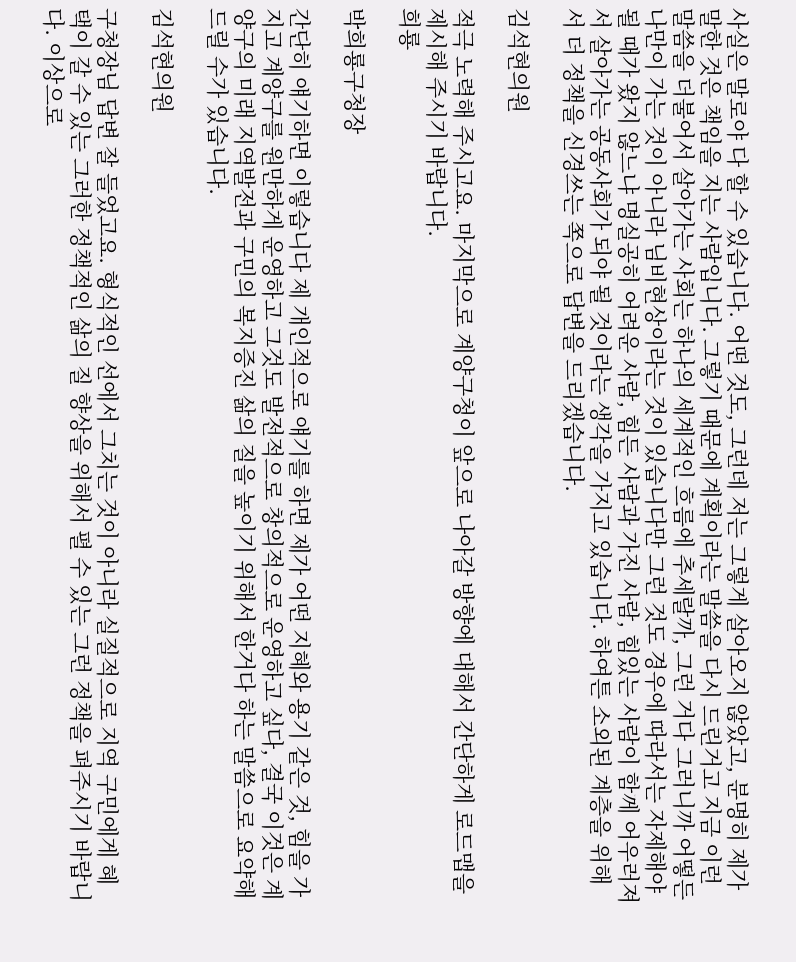사실은 말로야 다 할 수 있습니다. 어떤 것도, 그런데 저는 그렇게 살아오지 않았고, 분명히 제가 말한 것은 책임을 지는 사람입니다. 그렇기 때문에 계획이라는 말씀을 다시 드린거고 지금 이런 말씀을 더불어서 살아가는 사회는 하나의 세계적인 흐름에 추세랄까, 그런 거다 그러니까 어떻든 나만이 가는 것이 아니라 님비현상이라는 것이 있습니다만 그런 것도 경우에 따라서는 자제해야 될 때가 왔지 않느냐 명실공히 어려운 사람, 힘든 사람과 가진 사람, 힘있는 사람이 함께 어우러져서 살아가는 공동사회가 되야 될 것이라는 생각을 가지고 있습니다. 하여튼 소외된 계층을 위해서 더 정책을 신경쓰는 쪽으로 답변을 드리겠습니다.

김석현의원

적극 노력해 주시고요. 마지막으로 계양구청이 앞으로 나아갈 방향에 대해서 간단하게 로드맵을 제시해 주시기 바랍니다.
희룡

박희룡구청장

간단히 얘기하면 이렇습니다 제 개인적으로 얘기를 하면 제가 어떤 지혜와 용기 같은 것, 힘을 가지고 계양구를 원만하게 운영하고 그것도 발전적으로 창의적으로 운영하고 싶다, 결국 이것은 계양구의 미래 지역발전과 구민의 복지증진 삶의 질을 높이기 위해서 한거다 하는 말씀으로 요약해 드릴 수가 있습니다.

김석현의원

구청장님 답변 잘 들었고요. 형식적인 선에서 그치는 것이 아니라 실질적으로 지역 구민에게 혜택이 갈 수 있는 그러한 정책적인 삶의 질 향상을 위해서 펼 수 있는 그런 정책을 펴주시기 바랍니다. 이상으로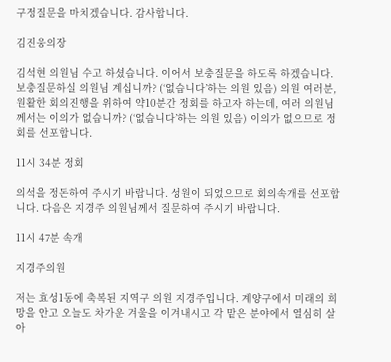구정질문을 마치겠습니다. 감사합니다.

김진웅의장

김석현 의원님 수고 하셨습니다. 이어서 보충질문을 하도록 하겠습니다. 보충질문하실 의원님 계십니까? (‘없습니다’하는 의원 있음) 의원 여러분, 원활한 회의진행을 위하여 약10분간 정회를 하고자 하는데, 여러 의원님께서는 이의가 없습니까? (‘없습니다’하는 의원 있음) 이의가 없으므로 정회를 선포합니다.

11시 34분 정회

의석을 정돈하여 주시기 바랍니다. 성원이 되었으므로 회의속개를 선포합니다. 다음은 지경주 의원님께서 질문하여 주시기 바랍니다.

11시 47분 속개

지경주의원

저는 효성1동에 축복된 지역구 의원 지경주입니다. 계양구에서 미래의 희망을 안고 오늘도 차가운 겨울을 이겨내시고 각 맡은 분야에서 열심히 살아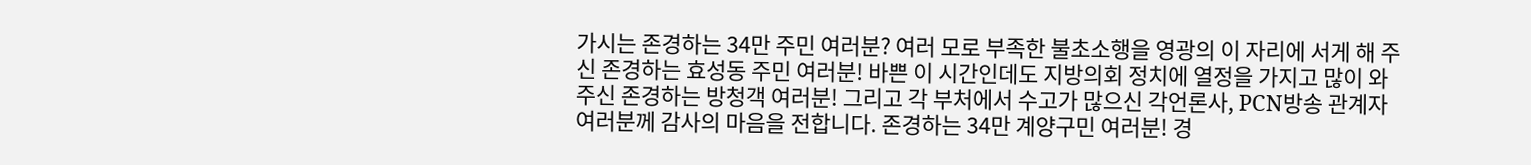가시는 존경하는 34만 주민 여러분? 여러 모로 부족한 불초소행을 영광의 이 자리에 서게 해 주신 존경하는 효성동 주민 여러분! 바쁜 이 시간인데도 지방의회 정치에 열정을 가지고 많이 와 주신 존경하는 방청객 여러분! 그리고 각 부처에서 수고가 많으신 각언론사, PCN방송 관계자 여러분께 감사의 마음을 전합니다. 존경하는 34만 계양구민 여러분! 경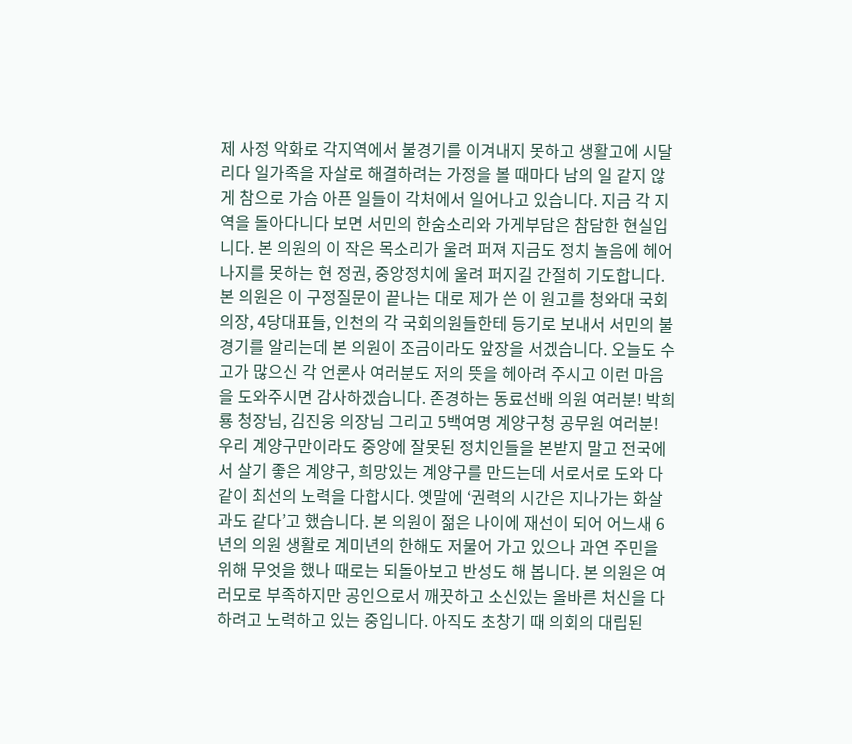제 사정 악화로 각지역에서 불경기를 이겨내지 못하고 생활고에 시달리다 일가족을 자살로 해결하려는 가정을 볼 때마다 남의 일 같지 않게 참으로 가슴 아픈 일들이 각처에서 일어나고 있습니다. 지금 각 지역을 돌아다니다 보면 서민의 한숨소리와 가게부담은 참담한 현실입니다. 본 의원의 이 작은 목소리가 울려 퍼져 지금도 정치 놀음에 헤어 나지를 못하는 현 정권, 중앙정치에 울려 퍼지길 간절히 기도합니다. 본 의원은 이 구정질문이 끝나는 대로 제가 쓴 이 원고를 청와대 국회의장, 4당대표들, 인천의 각 국회의원들한테 등기로 보내서 서민의 불경기를 알리는데 본 의원이 조금이라도 앞장을 서겠습니다. 오늘도 수고가 많으신 각 언론사 여러분도 저의 뜻을 헤아려 주시고 이런 마음을 도와주시면 감사하겠습니다. 존경하는 동료선배 의원 여러분! 박희룡 청장님, 김진웅 의장님 그리고 5백여명 계양구청 공무원 여러분! 우리 계양구만이라도 중앙에 잘못된 정치인들을 본받지 말고 전국에서 살기 좋은 계양구, 희망있는 계양구를 만드는데 서로서로 도와 다 같이 최선의 노력을 다합시다. 옛말에 ‘권력의 시간은 지나가는 화살과도 같다’고 했습니다. 본 의원이 젊은 나이에 재선이 되어 어느새 6년의 의원 생활로 계미년의 한해도 저물어 가고 있으나 과연 주민을 위해 무엇을 했나 때로는 되돌아보고 반성도 해 봅니다. 본 의원은 여러모로 부족하지만 공인으로서 깨끗하고 소신있는 올바른 처신을 다 하려고 노력하고 있는 중입니다. 아직도 초창기 때 의회의 대립된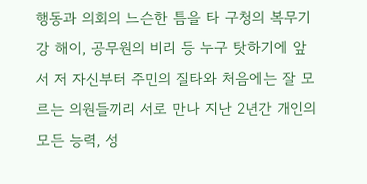행동과 의회의 느슨한 틈을 타 구청의 복무기강 해이, 공무원의 비리 등 누구 탓하기에 앞서 저 자신부터 주민의 질타와 처음에는 잘 모르는 의원들끼리 서로 만나 지난 2년간 개인의 모든 능력, 성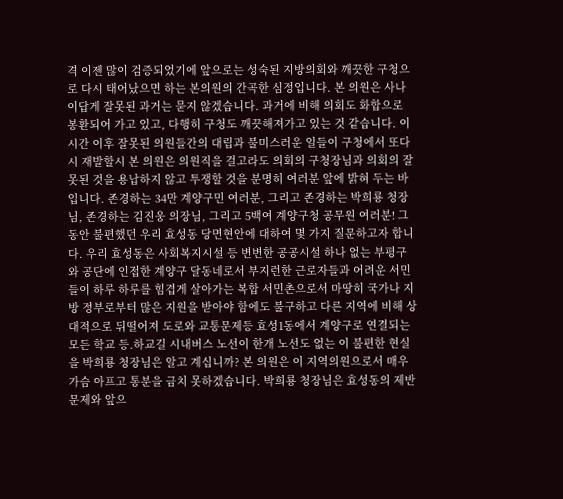격 이젠 많이 검증되었기에 앞으로는 성숙된 지방의회와 깨끗한 구청으로 다시 태어났으면 하는 본의원의 간곡한 심정입니다. 본 의원은 사나이답게 잘못된 과거는 묻지 않겠습니다. 과거에 비해 의회도 화합으로 봉환되어 가고 있고, 다행히 구청도 깨끗해져가고 있는 것 같습니다. 이 시간 이후 잘못된 의원들간의 대립과 불미스러운 일들이 구청에서 또다시 재발할시 본 의원은 의원직을 걸고라도 의회의 구청장님과 의회의 잘못된 것을 용납하지 않고 투쟁할 것을 분명히 여러분 앞에 밝혀 두는 바입니다. 존경하는 34만 계양구민 여러분, 그리고 존경하는 박희룡 청장님, 존경하는 김진웅 의장님, 그리고 5백여 계양구청 공무원 여러분! 그동안 불편했던 우리 효성동 당면현안에 대하여 몇 가지 질문하고자 합니다. 우리 효성동은 사회복지시설 등 변변한 공공시설 하나 없는 부평구와 공단에 인접한 계양구 달동네로서 부지런한 근로자들과 어려운 서민들이 하루 하루를 힘겹게 살아가는 복합 서민촌으로서 마땅히 국가나 지방 정부로부터 많은 지원을 받아야 함에도 불구하고 다른 지역에 비해 상대적으로 뒤떨어져 도로와 교통문제등 효성1동에서 계양구로 연결되는 모든 학교 등․하교길 시내버스 노선이 한개 노선도 없는 이 불편한 현실을 박희룡 청장님은 알고 계십니까? 본 의원은 이 지역의원으로서 매우 가슴 아프고 통분을 금치 못하겠습니다. 박희룡 청장님은 효성동의 제반문제와 앞으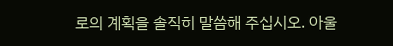로의 계획을 솔직히 말씀해 주십시오. 아울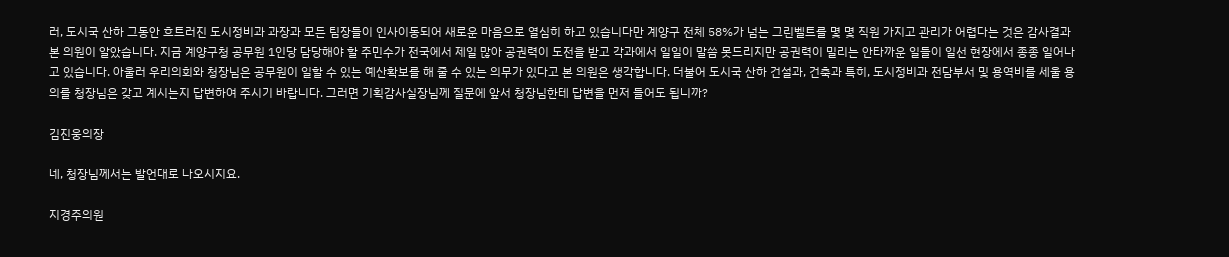러, 도시국 산하 그동안 흐트러진 도시정비과 과장과 모든 팀장들이 인사이동되어 새로운 마음으로 열심히 하고 있습니다만 계양구 전체 58%가 넘는 그린벨트를 몇 몇 직원 가지고 관리가 어렵다는 것은 감사결과 본 의원이 알았습니다. 지금 계양구청 공무원 1인당 담당해야 할 주민수가 전국에서 제일 많아 공권력이 도전을 받고 각과에서 일일이 말씀 못드리지만 공권력이 밀리는 안타까운 일들이 일선 현장에서 종종 일어나고 있습니다. 아울러 우리의회와 청장님은 공무원이 일할 수 있는 예산확보를 해 줄 수 있는 의무가 있다고 본 의원은 생각합니다. 더불어 도시국 산하 건설과, 건축과 특히, 도시정비과 전담부서 및 용역비를 세울 용의를 청장님은 갖고 계시는지 답변하여 주시기 바랍니다. 그러면 기획감사실장님께 질문에 앞서 청장님한테 답변을 먼저 들어도 됩니까?

김진웅의장

네, 청장님께서는 발언대로 나오시지요.

지경주의원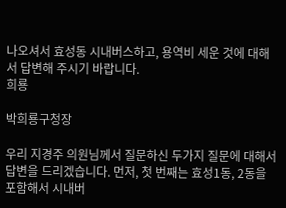나오셔서 효성동 시내버스하고, 용역비 세운 것에 대해서 답변해 주시기 바랍니다.
희룡

박희룡구청장

우리 지경주 의원님께서 질문하신 두가지 질문에 대해서 답변을 드리겠습니다. 먼저, 첫 번째는 효성1동, 2동을 포함해서 시내버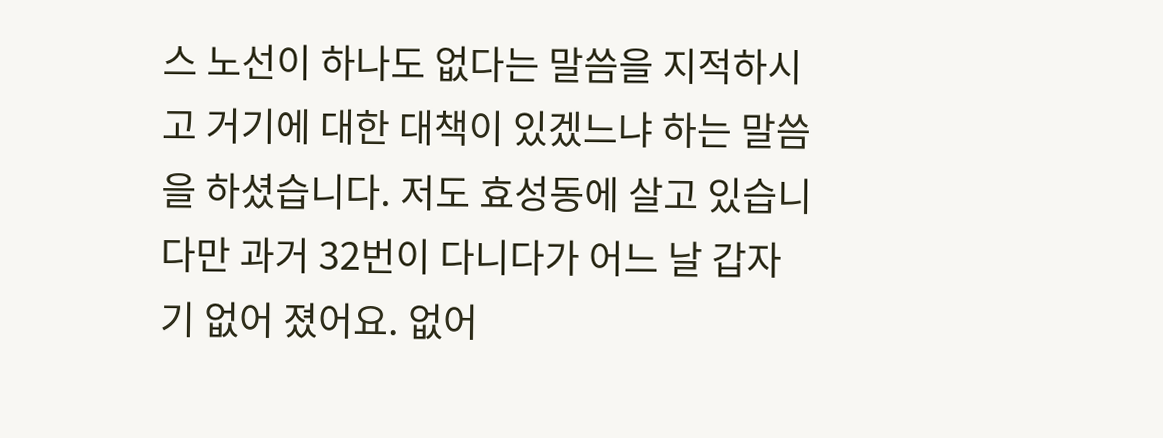스 노선이 하나도 없다는 말씀을 지적하시고 거기에 대한 대책이 있겠느냐 하는 말씀을 하셨습니다. 저도 효성동에 살고 있습니다만 과거 32번이 다니다가 어느 날 갑자기 없어 졌어요. 없어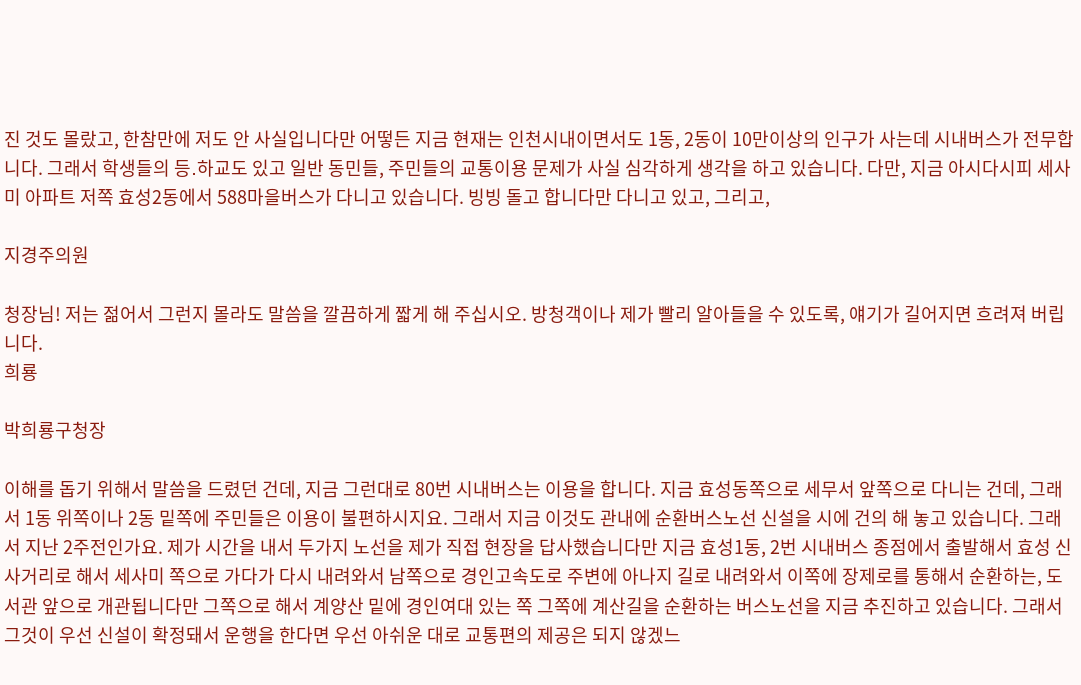진 것도 몰랐고, 한참만에 저도 안 사실입니다만 어떻든 지금 현재는 인천시내이면서도 1동, 2동이 10만이상의 인구가 사는데 시내버스가 전무합니다. 그래서 학생들의 등․하교도 있고 일반 동민들, 주민들의 교통이용 문제가 사실 심각하게 생각을 하고 있습니다. 다만, 지금 아시다시피 세사미 아파트 저쪽 효성2동에서 588마을버스가 다니고 있습니다. 빙빙 돌고 합니다만 다니고 있고, 그리고,

지경주의원

청장님! 저는 젊어서 그런지 몰라도 말씀을 깔끔하게 짧게 해 주십시오. 방청객이나 제가 빨리 알아들을 수 있도록, 얘기가 길어지면 흐려져 버립니다.
희룡

박희룡구청장

이해를 돕기 위해서 말씀을 드렸던 건데, 지금 그런대로 80번 시내버스는 이용을 합니다. 지금 효성동쪽으로 세무서 앞쪽으로 다니는 건데, 그래서 1동 위쪽이나 2동 밑쪽에 주민들은 이용이 불편하시지요. 그래서 지금 이것도 관내에 순환버스노선 신설을 시에 건의 해 놓고 있습니다. 그래서 지난 2주전인가요. 제가 시간을 내서 두가지 노선을 제가 직접 현장을 답사했습니다만 지금 효성1동, 2번 시내버스 종점에서 출발해서 효성 신사거리로 해서 세사미 쪽으로 가다가 다시 내려와서 남쪽으로 경인고속도로 주변에 아나지 길로 내려와서 이쪽에 장제로를 통해서 순환하는, 도서관 앞으로 개관됩니다만 그쪽으로 해서 계양산 밑에 경인여대 있는 쪽 그쪽에 계산길을 순환하는 버스노선을 지금 추진하고 있습니다. 그래서 그것이 우선 신설이 확정돼서 운행을 한다면 우선 아쉬운 대로 교통편의 제공은 되지 않겠느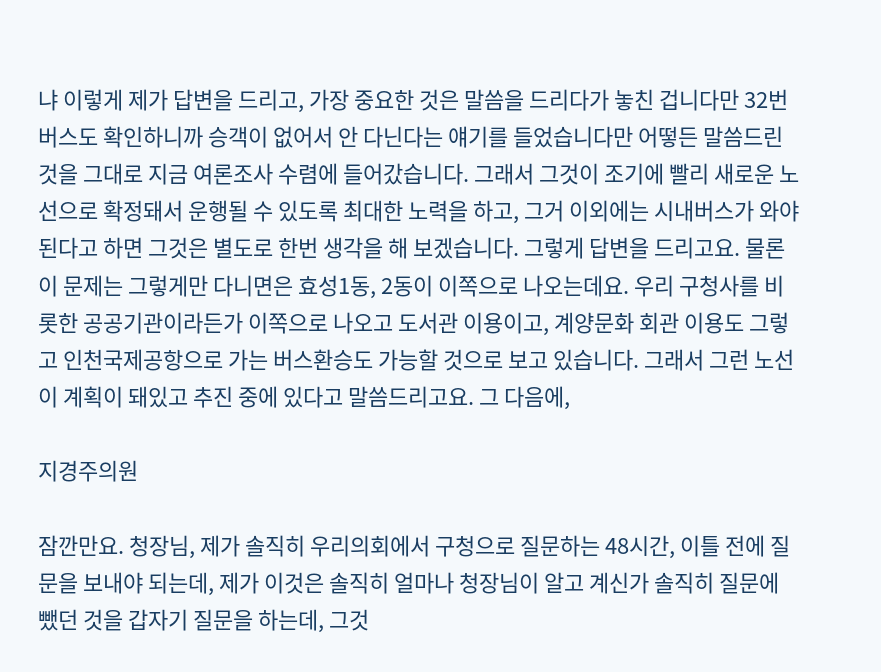냐 이렇게 제가 답변을 드리고, 가장 중요한 것은 말씀을 드리다가 놓친 겁니다만 32번 버스도 확인하니까 승객이 없어서 안 다닌다는 얘기를 들었습니다만 어떻든 말씀드린 것을 그대로 지금 여론조사 수렴에 들어갔습니다. 그래서 그것이 조기에 빨리 새로운 노선으로 확정돼서 운행될 수 있도록 최대한 노력을 하고, 그거 이외에는 시내버스가 와야 된다고 하면 그것은 별도로 한번 생각을 해 보겠습니다. 그렇게 답변을 드리고요. 물론 이 문제는 그렇게만 다니면은 효성1동, 2동이 이쪽으로 나오는데요. 우리 구청사를 비롯한 공공기관이라든가 이쪽으로 나오고 도서관 이용이고, 계양문화 회관 이용도 그렇고 인천국제공항으로 가는 버스환승도 가능할 것으로 보고 있습니다. 그래서 그런 노선이 계획이 돼있고 추진 중에 있다고 말씀드리고요. 그 다음에,

지경주의원

잠깐만요. 청장님, 제가 솔직히 우리의회에서 구청으로 질문하는 48시간, 이틀 전에 질문을 보내야 되는데, 제가 이것은 솔직히 얼마나 청장님이 알고 계신가 솔직히 질문에 뺐던 것을 갑자기 질문을 하는데, 그것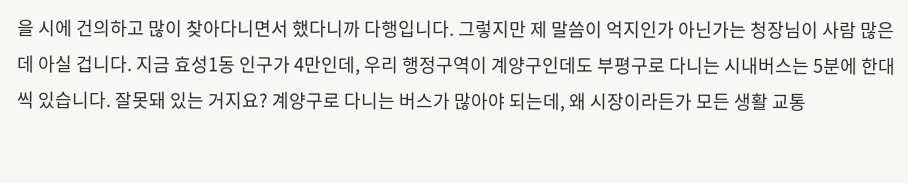을 시에 건의하고 많이 찾아다니면서 했다니까 다행입니다. 그렇지만 제 말씀이 억지인가 아닌가는 청장님이 사람 많은데 아실 겁니다. 지금 효성1동 인구가 4만인데, 우리 행정구역이 계양구인데도 부평구로 다니는 시내버스는 5분에 한대씩 있습니다. 잘못돼 있는 거지요? 계양구로 다니는 버스가 많아야 되는데, 왜 시장이라든가 모든 생활 교통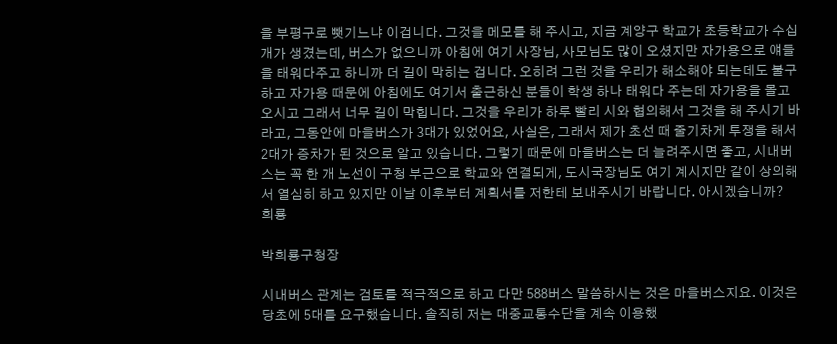을 부평구로 뺏기느냐 이겁니다. 그것을 메모를 해 주시고, 지금 계양구 학교가 초등학교가 수십개가 생겼는데, 버스가 없으니까 아침에 여기 사장님, 사모님도 많이 오셨지만 자가용으로 얘들을 태워다주고 하니까 더 길이 막히는 겁니다. 오히려 그런 것을 우리가 해소해야 되는데도 불구하고 자가용 때문에 아침에도 여기서 출근하신 분들이 학생 하나 태워다 주는데 자가용을 몰고 오시고 그래서 너무 길이 막힙니다. 그것을 우리가 하루 빨리 시와 협의해서 그것을 해 주시기 바라고, 그동안에 마을버스가 3대가 있었어요, 사실은, 그래서 제가 초선 때 줄기차게 투쟁을 해서 2대가 증차가 된 것으로 알고 있습니다. 그렇기 때문에 마을버스는 더 늘려주시면 좋고, 시내버스는 꼭 한 개 노선이 구청 부근으로 학교와 연결되게, 도시국장님도 여기 계시지만 같이 상의해서 열심히 하고 있지만 이날 이후부터 계획서를 저한테 보내주시기 바랍니다. 아시겠습니까?
희룡

박희룡구청장

시내버스 관계는 검토를 적극적으로 하고 다만 588버스 말씀하시는 것은 마을버스지요. 이것은 당초에 5대를 요구했습니다. 솔직히 저는 대중교통수단을 계속 이용했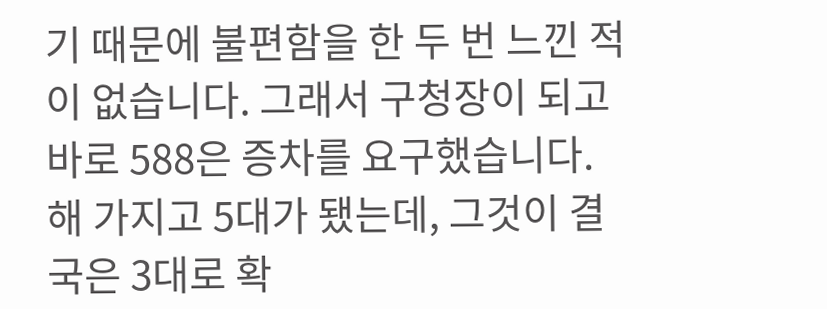기 때문에 불편함을 한 두 번 느낀 적이 없습니다. 그래서 구청장이 되고 바로 588은 증차를 요구했습니다. 해 가지고 5대가 됐는데, 그것이 결국은 3대로 확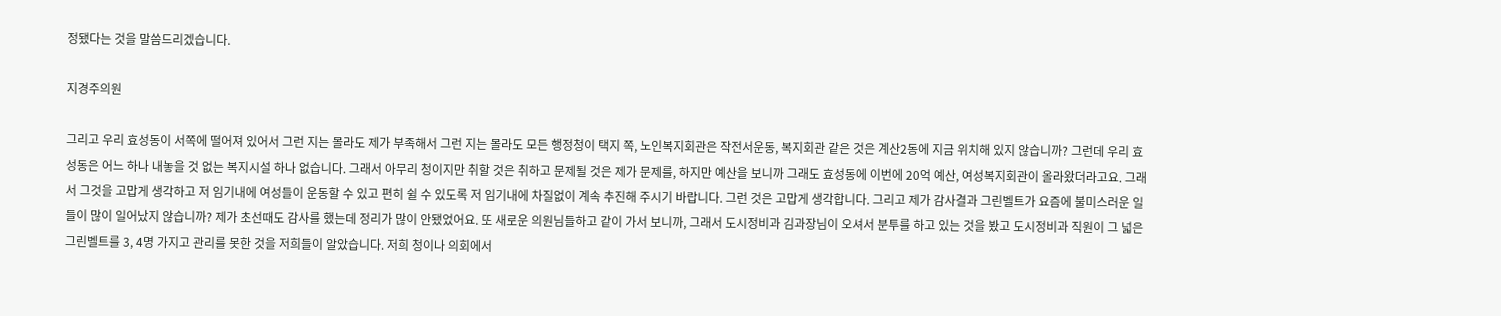정됐다는 것을 말씀드리겠습니다.

지경주의원

그리고 우리 효성동이 서쪽에 떨어져 있어서 그런 지는 몰라도 제가 부족해서 그런 지는 몰라도 모든 행정청이 택지 쪽, 노인복지회관은 작전서운동, 복지회관 같은 것은 계산2동에 지금 위치해 있지 않습니까? 그런데 우리 효성동은 어느 하나 내놓을 것 없는 복지시설 하나 없습니다. 그래서 아무리 청이지만 취할 것은 취하고 문제될 것은 제가 문제를, 하지만 예산을 보니까 그래도 효성동에 이번에 20억 예산, 여성복지회관이 올라왔더라고요. 그래서 그것을 고맙게 생각하고 저 임기내에 여성들이 운동할 수 있고 편히 쉴 수 있도록 저 임기내에 차질없이 계속 추진해 주시기 바랍니다. 그런 것은 고맙게 생각합니다. 그리고 제가 감사결과 그린벨트가 요즘에 불미스러운 일들이 많이 일어났지 않습니까? 제가 초선때도 감사를 했는데 정리가 많이 안됐었어요. 또 새로운 의원님들하고 같이 가서 보니까, 그래서 도시정비과 김과장님이 오셔서 분투를 하고 있는 것을 봤고 도시정비과 직원이 그 넓은 그린벨트를 3, 4명 가지고 관리를 못한 것을 저희들이 알았습니다. 저희 청이나 의회에서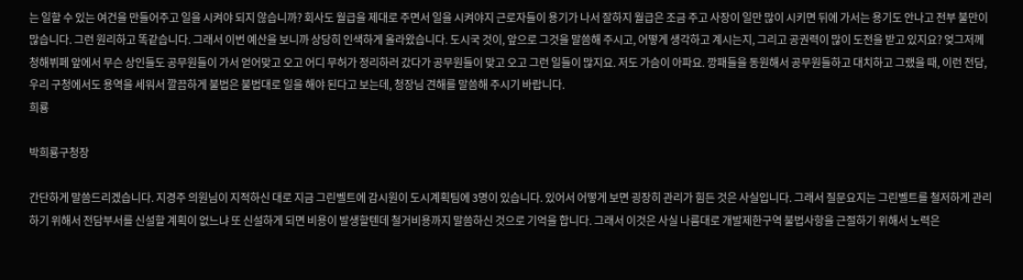는 일할 수 있는 여건을 만들어주고 일을 시켜야 되지 않습니까? 회사도 월급을 제대로 주면서 일을 시켜야지 근로자들이 용기가 나서 잘하지 월급은 조금 주고 사장이 일만 많이 시키면 뒤에 가서는 용기도 안나고 전부 불만이 많습니다. 그런 원리하고 똑같습니다. 그래서 이번 예산을 보니까 상당히 인색하게 올라왔습니다. 도시국 것이, 앞으로 그것을 말씀해 주시고, 어떻게 생각하고 계시는지, 그리고 공권력이 많이 도전을 받고 있지요? 엊그저께 청해뷔페 앞에서 무슨 상인들도 공무원들이 가서 얻어맞고 오고 어디 무허가 정리하러 갔다가 공무원들이 맞고 오고 그런 일들이 많지요. 저도 가슴이 아파요. 깡패들을 동원해서 공무원들하고 대치하고 그랬을 때, 이런 전담, 우리 구청에서도 용역을 세워서 깔끔하게 불법은 불법대로 일을 해야 된다고 보는데, 청장님 견해를 말씀해 주시기 바랍니다.
희룡

박희룡구청장

간단하게 말씀드리겠습니다. 지경주 의원님이 지적하신 대로 지금 그린벨트에 감시원이 도시계획팀에 3명이 있습니다. 있어서 어떻게 보면 굉장히 관리가 힘든 것은 사실입니다. 그래서 질문요지는 그린벨트를 철저하게 관리하기 위해서 전담부서를 신설할 계획이 없느냐 또 신설하게 되면 비용이 발생할텐데 철거비용까지 말씀하신 것으로 기억을 합니다. 그래서 이것은 사실 나름대로 개발제한구역 불법사항을 근절하기 위해서 노력은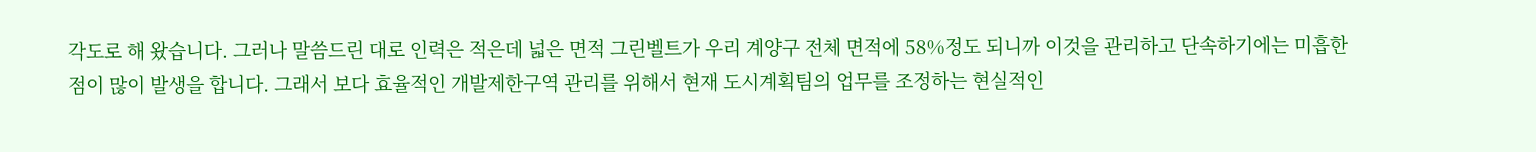각도로 해 왔습니다. 그러나 말씀드린 대로 인력은 적은데 넓은 면적 그린벨트가 우리 계양구 전체 면적에 58%정도 되니까 이것을 관리하고 단속하기에는 미흡한 점이 많이 발생을 합니다. 그래서 보다 효율적인 개발제한구역 관리를 위해서 현재 도시계획팀의 업무를 조정하는 현실적인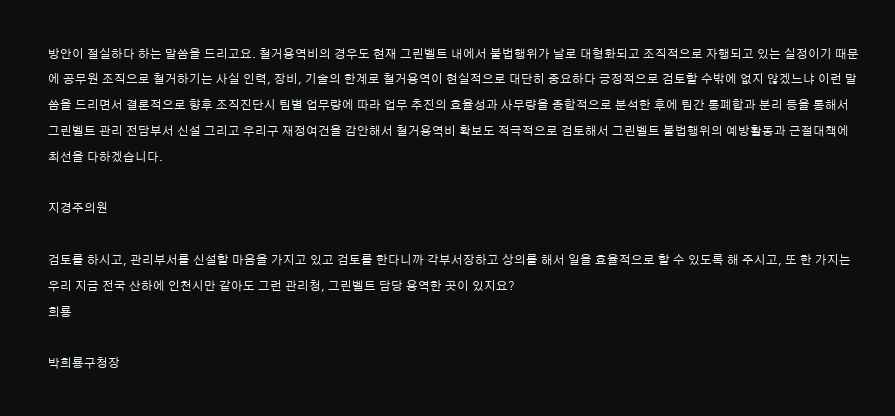방안이 절실하다 하는 말씀을 드리고요. 철거용역비의 경우도 현재 그린벨트 내에서 불법행위가 날로 대형화되고 조직적으로 자행되고 있는 실정이기 때문에 공무원 조직으로 철거하기는 사실 인력, 장비, 기술의 한계로 철거용역이 현실적으로 대단히 중요하다 긍정적으로 검토할 수밖에 없지 않겠느냐 이런 말씀을 드리면서 결론적으로 향후 조직진단시 팀별 업무량에 따라 업무 추진의 효율성과 사무량을 종합적으로 분석한 후에 팀간 통폐합과 분리 등을 통해서 그린벨트 관리 전담부서 신설 그리고 우리구 재정여건을 감안해서 철거용역비 확보도 적극적으로 검토해서 그린벨트 불법행위의 예방활동과 근절대책에 최선을 다하겠습니다.

지경주의원

검토를 하시고, 관리부서를 신설할 마음을 가지고 있고 검토를 한다니까 각부서장하고 상의를 해서 일을 효율적으로 할 수 있도록 해 주시고, 또 한 가지는 우리 지금 전국 산하에 인천시만 같아도 그런 관리청, 그린벨트 담당 용역한 곳이 있지요?
희룡

박희룡구청장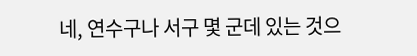네, 연수구나 서구 몇 군데 있는 것으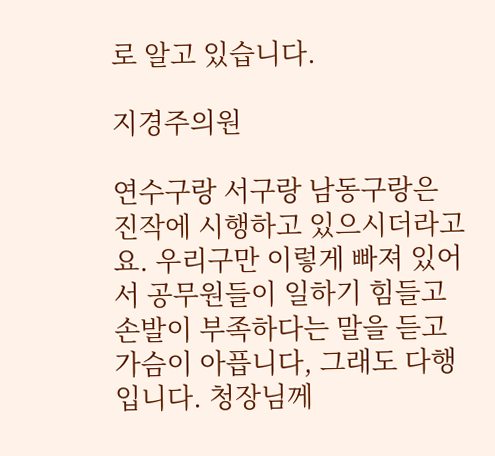로 알고 있습니다.

지경주의원

연수구랑 서구랑 남동구랑은 진작에 시행하고 있으시더라고요. 우리구만 이렇게 빠져 있어서 공무원들이 일하기 힘들고 손발이 부족하다는 말을 듣고 가슴이 아픕니다, 그래도 다행입니다. 청장님께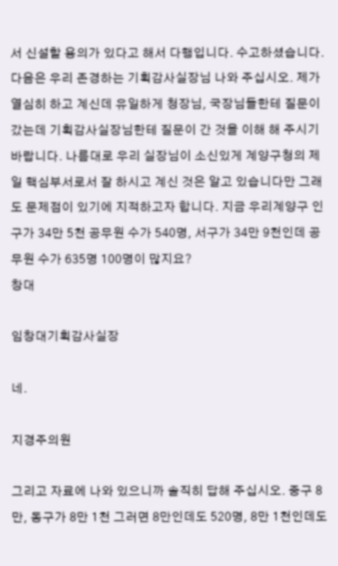서 신설할 용의가 있다고 해서 다행입니다. 수고하셨습니다. 다음은 우리 존경하는 기획감사실장님 나와 주십시오. 제가 열심히 하고 계신데 유일하게 청장님, 국장님들한테 질문이 갔는데 기획감사실장님한테 질문이 간 것을 이해 해 주시기 바랍니다. 나름대로 우리 실장님이 소신있게 계양구청의 제일 핵심부서로서 잘 하시고 계신 것은 알고 있습니다만 그래도 문제점이 있기에 지적하고자 합니다. 지금 우리계양구 인구가 34만 5천 공무원 수가 540명, 서구가 34만 9천인데 공무원 수가 635명 100명이 많지요?
창대

임창대기획감사실장

네.

지경주의원

그리고 자료에 나와 있으니까 솔직히 답해 주십시오. 중구 8만, 동구가 8만 1천 그러면 8만인데도 520명, 8만 1천인데도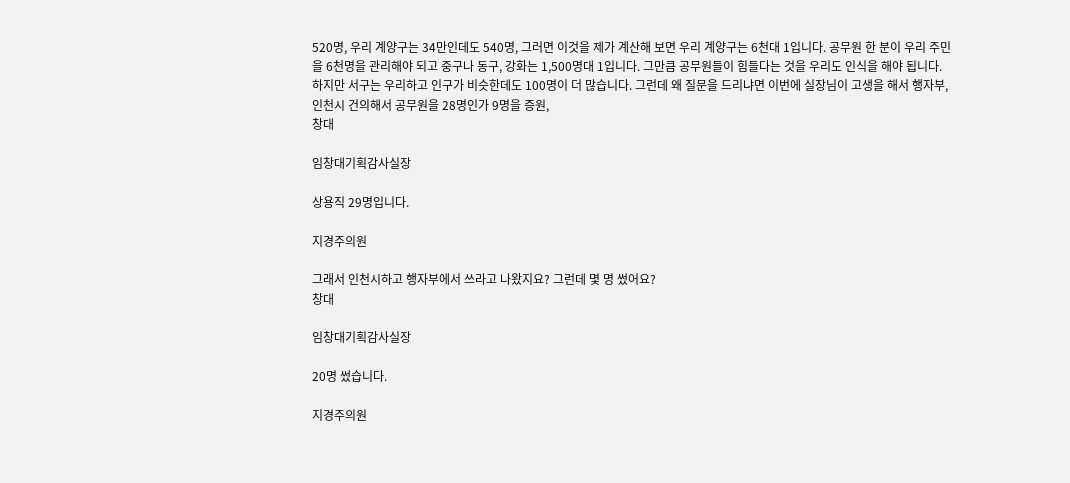520명, 우리 계양구는 34만인데도 540명, 그러면 이것을 제가 계산해 보면 우리 계양구는 6천대 1입니다. 공무원 한 분이 우리 주민을 6천명을 관리해야 되고 중구나 동구, 강화는 1,500명대 1입니다. 그만큼 공무원들이 힘들다는 것을 우리도 인식을 해야 됩니다. 하지만 서구는 우리하고 인구가 비슷한데도 100명이 더 많습니다. 그런데 왜 질문을 드리냐면 이번에 실장님이 고생을 해서 행자부, 인천시 건의해서 공무원을 28명인가 9명을 증원,
창대

임창대기획감사실장

상용직 29명입니다.

지경주의원

그래서 인천시하고 행자부에서 쓰라고 나왔지요? 그런데 몇 명 썼어요?
창대

임창대기획감사실장

20명 썼습니다.

지경주의원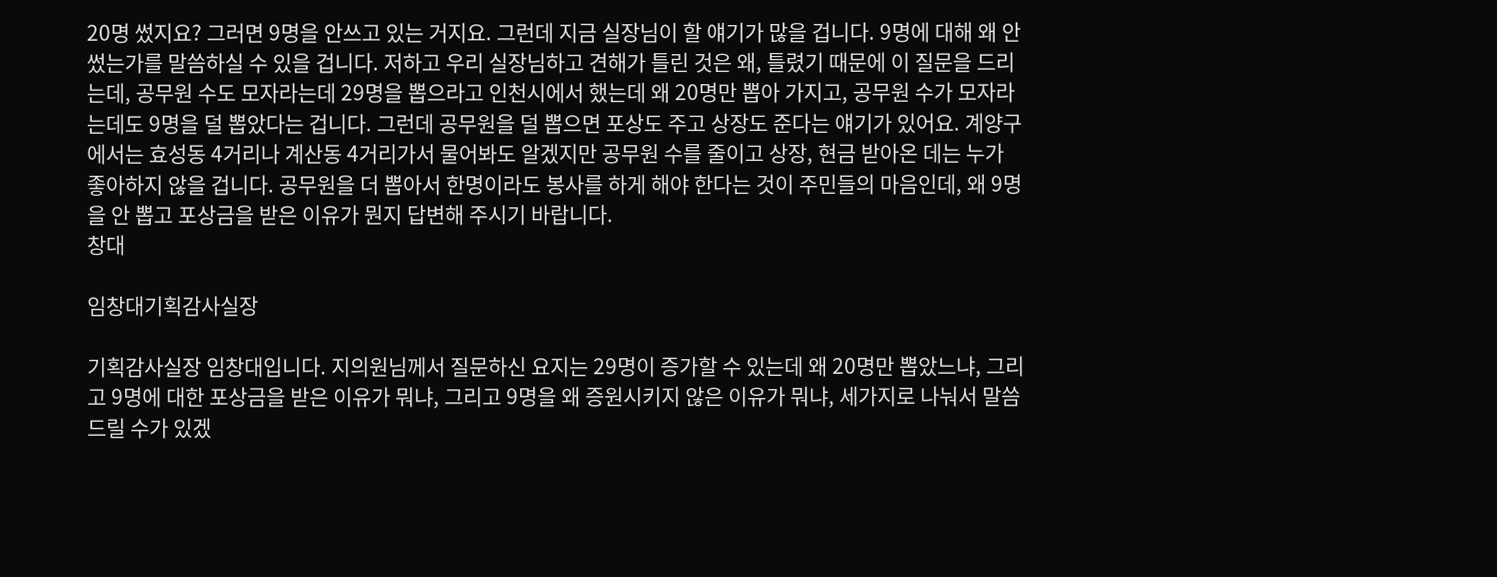20명 썼지요? 그러면 9명을 안쓰고 있는 거지요. 그런데 지금 실장님이 할 얘기가 많을 겁니다. 9명에 대해 왜 안썼는가를 말씀하실 수 있을 겁니다. 저하고 우리 실장님하고 견해가 틀린 것은 왜, 틀렸기 때문에 이 질문을 드리는데, 공무원 수도 모자라는데 29명을 뽑으라고 인천시에서 했는데 왜 20명만 뽑아 가지고, 공무원 수가 모자라는데도 9명을 덜 뽑았다는 겁니다. 그런데 공무원을 덜 뽑으면 포상도 주고 상장도 준다는 얘기가 있어요. 계양구에서는 효성동 4거리나 계산동 4거리가서 물어봐도 알겠지만 공무원 수를 줄이고 상장, 현금 받아온 데는 누가 좋아하지 않을 겁니다. 공무원을 더 뽑아서 한명이라도 봉사를 하게 해야 한다는 것이 주민들의 마음인데, 왜 9명을 안 뽑고 포상금을 받은 이유가 뭔지 답변해 주시기 바랍니다.
창대

임창대기획감사실장

기획감사실장 임창대입니다. 지의원님께서 질문하신 요지는 29명이 증가할 수 있는데 왜 20명만 뽑았느냐, 그리고 9명에 대한 포상금을 받은 이유가 뭐냐, 그리고 9명을 왜 증원시키지 않은 이유가 뭐냐, 세가지로 나눠서 말씀드릴 수가 있겠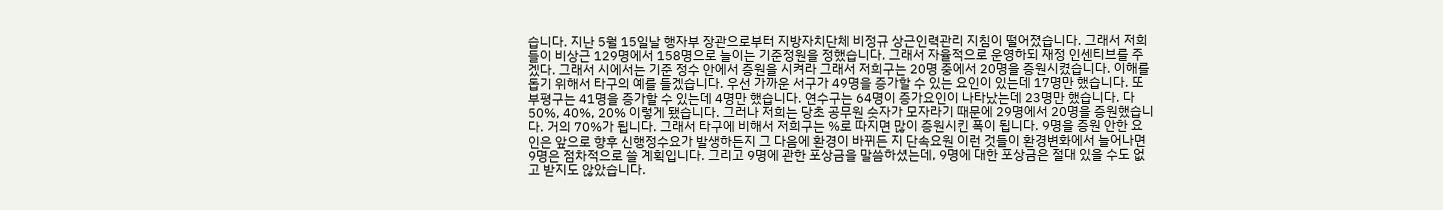습니다. 지난 5월 15일날 행자부 장관으로부터 지방자치단체 비정규 상근인력관리 지침이 떨어졌습니다. 그래서 저희들이 비상근 129명에서 158명으로 늘이는 기준정원을 정했습니다. 그래서 자율적으로 운영하되 재정 인센티브를 주겠다. 그래서 시에서는 기준 정수 안에서 증원을 시켜라 그래서 저희구는 20명 중에서 20명을 증원시켰습니다. 이해를 돕기 위해서 타구의 예를 들겠습니다. 우선 가까운 서구가 49명을 증가할 수 있는 요인이 있는데 17명만 했습니다. 또 부평구는 41명을 증가할 수 있는데 4명만 했습니다. 연수구는 64명이 증가요인이 나타났는데 23명만 했습니다. 다 50%, 40%, 20% 이렇게 됐습니다. 그러나 저희는 당초 공무원 숫자가 모자라기 때문에 29명에서 20명을 증원했습니다. 거의 70%가 됩니다. 그래서 타구에 비해서 저희구는 %로 따지면 많이 증원시킨 폭이 됩니다. 9명을 증원 안한 요인은 앞으로 향후 신행정수요가 발생하든지 그 다음에 환경이 바뀌든 지 단속요원 이런 것들이 환경변화에서 늘어나면 9명은 점차적으로 쓸 계획입니다. 그리고 9명에 관한 포상금을 말씀하셨는데, 9명에 대한 포상금은 절대 있을 수도 없고 받지도 않았습니다.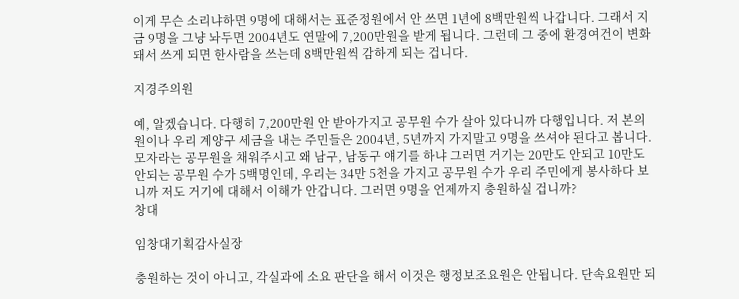이게 무슨 소리냐하면 9명에 대해서는 표준정원에서 안 쓰면 1년에 8백만원씩 나갑니다. 그래서 지금 9명을 그냥 놔두면 2004년도 연말에 7,200만원을 받게 됩니다. 그런데 그 중에 환경여건이 변화돼서 쓰게 되면 한사람을 쓰는데 8백만원씩 감하게 되는 겁니다.

지경주의원

예, 알겠습니다. 다행히 7,200만원 안 받아가지고 공무원 수가 살아 있다니까 다행입니다. 저 본의원이나 우리 계양구 세금을 내는 주민들은 2004년, 5년까지 가지말고 9명을 쓰셔야 된다고 봅니다. 모자라는 공무원을 채워주시고 왜 남구, 남동구 얘기를 하냐 그러면 거기는 20만도 안되고 10만도 안되는 공무원 수가 5백명인데, 우리는 34만 5천을 가지고 공무원 수가 우리 주민에게 봉사하다 보니까 저도 거기에 대해서 이해가 안갑니다. 그러면 9명을 언제까지 충원하실 겁니까?
창대

임창대기획감사실장

충원하는 것이 아니고, 각실과에 소요 판단을 해서 이것은 행정보조요원은 안됩니다. 단속요원만 되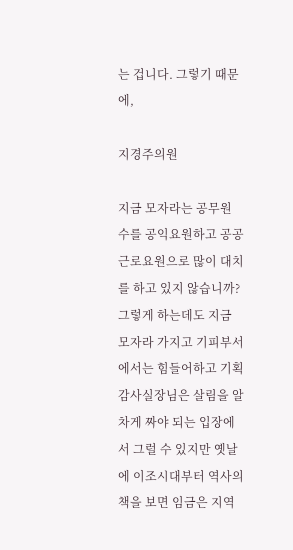는 겁니다. 그렇기 때문에,

지경주의원

지금 모자라는 공무원 수를 공익요원하고 공공근로요원으로 많이 대치를 하고 있지 않습니까? 그렇게 하는데도 지금 모자라 가지고 기피부서에서는 힘들어하고 기획감사실장님은 살림을 알차게 짜야 되는 입장에서 그럴 수 있지만 옛날에 이조시대부터 역사의 책을 보면 임금은 지역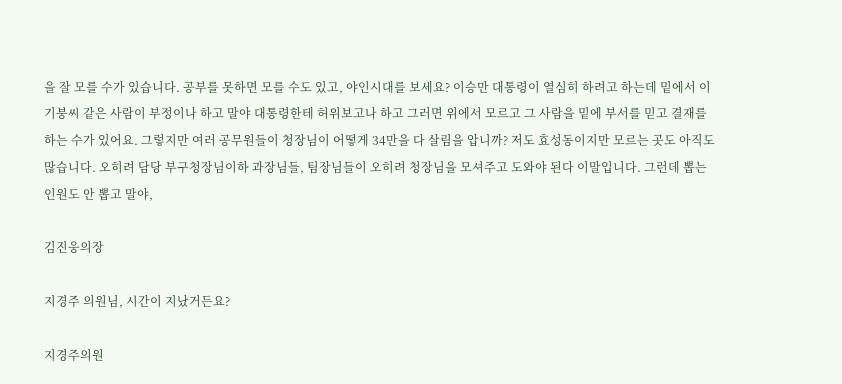을 잘 모를 수가 있습니다. 공부를 못하면 모를 수도 있고, 야인시대를 보세요? 이승만 대통령이 열심히 하려고 하는데 밑에서 이기붕씨 같은 사람이 부정이나 하고 말야 대통령한테 허위보고나 하고 그러면 위에서 모르고 그 사람을 밑에 부서를 믿고 결재를 하는 수가 있어요. 그렇지만 여러 공무원들이 청장님이 어떻게 34만을 다 살림을 압니까? 저도 효성동이지만 모르는 곳도 아직도 많습니다. 오히려 담당 부구청장님이하 과장님들, 팀장님들이 오히려 청장님을 모셔주고 도와야 된다 이말입니다. 그런데 뽑는 인원도 안 뽑고 말야,

김진웅의장

지경주 의원님, 시간이 지났거든요?

지경주의원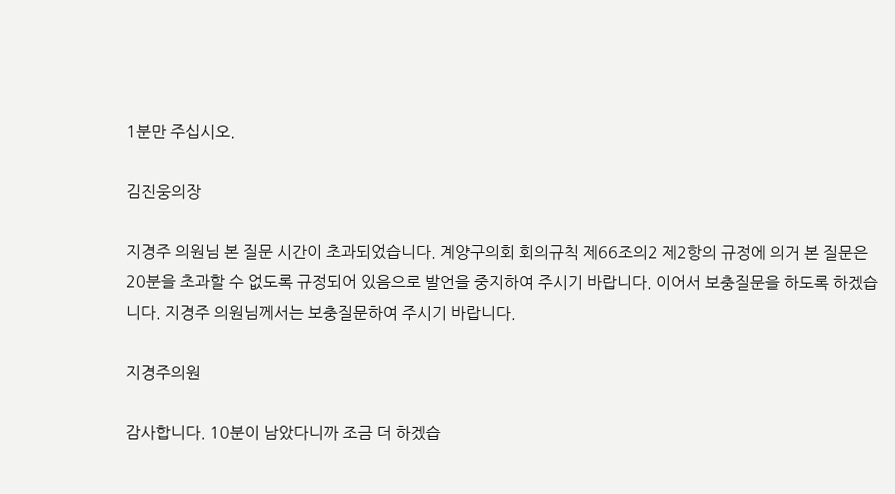1분만 주십시오.

김진웅의장

지경주 의원님 본 질문 시간이 초과되었습니다. 계양구의회 회의규칙 제66조의2 제2항의 규정에 의거 본 질문은 20분을 초과할 수 없도록 규정되어 있음으로 발언을 중지하여 주시기 바랍니다. 이어서 보충질문을 하도록 하겠습니다. 지경주 의원님께서는 보충질문하여 주시기 바랍니다.

지경주의원

감사합니다. 10분이 남았다니까 조금 더 하겠습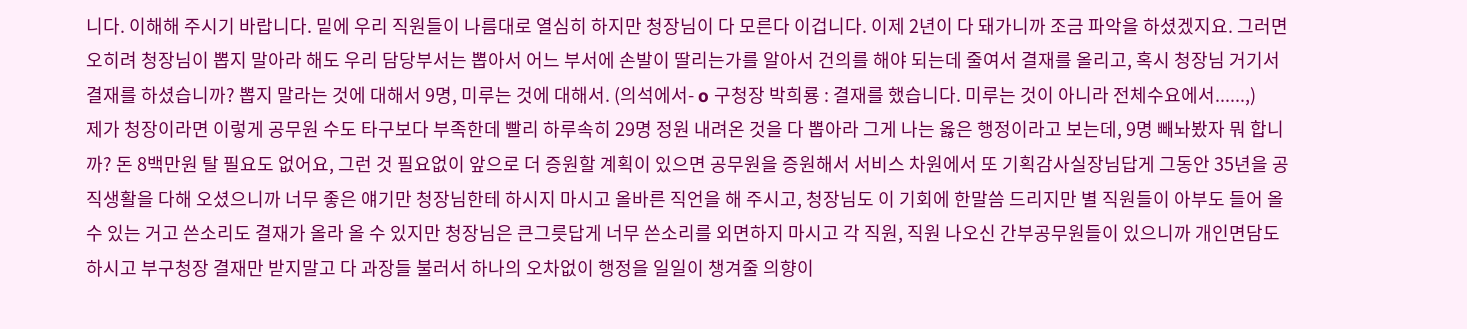니다. 이해해 주시기 바랍니다. 밑에 우리 직원들이 나름대로 열심히 하지만 청장님이 다 모른다 이겁니다. 이제 2년이 다 돼가니까 조금 파악을 하셨겠지요. 그러면 오히려 청장님이 뽑지 말아라 해도 우리 담당부서는 뽑아서 어느 부서에 손발이 딸리는가를 알아서 건의를 해야 되는데 줄여서 결재를 올리고, 혹시 청장님 거기서 결재를 하셨습니까? 뽑지 말라는 것에 대해서 9명, 미루는 것에 대해서. (의석에서- o 구청장 박희룡 : 결재를 했습니다. 미루는 것이 아니라 전체수요에서......,)
제가 청장이라면 이렇게 공무원 수도 타구보다 부족한데 빨리 하루속히 29명 정원 내려온 것을 다 뽑아라 그게 나는 옳은 행정이라고 보는데, 9명 빼놔봤자 뭐 합니까? 돈 8백만원 탈 필요도 없어요, 그런 것 필요없이 앞으로 더 증원할 계획이 있으면 공무원을 증원해서 서비스 차원에서 또 기획감사실장님답게 그동안 35년을 공직생활을 다해 오셨으니까 너무 좋은 얘기만 청장님한테 하시지 마시고 올바른 직언을 해 주시고, 청장님도 이 기회에 한말씀 드리지만 별 직원들이 아부도 들어 올 수 있는 거고 쓴소리도 결재가 올라 올 수 있지만 청장님은 큰그릇답게 너무 쓴소리를 외면하지 마시고 각 직원, 직원 나오신 간부공무원들이 있으니까 개인면담도 하시고 부구청장 결재만 받지말고 다 과장들 불러서 하나의 오차없이 행정을 일일이 챙겨줄 의향이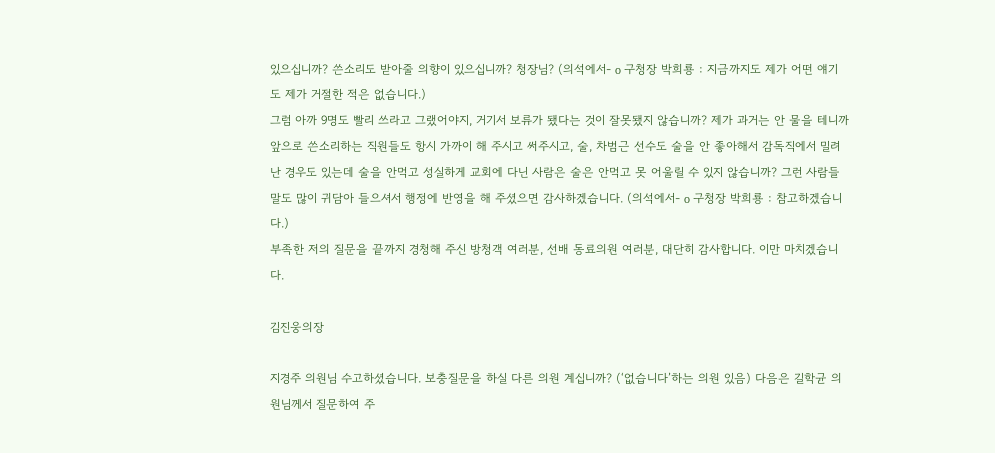있으십니까? 쓴소리도 받아줄 의향이 있으십니까? 청장님? (의석에서- o 구청장 박희룡 : 지금까지도 제가 어떤 얘기도 제가 거절한 적은 없습니다.)
그럼 아까 9명도 빨리 쓰라고 그랬어야지, 거기서 보류가 됐다는 것이 잘못됐지 않습니까? 제가 과거는 안 물을 테니까 앞으로 쓴소리하는 직원들도 항시 가까이 해 주시고 써주시고, 술, 차범근 선수도 술을 안 좋아해서 감독직에서 밀려난 경우도 있는데 술을 안먹고 성실하게 교회에 다닌 사람은 술은 안먹고 못 어울릴 수 있지 않습니까? 그런 사람들 말도 많이 귀담아 들으셔서 행정에 반영을 해 주셨으면 감사하겠습니다. (의석에서- o 구청장 박희룡 : 참고하겠습니다.)
부족한 저의 질문을 끝까지 경청해 주신 방청객 여러분, 선배 동료의원 여러분, 대단히 감사합니다. 이만 마치겠습니다.

김진웅의장

지경주 의원님 수고하셨습니다. 보충질문을 하실 다른 의원 계십니까? (‘없습니다’하는 의원 있음) 다음은 길학균 의원님께서 질문하여 주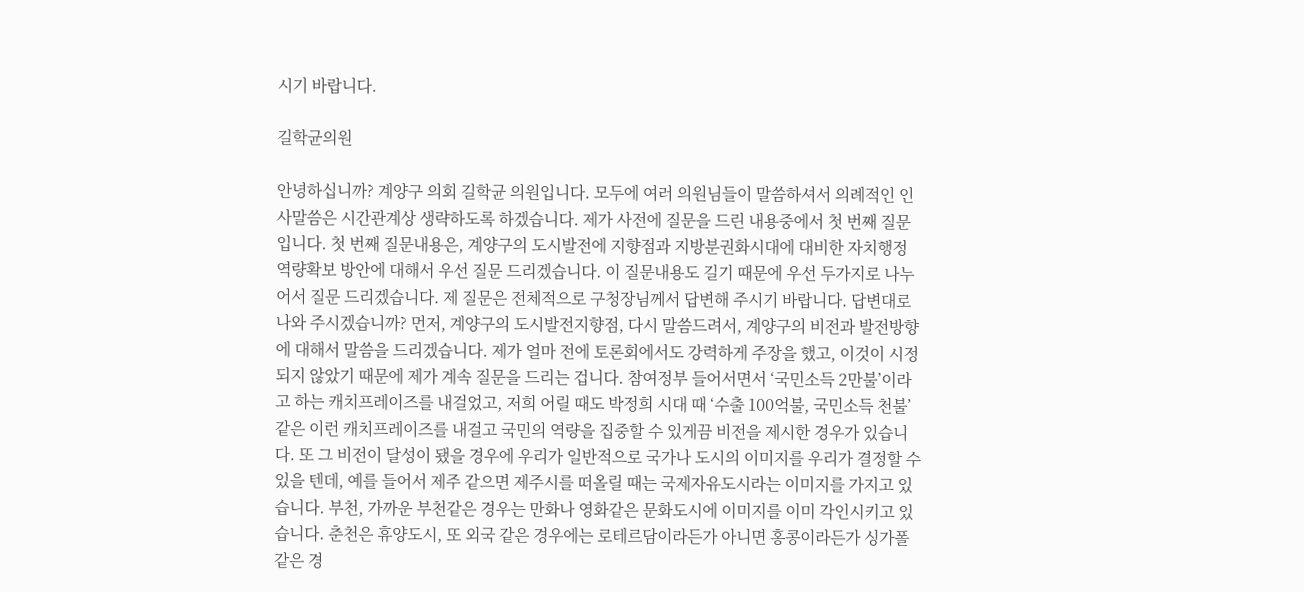시기 바랍니다.

길학균의원

안녕하십니까? 계양구 의회 길학균 의원입니다. 모두에 여러 의원님들이 말씀하셔서 의례적인 인사말씀은 시간관계상 생략하도록 하겠습니다. 제가 사전에 질문을 드린 내용중에서 첫 번째 질문입니다. 첫 번째 질문내용은, 계양구의 도시발전에 지향점과 지방분권화시대에 대비한 자치행정 역량확보 방안에 대해서 우선 질문 드리겠습니다. 이 질문내용도 길기 때문에 우선 두가지로 나누어서 질문 드리겠습니다. 제 질문은 전체적으로 구청장님께서 답변해 주시기 바랍니다. 답변대로 나와 주시겠습니까? 먼저, 계양구의 도시발전지향점, 다시 말씀드려서, 계양구의 비전과 발전방향에 대해서 말씀을 드리겠습니다. 제가 얼마 전에 토론회에서도 강력하게 주장을 했고, 이것이 시정되지 않았기 때문에 제가 계속 질문을 드리는 겁니다. 참여정부 들어서면서 ‘국민소득 2만불’이라고 하는 캐치프레이즈를 내걸었고, 저희 어릴 때도 박정희 시대 때 ‘수출 100억불, 국민소득 천불’ 같은 이런 캐치프레이즈를 내걸고 국민의 역량을 집중할 수 있게끔 비전을 제시한 경우가 있습니다. 또 그 비전이 달성이 됐을 경우에 우리가 일반적으로 국가나 도시의 이미지를 우리가 결정할 수 있을 텐데, 예를 들어서 제주 같으면 제주시를 떠올릴 때는 국제자유도시라는 이미지를 가지고 있습니다. 부천, 가까운 부천같은 경우는 만화나 영화같은 문화도시에 이미지를 이미 각인시키고 있습니다. 춘천은 휴양도시, 또 외국 같은 경우에는 로테르담이라든가 아니면 홍콩이라든가 싱가폴같은 경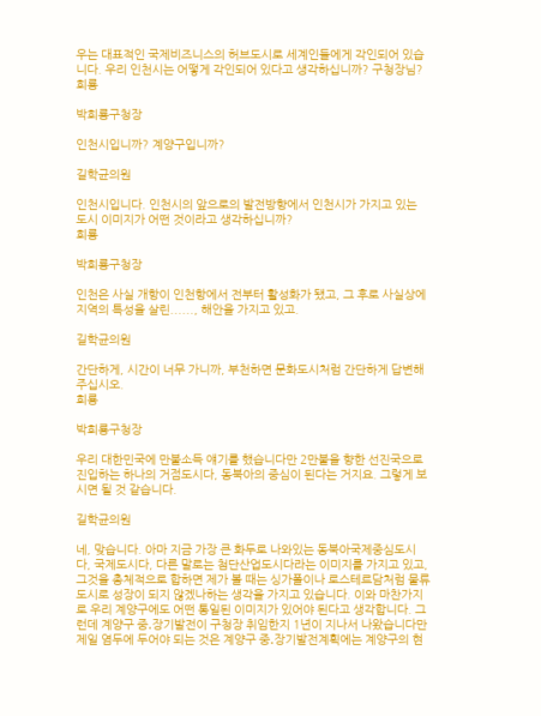우는 대표적인 국제비즈니스의 허브도시로 세계인들에게 각인되어 있습니다. 우리 인천시는 어떻게 각인되어 있다고 생각하십니까? 구청장님?
희룡

박희룡구청장

인천시입니까? 계양구입니까?

길학균의원

인천시입니다. 인천시의 앞으로의 발전방향에서 인천시가 가지고 있는 도시 이미지가 어떤 것이라고 생각하십니까?
희룡

박희룡구청장

인천은 사실 개항이 인천항에서 전부터 활성화가 됐고, 그 후로 사실상에 지역의 특성을 살린......, 해안을 가지고 있고.

길학균의원

간단하게, 시간이 너무 가니까, 부천하면 문화도시처럼 간단하게 답변해 주십시오.
희룡

박희룡구청장

우리 대한민국에 만불소득 얘기를 했습니다만 2만불을 향한 선진국으로 진입하는 하나의 거점도시다, 동북아의 중심이 된다는 거지요. 그렇게 보시면 될 것 같습니다.

길학균의원

네, 맞습니다. 아마 지금 가장 큰 화두로 나와있는 동북아국제중심도시다, 국제도시다, 다른 말로는 첨단산업도시다라는 이미지를 가지고 있고, 그것을 총체적으로 합하면 제가 볼 때는 싱가폴이나 로스테르담처럼 물류도시로 성장이 되지 않겠나하는 생각을 가지고 있습니다. 이와 마찬가지로 우리 계양구에도 어떤 통일된 이미지가 있어야 된다고 생각합니다. 그런데 계양구 중․장기발전이 구청장 취임한지 1년이 지나서 나왔습니다만 제일 염두에 두어야 되는 것은 계양구 중․장기발전계획에는 계양구의 현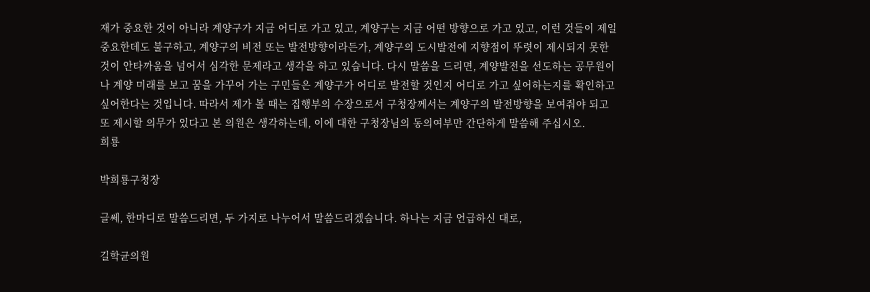재가 중요한 것이 아니라 계양구가 지금 어디로 가고 있고, 계양구는 지금 어떤 방향으로 가고 있고, 이런 것들이 제일 중요한데도 불구하고, 계양구의 비전 또는 발전방향이라든가, 계양구의 도시발전에 지향점이 뚜렷이 제시되지 못한 것이 안타까움을 넘어서 심각한 문제라고 생각을 하고 있습니다. 다시 말씀을 드리면, 계양발전을 선도하는 공무원이나 계양 미래를 보고 꿈을 가꾸어 가는 구민들은 계양구가 어디로 발전할 것인지 어디로 가고 싶어하는지를 확인하고 싶어한다는 것입니다. 따라서 제가 볼 때는 집행부의 수장으로서 구청장께서는 계양구의 발전방향을 보여줘야 되고 또 제시할 의무가 있다고 본 의원은 생각하는데, 이에 대한 구청장님의 동의여부만 간단하게 말씀해 주십시오.
희룡

박희룡구청장

글쎄, 한마디로 말씀드리면, 두 가지로 나누어서 말씀드리겠습니다. 하나는 지금 언급하신 대로,

길학균의원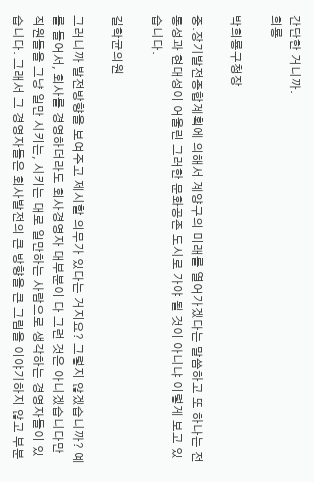간단한 거니까.
희룡

박희룡구청장

중․장기발전종합계획에 의해서 계양구의 미래를 열어가겠다는 말씀하고 또 하나는 전통성과 현대성이 어울린 그러한 문화공존 도시로 가야 될 것이 아니냐 이렇게 보고 있습니다.

길학균의원

그러니까 발전방향을 보여주고 제시할 의무가 있다는 거지요? 그렇지 않겠습니까? 예를 들어서, 회사를 경영하더라도 회사경영자 대부분이 다 그런 것은 아니겠습니다만 직원들을 그냥 일만 시키는, 시키는 대로 일만하는 사람으로 생각하는 경영자들이 있습니다. 그래서 그 경영자들은 회사발전의 큰 방향을 큰 그림을 이야기하지 않고 부분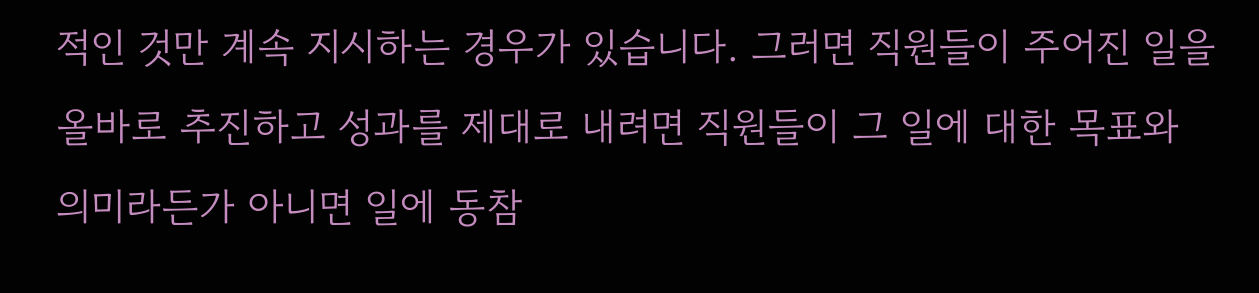적인 것만 계속 지시하는 경우가 있습니다. 그러면 직원들이 주어진 일을 올바로 추진하고 성과를 제대로 내려면 직원들이 그 일에 대한 목표와 의미라든가 아니면 일에 동참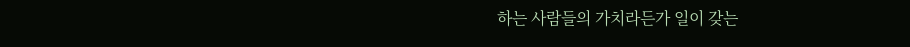하는 사람들의 가치라든가 일이 갖는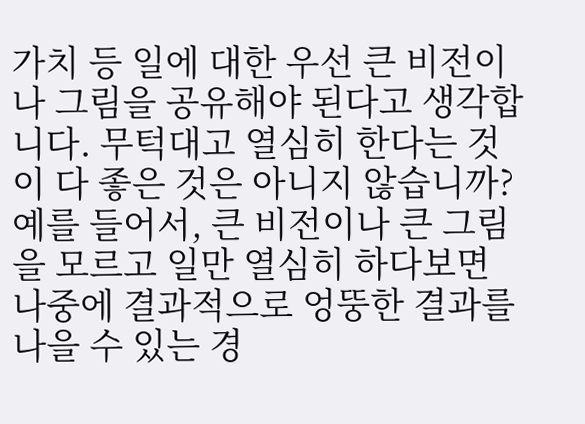가치 등 일에 대한 우선 큰 비전이나 그림을 공유해야 된다고 생각합니다. 무턱대고 열심히 한다는 것이 다 좋은 것은 아니지 않습니까? 예를 들어서, 큰 비전이나 큰 그림을 모르고 일만 열심히 하다보면 나중에 결과적으로 엉뚱한 결과를 나을 수 있는 경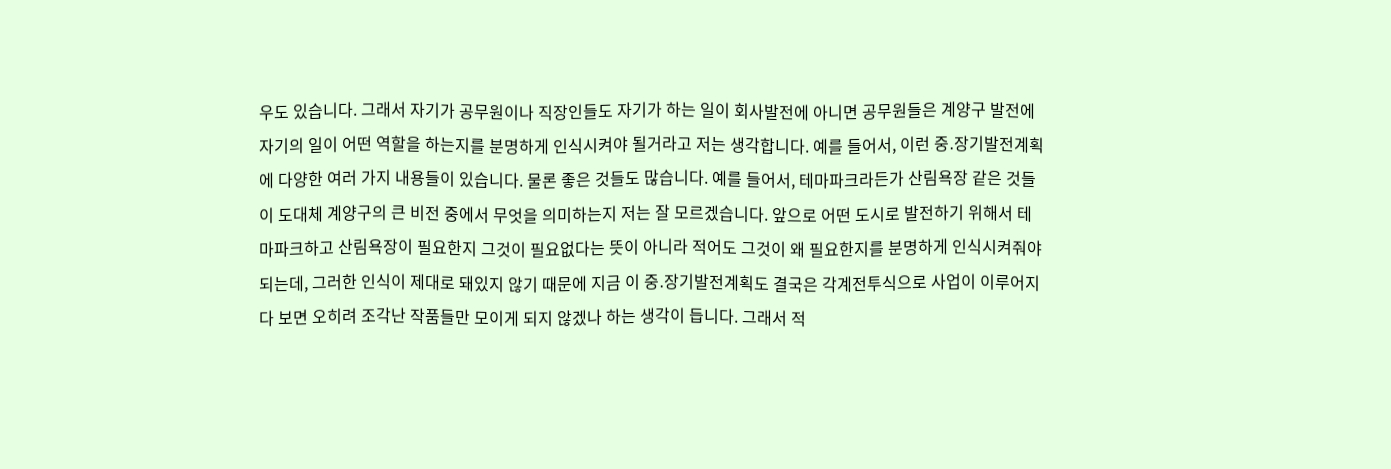우도 있습니다. 그래서 자기가 공무원이나 직장인들도 자기가 하는 일이 회사발전에 아니면 공무원들은 계양구 발전에 자기의 일이 어떤 역할을 하는지를 분명하게 인식시켜야 될거라고 저는 생각합니다. 예를 들어서, 이런 중․장기발전계획에 다양한 여러 가지 내용들이 있습니다. 물론 좋은 것들도 많습니다. 예를 들어서, 테마파크라든가 산림욕장 같은 것들이 도대체 계양구의 큰 비전 중에서 무엇을 의미하는지 저는 잘 모르겠습니다. 앞으로 어떤 도시로 발전하기 위해서 테마파크하고 산림욕장이 필요한지 그것이 필요없다는 뜻이 아니라 적어도 그것이 왜 필요한지를 분명하게 인식시켜줘야 되는데, 그러한 인식이 제대로 돼있지 않기 때문에 지금 이 중․장기발전계획도 결국은 각계전투식으로 사업이 이루어지다 보면 오히려 조각난 작품들만 모이게 되지 않겠나 하는 생각이 듭니다. 그래서 적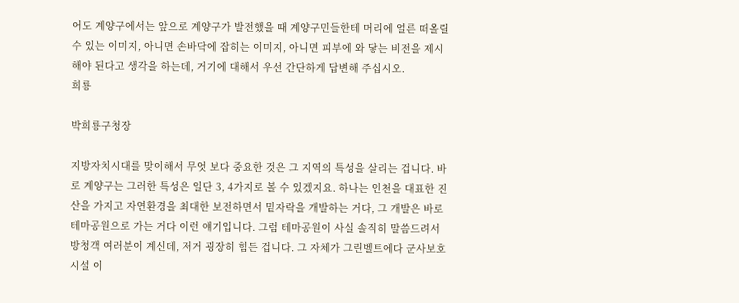어도 계양구에서는 앞으로 계양구가 발전했을 때 계양구민들한테 머리에 얼른 떠올릴 수 있는 이미지, 아니면 손바닥에 잡히는 이미지, 아니면 피부에 와 닿는 비전을 제시해야 된다고 생각을 하는데, 거기에 대해서 우선 간단하게 답변해 주십시오.
희룡

박희룡구청장

지방자치시대를 맞이해서 무엇 보다 중요한 것은 그 지역의 특성을 살리는 겁니다. 바로 계양구는 그러한 특성은 일단 3, 4가지로 볼 수 있겠지요. 하나는 인천을 대표한 진산을 가지고 자연환경을 최대한 보전하면서 밑자락을 개발하는 거다, 그 개발은 바로 테마공원으로 가는 거다 이런 얘기입니다. 그럼 테마공원이 사실 솔직히 말씀드려서 방청객 여러분이 계신데, 저거 굉장히 힘든 겁니다. 그 자체가 그린벨트에다 군사보호시설 이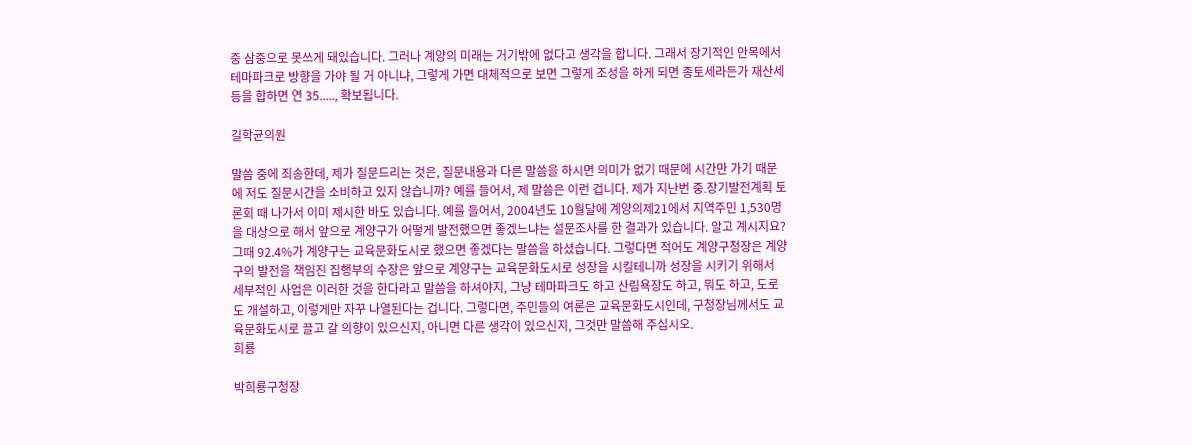중 삼중으로 못쓰게 돼있습니다. 그러나 계양의 미래는 거기밖에 없다고 생각을 합니다. 그래서 장기적인 안목에서 테마파크로 방향을 가야 될 거 아니냐, 그렇게 가면 대체적으로 보면 그렇게 조성을 하게 되면 종토세라든가 재산세 등을 합하면 연 35....., 확보됩니다.

길학균의원

말씀 중에 죄송한데, 제가 질문드리는 것은, 질문내용과 다른 말씀을 하시면 의미가 없기 때문에 시간만 가기 때문에 저도 질문시간을 소비하고 있지 않습니까? 예를 들어서, 제 말씀은 이런 겁니다. 제가 지난번 중․장기발전계획 토론회 때 나가서 이미 제시한 바도 있습니다. 예를 들어서, 2004년도 10월달에 계양의제21에서 지역주민 1,530명을 대상으로 해서 앞으로 계양구가 어떻게 발전했으면 좋겠느냐는 설문조사를 한 결과가 있습니다. 알고 계시지요? 그때 92.4%가 계양구는 교육문화도시로 했으면 좋겠다는 말씀을 하셨습니다. 그렇다면 적어도 계양구청장은 계양구의 발전을 책임진 집행부의 수장은 앞으로 계양구는 교육문화도시로 성장을 시킬테니까 성장을 시키기 위해서 세부적인 사업은 이러한 것을 한다라고 말씀을 하셔야지, 그냥 테마파크도 하고 산림욕장도 하고, 뭐도 하고, 도로도 개설하고, 이렇게만 자꾸 나열된다는 겁니다. 그렇다면, 주민들의 여론은 교육문화도시인데, 구청장님께서도 교육문화도시로 끌고 갈 의향이 있으신지, 아니면 다른 생각이 있으신지, 그것만 말씀해 주십시오.
희룡

박희룡구청장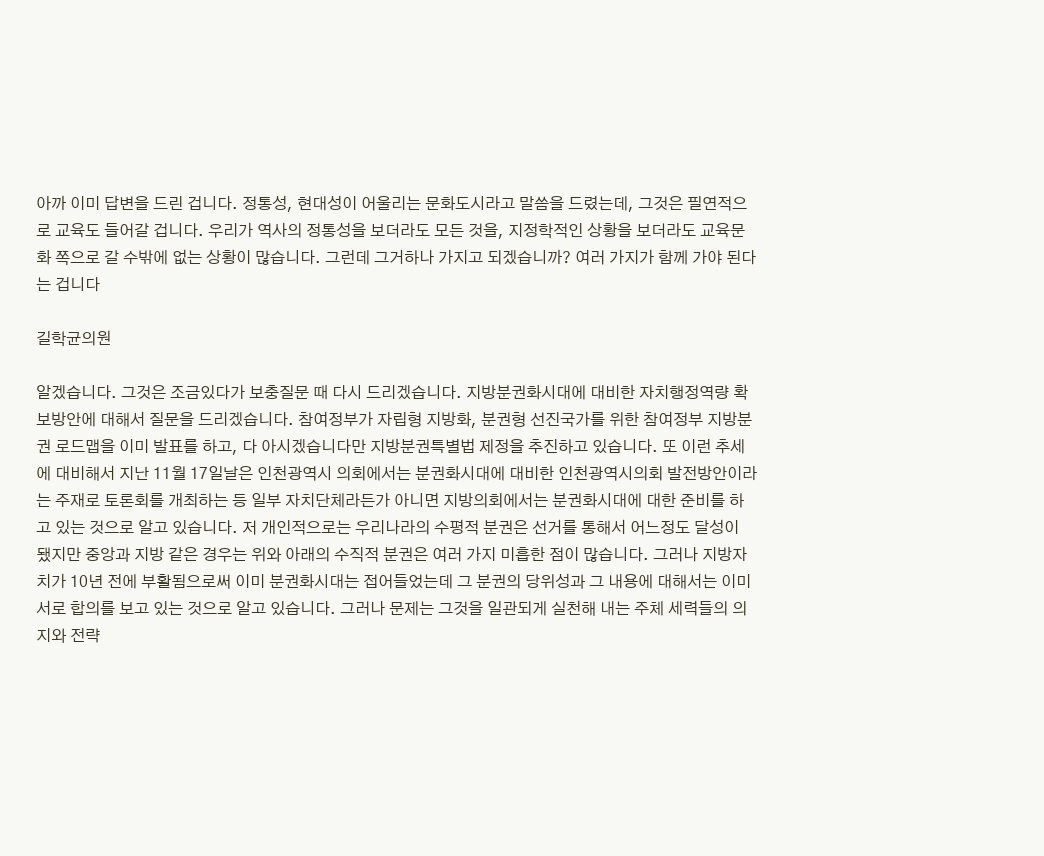아까 이미 답변을 드린 겁니다. 정통성, 현대성이 어울리는 문화도시라고 말씀을 드렸는데, 그것은 필연적으로 교육도 들어갈 겁니다. 우리가 역사의 정통성을 보더라도 모든 것을, 지정학적인 상황을 보더라도 교육문화 쪽으로 갈 수밖에 없는 상황이 많습니다. 그런데 그거하나 가지고 되겠습니까? 여러 가지가 함께 가야 된다는 겁니다

길학균의원

알겠습니다. 그것은 조금있다가 보충질문 때 다시 드리겠습니다. 지방분권화시대에 대비한 자치행정역량 확보방안에 대해서 질문을 드리겠습니다. 참여정부가 자립형 지방화, 분권형 선진국가를 위한 참여정부 지방분권 로드맵을 이미 발표를 하고, 다 아시겠습니다만 지방분권특별법 제정을 추진하고 있습니다. 또 이런 추세에 대비해서 지난 11월 17일날은 인천광역시 의회에서는 분권화시대에 대비한 인천광역시의회 발전방안이라는 주재로 토론회를 개최하는 등 일부 자치단체라든가 아니면 지방의회에서는 분권화시대에 대한 준비를 하고 있는 것으로 알고 있습니다. 저 개인적으로는 우리나라의 수평적 분권은 선거를 통해서 어느정도 달성이 됐지만 중앙과 지방 같은 경우는 위와 아래의 수직적 분권은 여러 가지 미흡한 점이 많습니다. 그러나 지방자치가 10년 전에 부활됨으로써 이미 분권화시대는 접어들었는데 그 분권의 당위성과 그 내용에 대해서는 이미 서로 합의를 보고 있는 것으로 알고 있습니다. 그러나 문제는 그것을 일관되게 실천해 내는 주체 세력들의 의지와 전략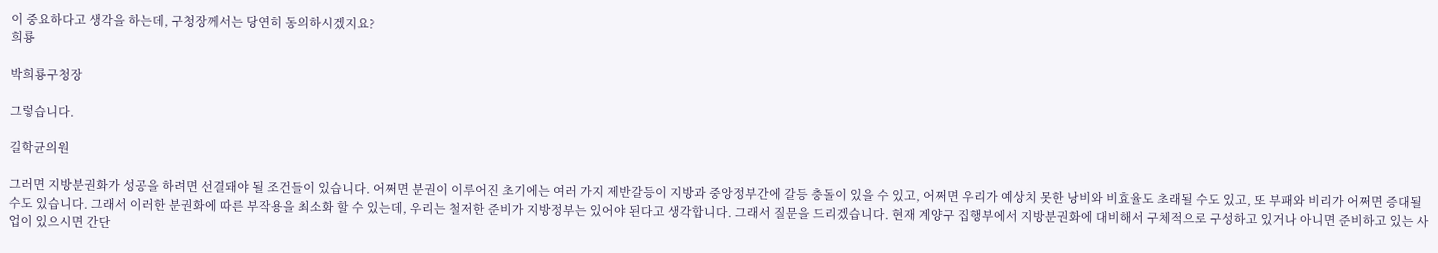이 중요하다고 생각을 하는데, 구청장께서는 당연히 동의하시겠지요?
희룡

박희룡구청장

그렇습니다.

길학균의원

그러면 지방분권화가 성공을 하려면 선결돼야 될 조건들이 있습니다. 어쩌면 분권이 이루어진 초기에는 여러 가지 제반갈등이 지방과 중앙정부간에 갈등 충돌이 있을 수 있고, 어쩌면 우리가 예상치 못한 낭비와 비효율도 초래될 수도 있고, 또 부패와 비리가 어쩌면 증대될 수도 있습니다. 그래서 이러한 분권화에 따른 부작용을 최소화 할 수 있는데, 우리는 철저한 준비가 지방정부는 있어야 된다고 생각합니다. 그래서 질문을 드리겠습니다. 현재 계양구 집행부에서 지방분권화에 대비해서 구체적으로 구성하고 있거나 아니면 준비하고 있는 사업이 있으시면 간단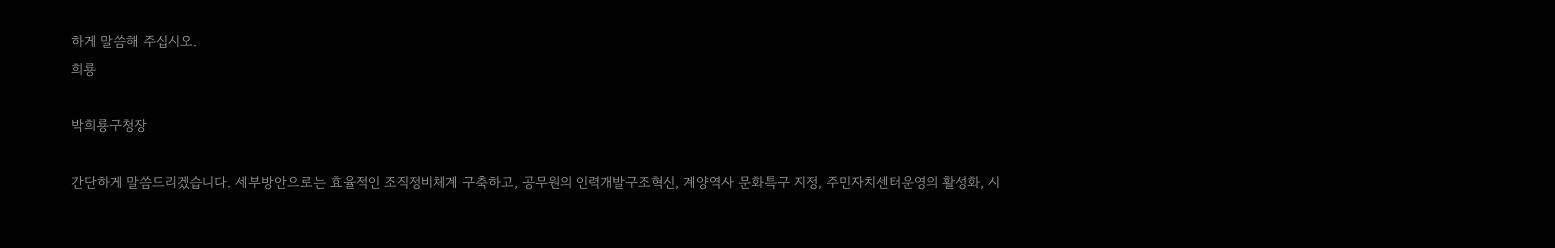하게 말씀해 주십시오.
희룡

박희룡구청장

간단하게 말씀드리겠습니다. 세부방안으로는 효율적인 조직정비체계 구축하고, 공무원의 인력개발구조혁신, 계양역사 문화특구 지정, 주민자치센터운영의 활성화, 시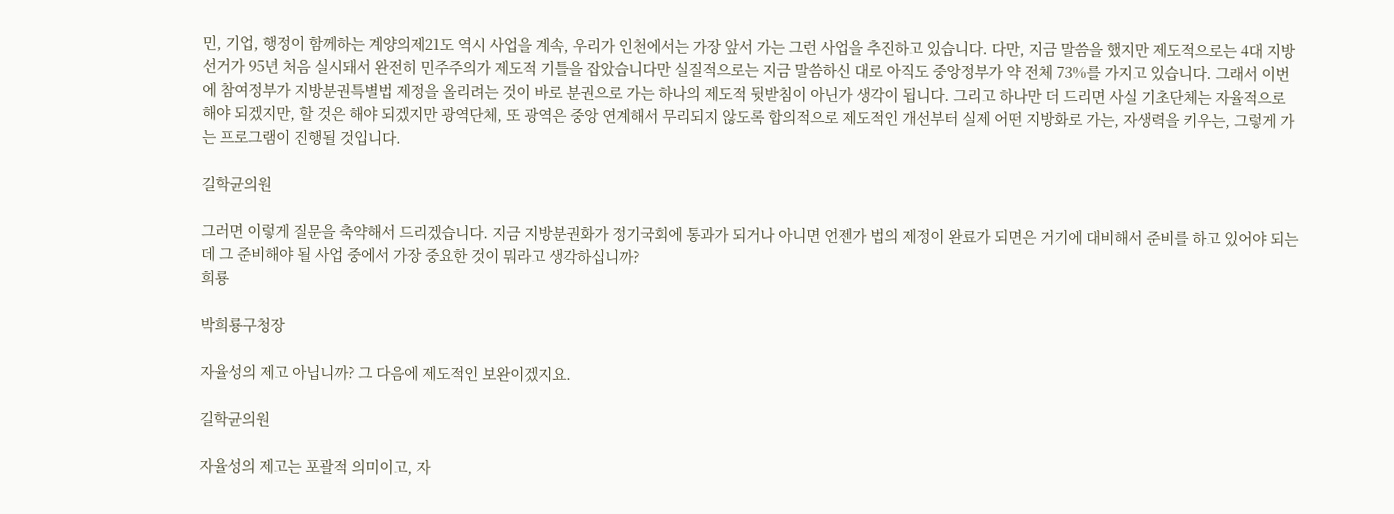민, 기업, 행정이 함께하는 계양의제21도 역시 사업을 계속, 우리가 인천에서는 가장 앞서 가는 그런 사업을 추진하고 있습니다. 다만, 지금 말씀을 했지만 제도적으로는 4대 지방선거가 95년 처음 실시돼서 완전히 민주주의가 제도적 기틀을 잡았습니다만 실질적으로는 지금 말씀하신 대로 아직도 중앙정부가 약 전체 73%를 가지고 있습니다. 그래서 이번에 참여정부가 지방분권특별법 제정을 올리려는 것이 바로 분권으로 가는 하나의 제도적 뒷받침이 아닌가 생각이 됩니다. 그리고 하나만 더 드리면 사실 기초단체는 자율적으로 해야 되겠지만, 할 것은 해야 되겠지만 광역단체, 또 광역은 중앙 연계해서 무리되지 않도록 합의적으로 제도적인 개선부터 실제 어떤 지방화로 가는, 자생력을 키우는, 그렇게 가는 프로그램이 진행될 것입니다.

길학균의원

그러면 이렇게 질문을 축약해서 드리겠습니다. 지금 지방분권화가 정기국회에 통과가 되거나 아니면 언젠가 법의 제정이 완료가 되면은 거기에 대비해서 준비를 하고 있어야 되는데 그 준비해야 될 사업 중에서 가장 중요한 것이 뭐라고 생각하십니까?
희룡

박희룡구청장

자율성의 제고 아닙니까? 그 다음에 제도적인 보완이겠지요.

길학균의원

자율성의 제고는 포괄적 의미이고, 자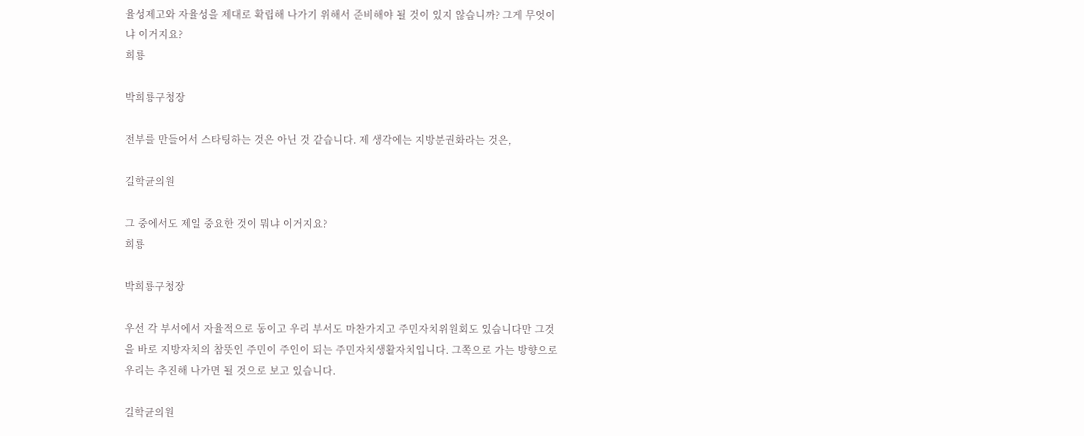율성제고와 자율성을 제대로 확립해 나가기 위해서 준비해야 될 것이 있지 않습니까? 그게 무엇이냐 이거지요?
희룡

박희룡구청장

전부를 만들어서 스타팅하는 것은 아닌 것 같습니다. 제 생각에는 지방분권화라는 것은,

길학균의원

그 중에서도 제일 중요한 것이 뭐냐 이거지요?
희룡

박희룡구청장

우선 각 부서에서 자율적으로 동이고 우리 부서도 마찬가지고 주민자치위원회도 있습니다만 그것을 바로 지방자치의 참뜻인 주민이 주인이 되는 주민자치생활자치입니다. 그쪽으로 가는 방향으로 우리는 추진해 나가면 될 것으로 보고 있습니다.

길학균의원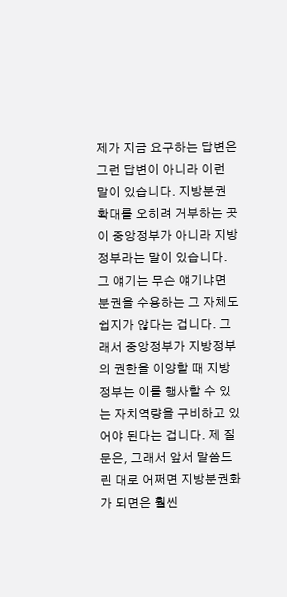제가 지금 요구하는 답변은 그런 답변이 아니라 이런 말이 있습니다. 지방분권 확대를 오히려 거부하는 곳이 중앙정부가 아니라 지방정부라는 말이 있습니다. 그 얘기는 무슨 얘기냐면 분권을 수용하는 그 자체도 쉽지가 않다는 겁니다. 그래서 중앙정부가 지방정부의 권한을 이양할 때 지방정부는 이를 행사할 수 있는 자치역량을 구비하고 있어야 된다는 겁니다. 제 질문은, 그래서 앞서 말씀드린 대로 어쩌면 지방분권화가 되면은 훨씬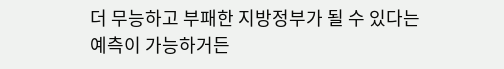더 무능하고 부패한 지방정부가 될 수 있다는 예측이 가능하거든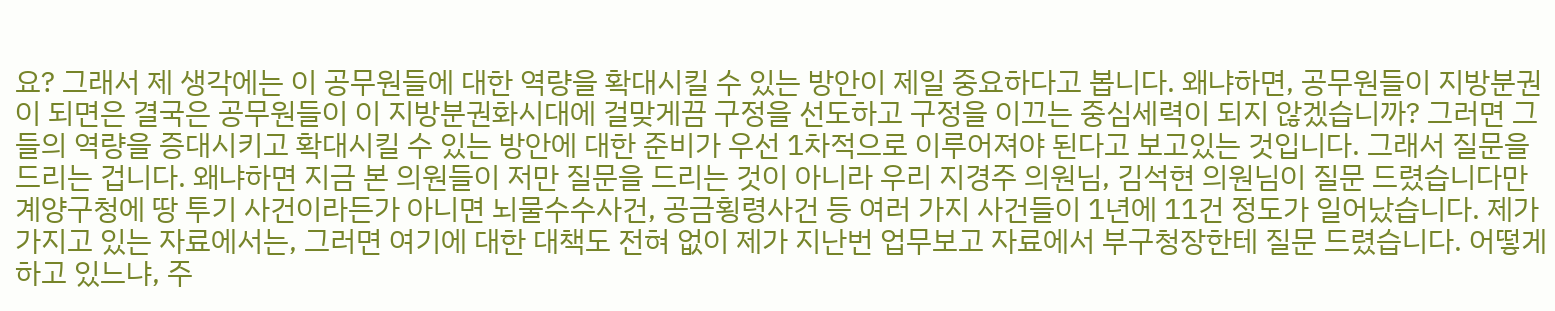요? 그래서 제 생각에는 이 공무원들에 대한 역량을 확대시킬 수 있는 방안이 제일 중요하다고 봅니다. 왜냐하면, 공무원들이 지방분권이 되면은 결국은 공무원들이 이 지방분권화시대에 걸맞게끔 구정을 선도하고 구정을 이끄는 중심세력이 되지 않겠습니까? 그러면 그들의 역량을 증대시키고 확대시킬 수 있는 방안에 대한 준비가 우선 1차적으로 이루어져야 된다고 보고있는 것입니다. 그래서 질문을 드리는 겁니다. 왜냐하면 지금 본 의원들이 저만 질문을 드리는 것이 아니라 우리 지경주 의원님, 김석현 의원님이 질문 드렸습니다만 계양구청에 땅 투기 사건이라든가 아니면 뇌물수수사건, 공금횡령사건 등 여러 가지 사건들이 1년에 11건 정도가 일어났습니다. 제가 가지고 있는 자료에서는, 그러면 여기에 대한 대책도 전혀 없이 제가 지난번 업무보고 자료에서 부구청장한테 질문 드렸습니다. 어떻게 하고 있느냐, 주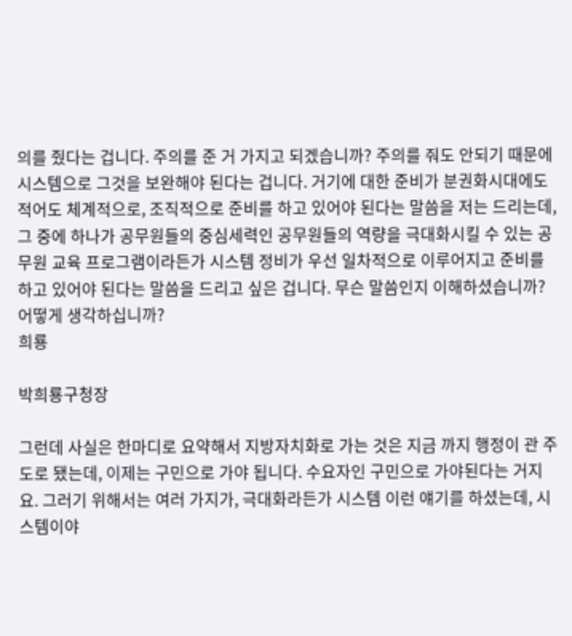의를 줬다는 겁니다. 주의를 준 거 가지고 되겠습니까? 주의를 줘도 안되기 때문에 시스템으로 그것을 보완해야 된다는 겁니다. 거기에 대한 준비가 분권화시대에도 적어도 체계적으로, 조직적으로 준비를 하고 있어야 된다는 말씀을 저는 드리는데, 그 중에 하나가 공무원들의 중심세력인 공무원들의 역량을 극대화시킬 수 있는 공무원 교육 프로그램이라든가 시스템 정비가 우선 일차적으로 이루어지고 준비를 하고 있어야 된다는 말씀을 드리고 싶은 겁니다. 무슨 말씀인지 이해하셨습니까? 어떻게 생각하십니까?
희룡

박희룡구청장

그런데 사실은 한마디로 요약해서 지방자치화로 가는 것은 지금 까지 행정이 관 주도로 됐는데, 이제는 구민으로 가야 됩니다. 수요자인 구민으로 가야된다는 거지요. 그러기 위해서는 여러 가지가, 극대화라든가 시스템 이런 얘기를 하셨는데, 시스템이야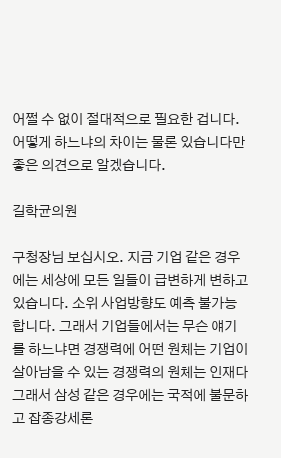어쩔 수 없이 절대적으로 필요한 겁니다. 어떻게 하느냐의 차이는 물론 있습니다만 좋은 의견으로 알겠습니다.

길학균의원

구청장님 보십시오. 지금 기업 같은 경우에는 세상에 모든 일들이 급변하게 변하고 있습니다. 소위 사업방향도 예측 불가능합니다. 그래서 기업들에서는 무슨 얘기를 하느냐면 경쟁력에 어떤 원체는 기업이 살아남을 수 있는 경쟁력의 원체는 인재다 그래서 삼성 같은 경우에는 국적에 불문하고 잡종강세론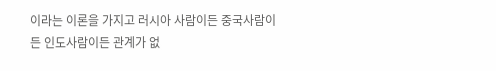이라는 이론을 가지고 러시아 사람이든 중국사람이든 인도사람이든 관계가 없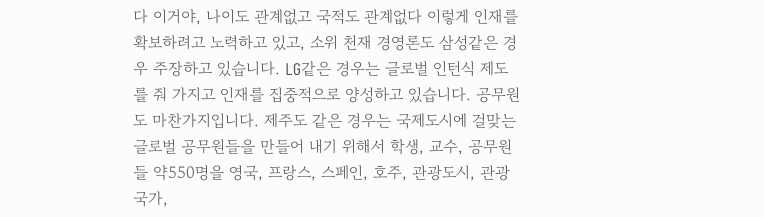다 이거야, 나이도 관계없고 국적도 관계없다 이렇게 인재를 확보하려고 노력하고 있고, 소위 천재 경영론도 삼성같은 경우 주장하고 있습니다. LG같은 경우는 글로벌 인턴식 제도를 줘 가지고 인재를 집중적으로 양성하고 있습니다. 공무원도 마찬가지입니다. 제주도 같은 경우는 국제도시에 걸맞는 글로벌 공무원들을 만들어 내기 위해서 학생, 교수, 공무원들 약550명을 영국, 프랑스, 스페인, 호주, 관광도시, 관광국가,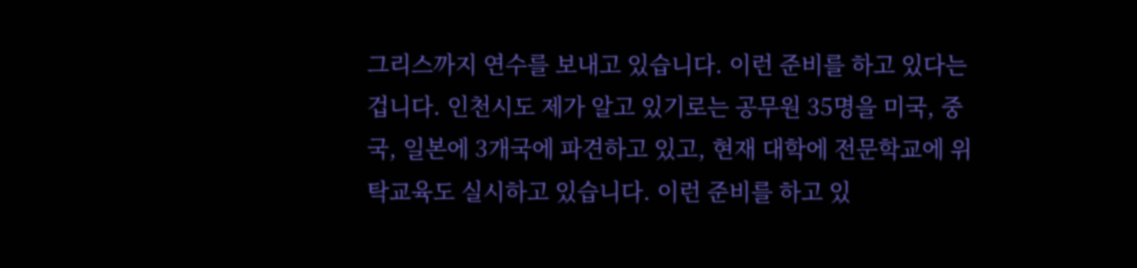그리스까지 연수를 보내고 있습니다. 이런 준비를 하고 있다는 겁니다. 인천시도 제가 알고 있기로는 공무원 35명을 미국, 중국, 일본에 3개국에 파견하고 있고, 현재 대학에 전문학교에 위탁교육도 실시하고 있습니다. 이런 준비를 하고 있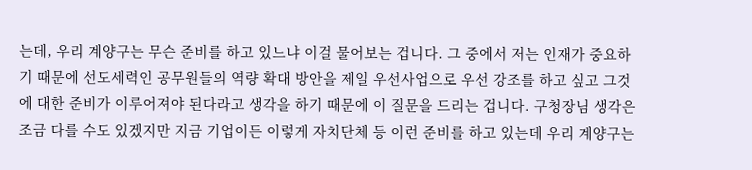는데, 우리 계양구는 무슨 준비를 하고 있느냐 이걸 물어보는 겁니다. 그 중에서 저는 인재가 중요하기 때문에 선도세력인 공무원들의 역량 확대 방안을 제일 우선사업으로 우선 강조를 하고 싶고 그것에 대한 준비가 이루어져야 된다라고 생각을 하기 때문에 이 질문을 드리는 겁니다. 구청장님 생각은 조금 다를 수도 있겠지만 지금 기업이든 이렇게 자치단체 등 이런 준비를 하고 있는데 우리 계양구는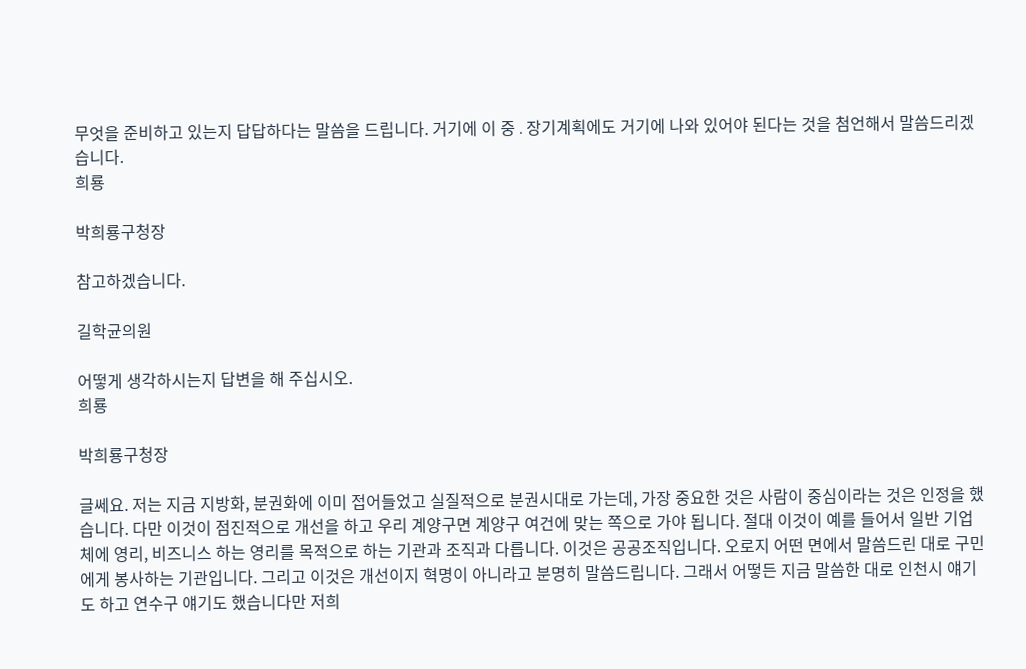무엇을 준비하고 있는지 답답하다는 말씀을 드립니다. 거기에 이 중․장기계획에도 거기에 나와 있어야 된다는 것을 첨언해서 말씀드리겠습니다.
희룡

박희룡구청장

참고하겠습니다.

길학균의원

어떻게 생각하시는지 답변을 해 주십시오.
희룡

박희룡구청장

글쎄요. 저는 지금 지방화, 분권화에 이미 접어들었고 실질적으로 분권시대로 가는데, 가장 중요한 것은 사람이 중심이라는 것은 인정을 했습니다. 다만 이것이 점진적으로 개선을 하고 우리 계양구면 계양구 여건에 맞는 쪽으로 가야 됩니다. 절대 이것이 예를 들어서 일반 기업체에 영리, 비즈니스 하는 영리를 목적으로 하는 기관과 조직과 다릅니다. 이것은 공공조직입니다. 오로지 어떤 면에서 말씀드린 대로 구민에게 봉사하는 기관입니다. 그리고 이것은 개선이지 혁명이 아니라고 분명히 말씀드립니다. 그래서 어떻든 지금 말씀한 대로 인천시 얘기도 하고 연수구 얘기도 했습니다만 저희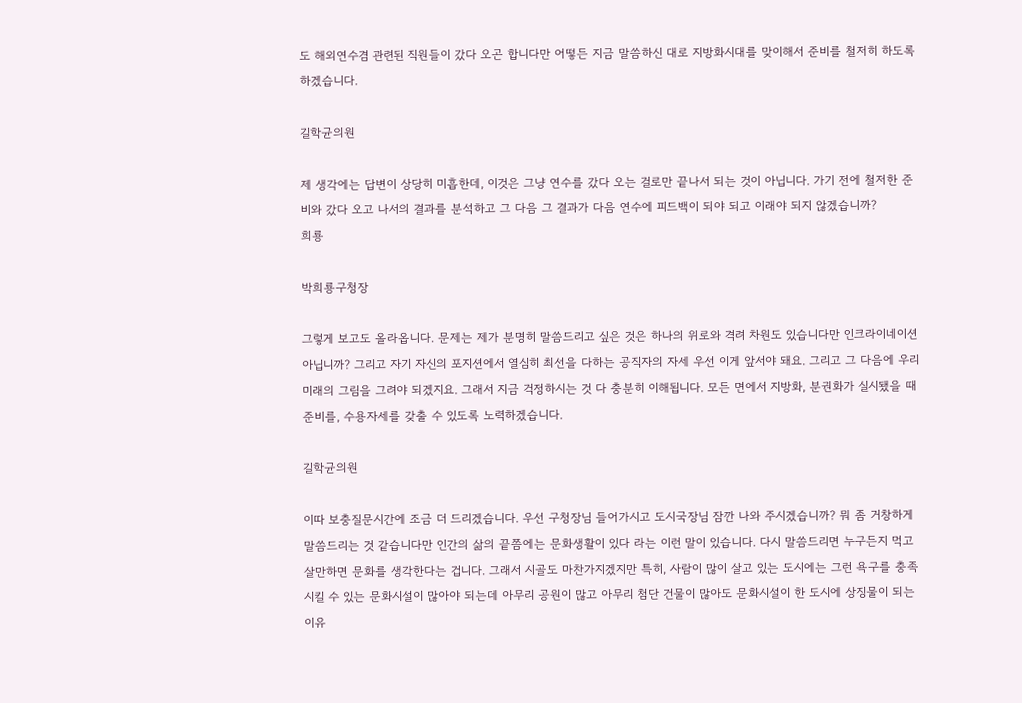도 해외연수겸 관련된 직원들이 갔다 오곤 합니다만 어떻든 지금 말씀하신 대로 지방화시대를 맞이해서 준비를 철저히 하도록 하겠습니다.

길학균의원

제 생각에는 답변이 상당히 미흡한데, 이것은 그냥 연수를 갔다 오는 걸로만 끝나서 되는 것이 아닙니다. 가기 전에 철저한 준비와 갔다 오고 나서의 결과를 분석하고 그 다음 그 결과가 다음 연수에 피드백이 되야 되고 이래야 되지 않겠습니까?
희룡

박희룡구청장

그렇게 보고도 올라옵니다. 문제는 제가 분명히 말씀드리고 싶은 것은 하나의 위로와 격려 차원도 있습니다만 인크라이네이션 아닙니까? 그리고 자기 자신의 포지션에서 열심히 최선을 다하는 공직자의 자세 우선 이게 앞서야 돼요. 그리고 그 다음에 우리 미래의 그림을 그려야 되겠지요. 그래서 지금 걱정하시는 것 다 충분히 이해됩니다. 모든 면에서 지방화, 분권화가 실시됐을 때 준비를, 수용자세를 갖출 수 있도록 노력하겠습니다.

길학균의원

이따 보충질문시간에 조금 더 드리겠습니다. 우선 구청장님 들어가시고 도시국장님 잠깐 나와 주시겠습니까? 뭐 좀 거창하게 말씀드리는 것 같습니다만 인간의 삶의 끝쯤에는 문화생활이 있다 라는 이런 말이 있습니다. 다시 말씀드리면 누구든지 먹고 살만하면 문화를 생각한다는 겁니다. 그래서 시골도 마찬가지겠지만 특히, 사람이 많이 살고 있는 도시에는 그런 욕구를 충족시킬 수 있는 문화시설이 많아야 되는데 아무리 공원이 많고 아무리 첨단 건물이 많아도 문화시설이 한 도시에 상징물이 되는 이유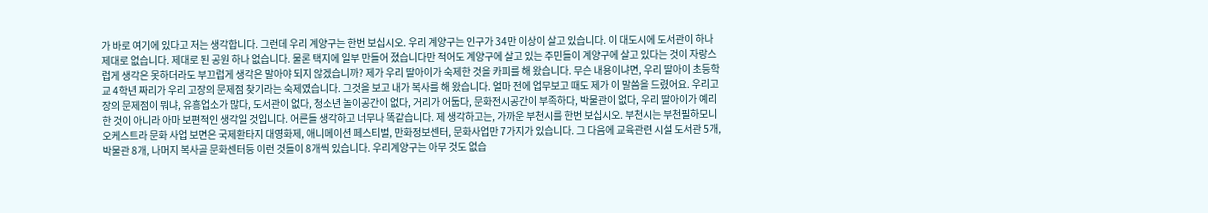가 바로 여기에 있다고 저는 생각합니다. 그런데 우리 계양구는 한번 보십시오. 우리 계양구는 인구가 34만 이상이 살고 있습니다. 이 대도시에 도서관이 하나 제대로 없습니다. 제대로 된 공원 하나 없습니다. 물론 택지에 일부 만들어 졌습니다만 적어도 계양구에 살고 있는 주민들이 계양구에 살고 있다는 것이 자랑스럽게 생각은 못하더라도 부끄럽게 생각은 말아야 되지 않겠습니까? 제가 우리 딸아이가 숙제한 것을 카피를 해 왔습니다. 무슨 내용이냐면, 우리 딸아이 초등학교 4학년 짜리가 우리 고장의 문제점 찾기라는 숙제였습니다. 그것을 보고 내가 복사를 해 왔습니다. 얼마 전에 업무보고 때도 제가 이 말씀을 드렸어요. 우리고장의 문제점이 뭐냐, 유흥업소가 많다, 도서관이 없다, 청소년 놀이공간이 없다, 거리가 어둡다, 문화전시공간이 부족하다, 박물관이 없다, 우리 딸아이가 예리한 것이 아니라 아마 보편적인 생각일 것입니다. 어른들 생각하고 너무나 똑같습니다. 제 생각하고는, 가까운 부천시를 한번 보십시오. 부천시는 부천필하모니 오케스트라 문화 사업 보면은 국제환타지 대영화제, 애니메이션 페스티벌, 만화정보센터, 문화사업만 7가지가 있습니다. 그 다음에 교육관련 시설 도서관 5개, 박물관 8개, 나머지 복사골 문화센터등 이런 것들이 8개씩 있습니다. 우리계양구는 아무 것도 없습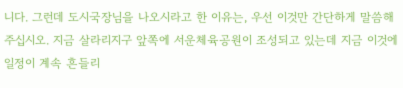니다. 그런데 도시국장님을 나오시라고 한 이유는, 우선 이것만 간단하게 말씀해 주십시오. 지금 살라리지구 앞쪽에 서운체육공원이 조성되고 있는데 지금 이것에 일정이 계속 흔들리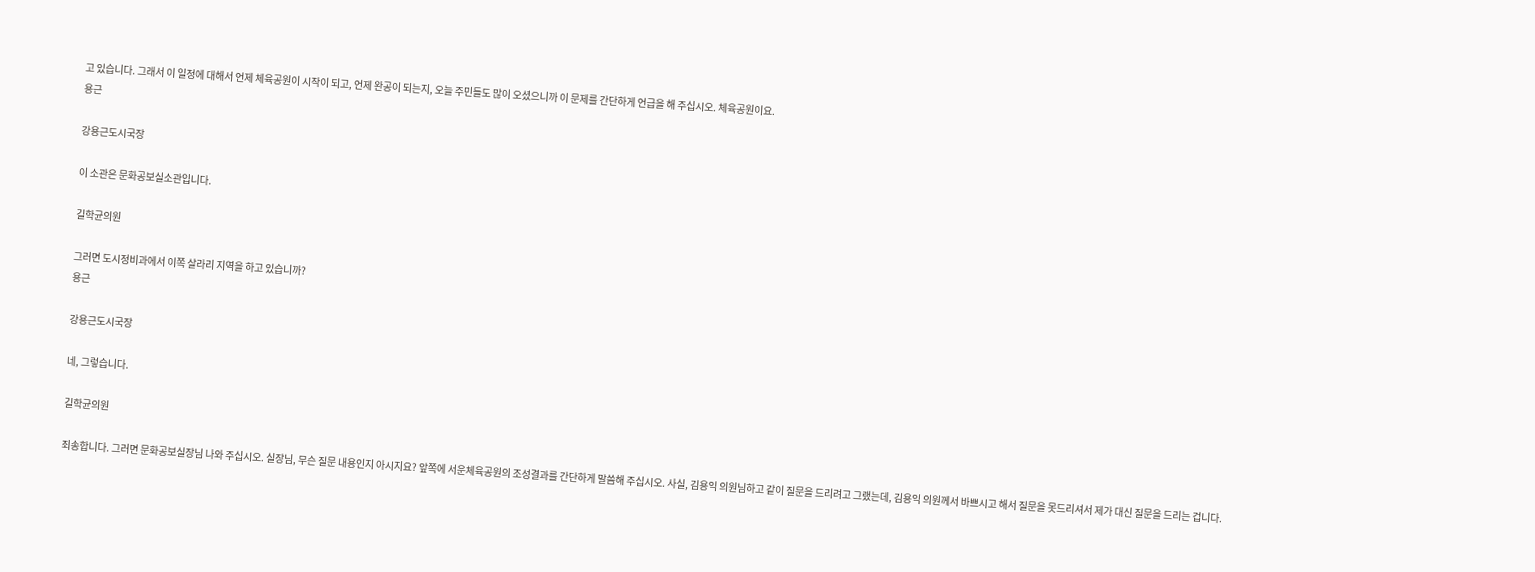고 있습니다. 그래서 이 일정에 대해서 언제 체육공원이 시작이 되고, 언제 완공이 되는지, 오늘 주민들도 많이 오셨으니까 이 문제를 간단하게 언급을 해 주십시오. 체육공원이요.
용근

강용근도시국장

이 소관은 문화공보실소관입니다.

길학균의원

그러면 도시정비과에서 이쪽 살라리 지역을 하고 있습니까?
용근

강용근도시국장

네, 그렇습니다.

길학균의원

죄송합니다. 그러면 문화공보실장님 나와 주십시오. 실장님, 무슨 질문 내용인지 아시지요? 앞쪽에 서운체육공원의 조성결과를 간단하게 말씀해 주십시오. 사실, 김용익 의원님하고 같이 질문을 드리려고 그랬는데, 김용익 의원께서 바쁘시고 해서 질문을 못드리셔서 제가 대신 질문을 드리는 겁니다.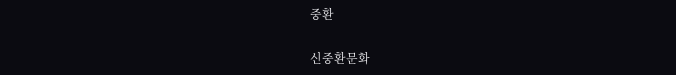중환

신중환문화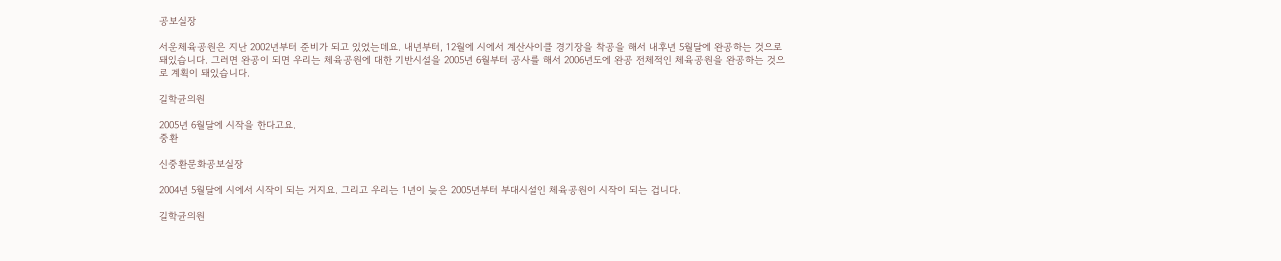공보실장

서운체육공원은 지난 2002년부터 준비가 되고 있었는데요. 내년부터, 12월에 시에서 계산사이클 경기장을 착공을 해서 내후년 5월달에 완공하는 것으로 돼있습니다. 그러면 완공이 되면 우리는 체육공원에 대한 기반시설을 2005년 6월부터 공사를 해서 2006년도에 완공 전체적인 체육공원을 완공하는 것으로 계획이 돼있습니다.

길학균의원

2005년 6월달에 시작을 한다고요.
중환

신중환문화공보실장

2004년 5월달에 시에서 시작이 되는 거지요. 그리고 우리는 1년이 늦은 2005년부터 부대시설인 체육공원이 시작이 되는 겁니다.

길학균의원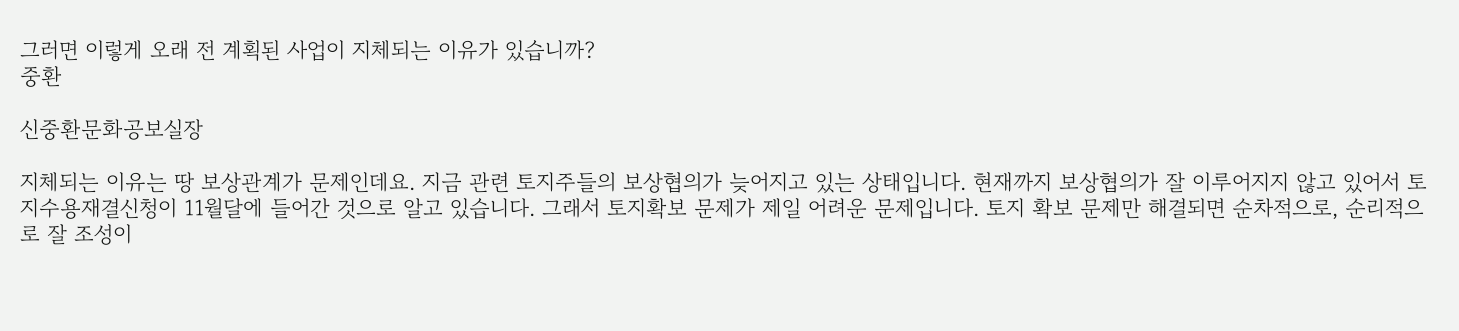그러면 이렇게 오래 전 계획된 사업이 지체되는 이유가 있습니까?
중환

신중환문화공보실장

지체되는 이유는 땅 보상관계가 문제인데요. 지금 관련 토지주들의 보상협의가 늦어지고 있는 상태입니다. 현재까지 보상협의가 잘 이루어지지 않고 있어서 토지수용재결신청이 11월달에 들어간 것으로 알고 있습니다. 그래서 토지확보 문제가 제일 어려운 문제입니다. 토지 확보 문제만 해결되면 순차적으로, 순리적으로 잘 조성이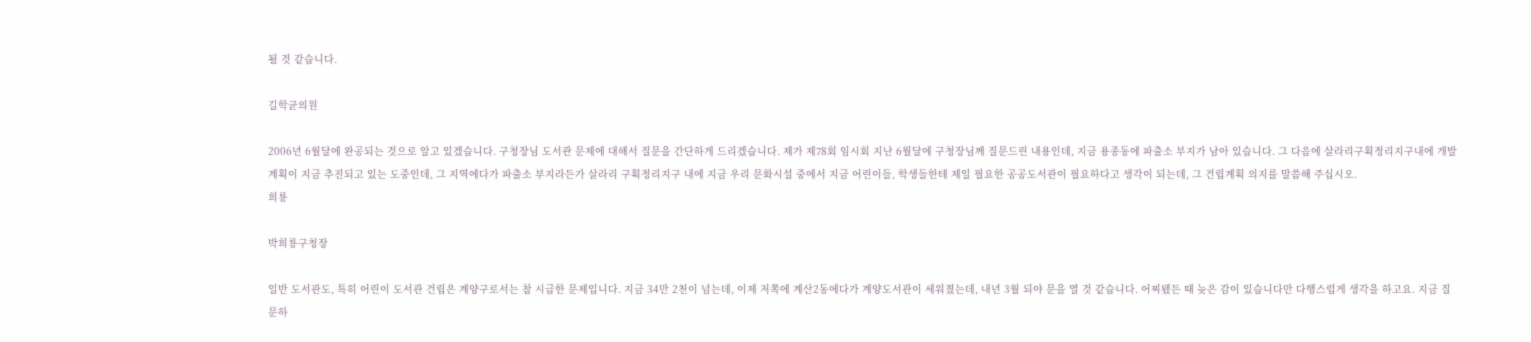될 것 같습니다.

길학균의원

2006년 6월달에 완공되는 것으로 알고 있겠습니다. 구청장님 도서관 문제에 대해서 질문을 간단하게 드리겠습니다. 제가 제78회 임시회 지난 6월달에 구청장님께 질문드린 내용인데, 지금 용종동에 파출소 부지가 남아 있습니다. 그 다음에 살라리구획정리지구내에 개발계획이 지금 추진되고 있는 도중인데, 그 지역에다가 파출소 부지라든가 살라리 구획정리지구 내에 지금 우리 문화시설 중에서 지금 어린이들, 학생들한테 제일 필요한 공공도서관이 필요하다고 생각이 되는데, 그 건립계획 의지를 말씀해 주십시오.
희룡

박희룡구청장

일반 도서관도, 특히 어린이 도서관 건립은 계양구로서는 참 시급한 문제입니다. 지금 34만 2천이 넘는데, 이제 저쪽에 계산2동에다가 계양도서관이 세워졌는데, 내년 3월 되야 문을 열 것 같습니다. 어찌됐든 때 늦은 감이 있습니다만 다행스럽게 생각을 하고요. 지금 질문하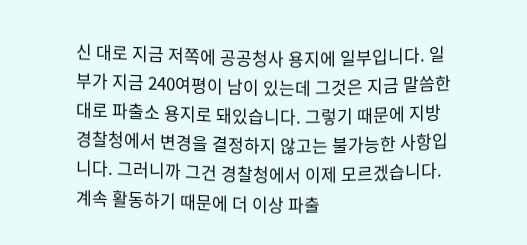신 대로 지금 저쪽에 공공청사 용지에 일부입니다. 일부가 지금 240여평이 남이 있는데 그것은 지금 말씀한 대로 파출소 용지로 돼있습니다. 그렇기 때문에 지방경찰청에서 변경을 결정하지 않고는 불가능한 사항입니다. 그러니까 그건 경찰청에서 이제 모르겠습니다. 계속 활동하기 때문에 더 이상 파출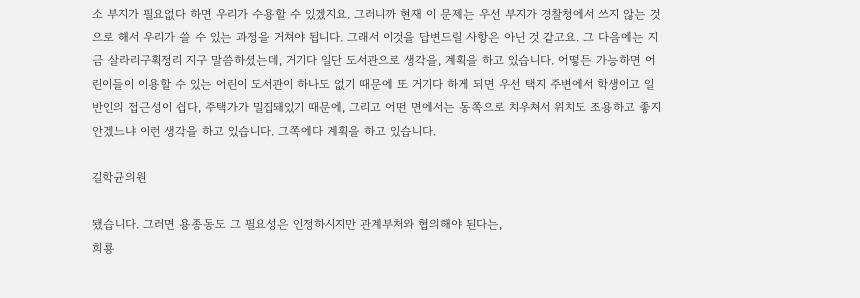소 부지가 필요없다 하면 우리가 수용할 수 있겠지요. 그러니까 현재 이 문제는 우선 부지가 경찰청에서 쓰지 않는 것으로 해서 우리가 쓸 수 있는 과정을 거쳐야 됩니다. 그래서 이것을 답변드릴 사항은 아닌 것 같고요. 그 다음에는 지금 살라리구획정리 지구 말씀하셨는데, 거기다 일단 도서관으로 생각을, 계획을 하고 있습니다. 어떻든 가능하면 어린이들이 이용할 수 있는 어린이 도서관이 하나도 없기 때문에 또 거기다 하게 되면 우선 택지 주변에서 학생이고 일반인의 접근성이 쉽다, 주택가가 밀집돼있기 때문에, 그리고 어떤 면에서는 동쪽으로 치우쳐서 위치도 조용하고 좋지 안겠느냐 이런 생각을 하고 있습니다. 그쪽에다 계획을 하고 있습니다.

길학균의원

됐습니다. 그러면 용종동도 그 필요성은 인정하시지만 관계부처와 협의해야 된다는,
희룡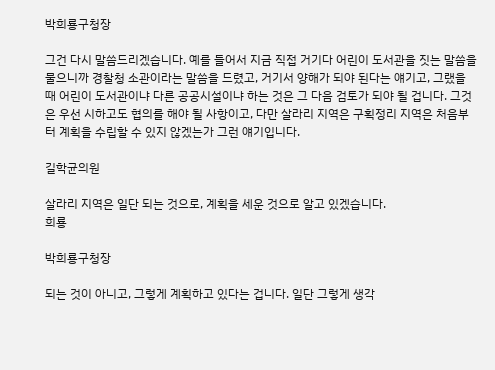박희룡구청장

그건 다시 말씀드리겠습니다. 예를 들어서 지금 직접 거기다 어린이 도서관을 짓는 말씀을 물으니까 경찰청 소관이라는 말씀을 드렸고, 거기서 양해가 되야 된다는 얘기고, 그랬을 때 어린이 도서관이냐 다른 공공시설이냐 하는 것은 그 다음 검토가 되야 될 겁니다. 그것은 우선 시하고도 협의를 해야 될 사항이고, 다만 살라리 지역은 구획정리 지역은 처음부터 계획을 수립할 수 있지 않겠는가 그런 얘기입니다.

길학균의원

살라리 지역은 일단 되는 것으로, 계획을 세운 것으로 알고 있겠습니다.
희룡

박희룡구청장

되는 것이 아니고, 그렇게 계획하고 있다는 겁니다. 일단 그렇게 생각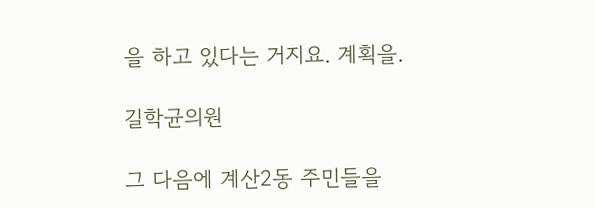을 하고 있다는 거지요. 계획을.

길학균의원

그 다음에 계산2동 주민들을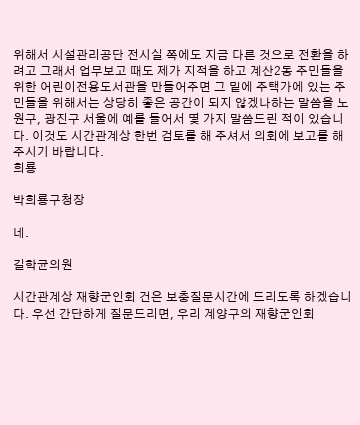위해서 시설관리공단 전시실 쪽에도 지금 다른 것으로 전환을 하려고 그래서 업무보고 때도 제가 지적을 하고 계산2동 주민들을 위한 어린이전용도서관을 만들어주면 그 밑에 주택가에 있는 주민들을 위해서는 상당히 좋은 공간이 되지 않겠나하는 말씀을 노원구, 광진구 서울에 예를 들어서 몇 가지 말씀드린 적이 있습니다. 이것도 시간관계상 한번 검토를 해 주셔서 의회에 보고를 해 주시기 바랍니다.
희룡

박희룡구청장

네.

길학균의원

시간관계상 재향군인회 건은 보충질문시간에 드리도록 하겠습니다. 우선 간단하게 질문드리면, 우리 계양구의 재향군인회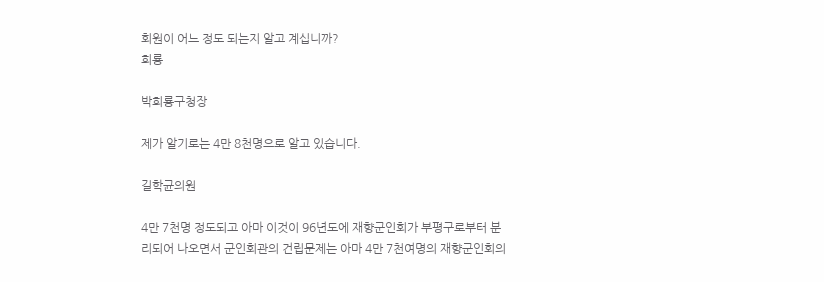회원이 어느 정도 되는지 알고 계십니까?
희룡

박희룡구청장

제가 알기로는 4만 8천명으로 알고 있습니다.

길학균의원

4만 7천명 정도되고 아마 이것이 96년도에 재향군인회가 부평구로부터 분리되어 나오면서 군인회관의 건립문제는 아마 4만 7천여명의 재향군인회의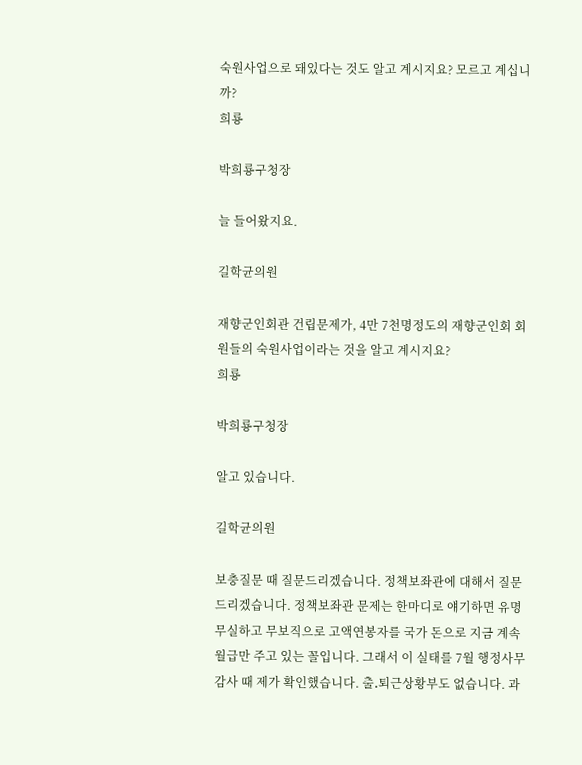숙원사업으로 돼있다는 것도 알고 계시지요? 모르고 계십니까?
희룡

박희룡구청장

늘 들어왔지요.

길학균의원

재향군인회관 건립문제가, 4만 7천명정도의 재향군인회 회원들의 숙원사업이라는 것을 알고 계시지요?
희룡

박희룡구청장

알고 있습니다.

길학균의원

보충질문 때 질문드리겠습니다. 정책보좌관에 대해서 질문드리겠습니다. 정책보좌관 문제는 한마디로 얘기하면 유명무실하고 무보직으로 고액연봉자를 국가 돈으로 지금 계속 월급만 주고 있는 꼴입니다. 그래서 이 실태를 7월 행정사무감사 때 제가 확인했습니다. 출․퇴근상황부도 없습니다. 과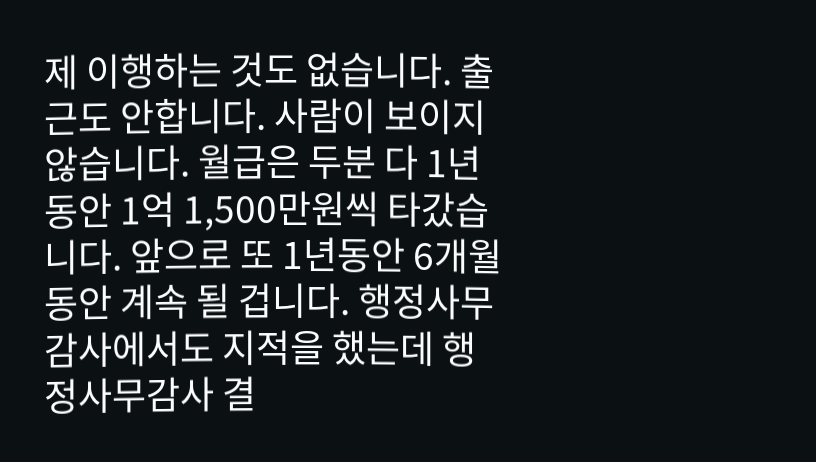제 이행하는 것도 없습니다. 출근도 안합니다. 사람이 보이지 않습니다. 월급은 두분 다 1년동안 1억 1,500만원씩 타갔습니다. 앞으로 또 1년동안 6개월 동안 계속 될 겁니다. 행정사무감사에서도 지적을 했는데 행정사무감사 결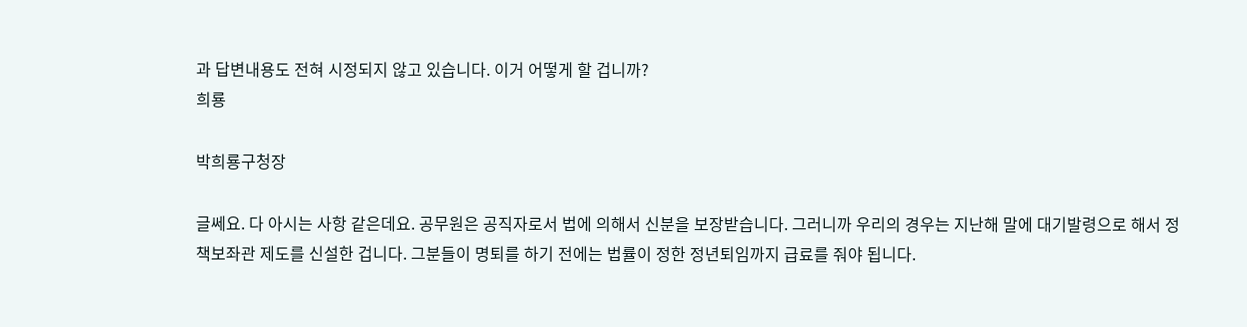과 답변내용도 전혀 시정되지 않고 있습니다. 이거 어떻게 할 겁니까?
희룡

박희룡구청장

글쎄요. 다 아시는 사항 같은데요. 공무원은 공직자로서 법에 의해서 신분을 보장받습니다. 그러니까 우리의 경우는 지난해 말에 대기발령으로 해서 정책보좌관 제도를 신설한 겁니다. 그분들이 명퇴를 하기 전에는 법률이 정한 정년퇴임까지 급료를 줘야 됩니다.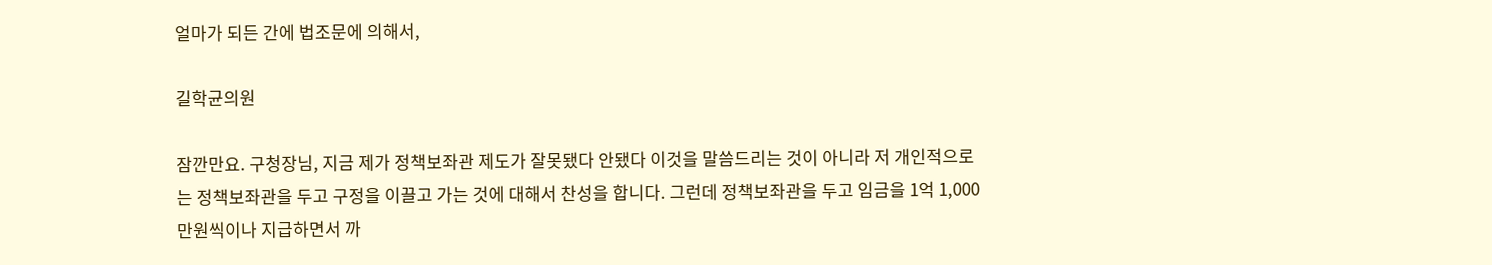얼마가 되든 간에 법조문에 의해서,

길학균의원

잠깐만요. 구청장님, 지금 제가 정책보좌관 제도가 잘못됐다 안됐다 이것을 말씀드리는 것이 아니라 저 개인적으로는 정책보좌관을 두고 구정을 이끌고 가는 것에 대해서 찬성을 합니다. 그런데 정책보좌관을 두고 임금을 1억 1,000만원씩이나 지급하면서 까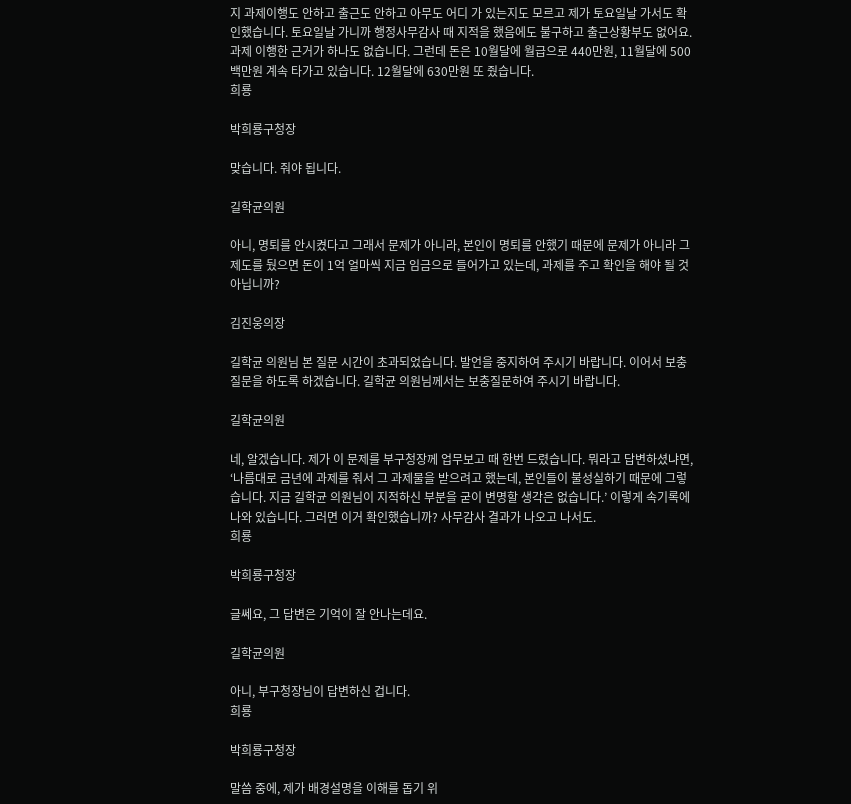지 과제이행도 안하고 출근도 안하고 아무도 어디 가 있는지도 모르고 제가 토요일날 가서도 확인했습니다. 토요일날 가니까 행정사무감사 때 지적을 했음에도 불구하고 출근상황부도 없어요. 과제 이행한 근거가 하나도 없습니다. 그런데 돈은 10월달에 월급으로 440만원, 11월달에 500백만원 계속 타가고 있습니다. 12월달에 630만원 또 줬습니다.
희룡

박희룡구청장

맞습니다. 줘야 됩니다.

길학균의원

아니, 명퇴를 안시켰다고 그래서 문제가 아니라, 본인이 명퇴를 안했기 때문에 문제가 아니라 그 제도를 뒀으면 돈이 1억 얼마씩 지금 임금으로 들어가고 있는데, 과제를 주고 확인을 해야 될 것 아닙니까?

김진웅의장

길학균 의원님 본 질문 시간이 초과되었습니다. 발언을 중지하여 주시기 바랍니다. 이어서 보충질문을 하도록 하겠습니다. 길학균 의원님께서는 보충질문하여 주시기 바랍니다.

길학균의원

네, 알겠습니다. 제가 이 문제를 부구청장께 업무보고 때 한번 드렸습니다. 뭐라고 답변하셨냐면, ‘나름대로 금년에 과제를 줘서 그 과제물을 받으려고 했는데, 본인들이 불성실하기 때문에 그렇습니다. 지금 길학균 의원님이 지적하신 부분을 굳이 변명할 생각은 없습니다.’ 이렇게 속기록에 나와 있습니다. 그러면 이거 확인했습니까? 사무감사 결과가 나오고 나서도.
희룡

박희룡구청장

글쎄요, 그 답변은 기억이 잘 안나는데요.

길학균의원

아니, 부구청장님이 답변하신 겁니다.
희룡

박희룡구청장

말씀 중에, 제가 배경설명을 이해를 돕기 위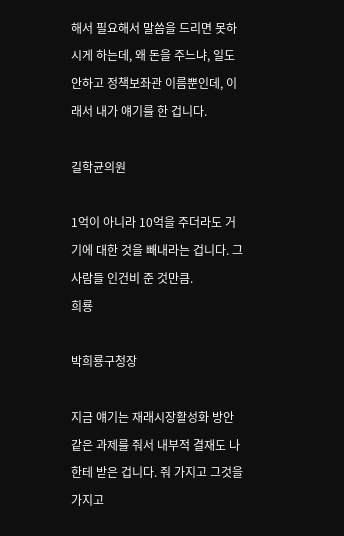해서 필요해서 말씀을 드리면 못하시게 하는데, 왜 돈을 주느냐, 일도 안하고 정책보좌관 이름뿐인데, 이래서 내가 얘기를 한 겁니다.

길학균의원

1억이 아니라 10억을 주더라도 거기에 대한 것을 빼내라는 겁니다. 그 사람들 인건비 준 것만큼.
희룡

박희룡구청장

지금 얘기는 재래시장활성화 방안 같은 과제를 줘서 내부적 결재도 나한테 받은 겁니다. 줘 가지고 그것을 가지고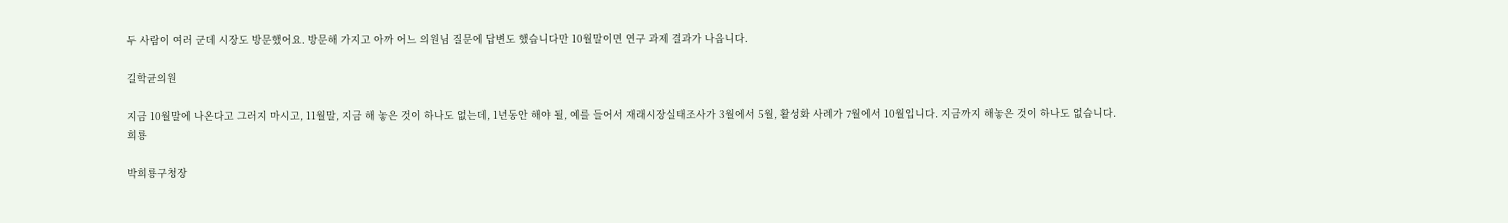두 사람이 여러 군데 시장도 방문했어요. 방문해 가지고 아까 어느 의원님 질문에 답변도 했습니다만 10월말이면 연구 과제 결과가 나옵니다.

길학균의원

지금 10월말에 나온다고 그러지 마시고, 11월말, 지금 해 놓은 것이 하나도 없는데, 1년동안 해야 될, 예를 들어서 재래시장실태조사가 3월에서 5월, 활성화 사례가 7월에서 10월입니다. 지금까지 해놓은 것이 하나도 없습니다.
희룡

박희룡구청장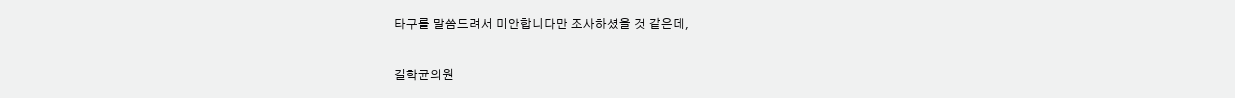타구를 말씀드려서 미안합니다만 조사하셨을 것 같은데,

길학균의원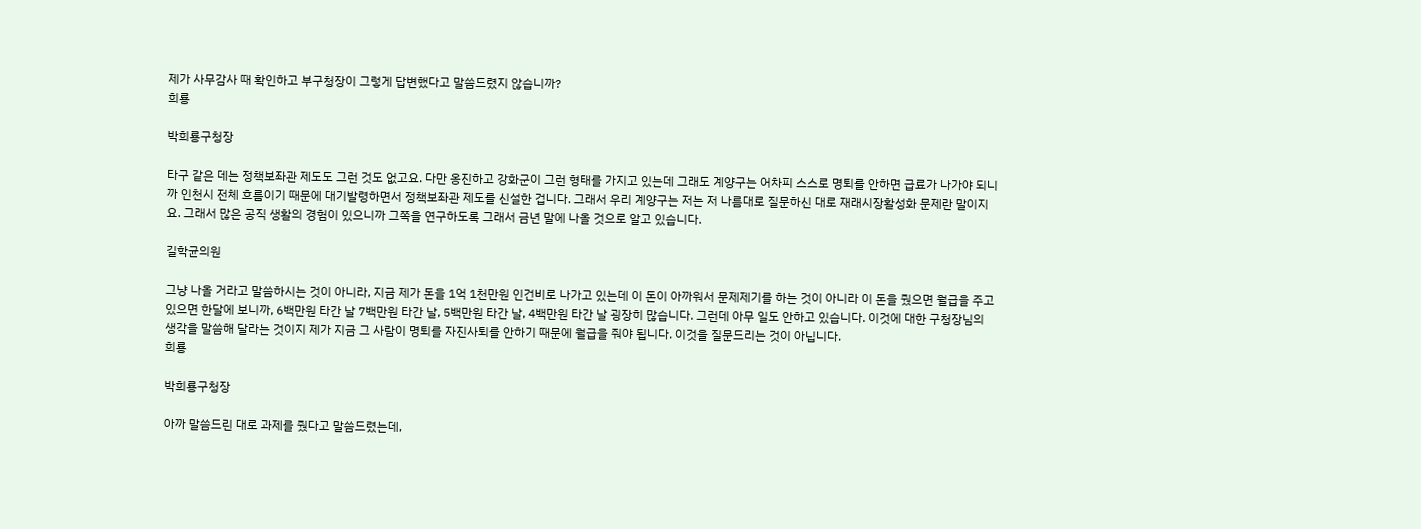제가 사무감사 때 확인하고 부구청장이 그렇게 답변했다고 말씀드렸지 않습니까?
희룡

박희룡구청장

타구 같은 데는 정책보좌관 제도도 그런 것도 없고요. 다만 옹진하고 강화군이 그런 형태를 가지고 있는데 그래도 계양구는 어차피 스스로 명퇴를 안하면 급료가 나가야 되니까 인천시 전체 흐름이기 때문에 대기발령하면서 정책보좌관 제도를 신설한 겁니다. 그래서 우리 계양구는 저는 저 나름대로 질문하신 대로 재래시장활성화 문제란 말이지요. 그래서 많은 공직 생활의 경험이 있으니까 그쪽을 연구하도록 그래서 금년 말에 나올 것으로 알고 있습니다.

길학균의원

그냥 나올 거라고 말씀하시는 것이 아니라, 지금 제가 돈을 1억 1천만원 인건비로 나가고 있는데 이 돈이 아까워서 문제제기를 하는 것이 아니라 이 돈을 줬으면 월급을 주고 있으면 한달에 보니까, 6백만원 타간 날 7백만원 타간 날, 5백만원 타간 날, 4백만원 타간 날 굉장히 많습니다. 그런데 아무 일도 안하고 있습니다. 이것에 대한 구청장님의 생각을 말씀해 달라는 것이지 제가 지금 그 사람이 명퇴를 자진사퇴를 안하기 때문에 월급을 줘야 됩니다. 이것을 질문드리는 것이 아닙니다.
희룡

박희룡구청장

아까 말씀드린 대로 과제를 줬다고 말씀드렸는데,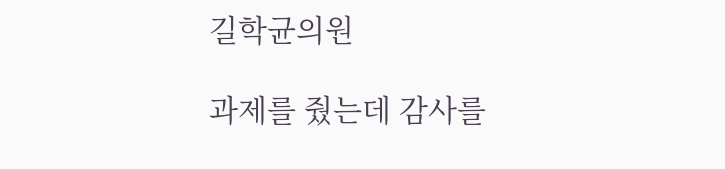길학균의원

과제를 줬는데 감사를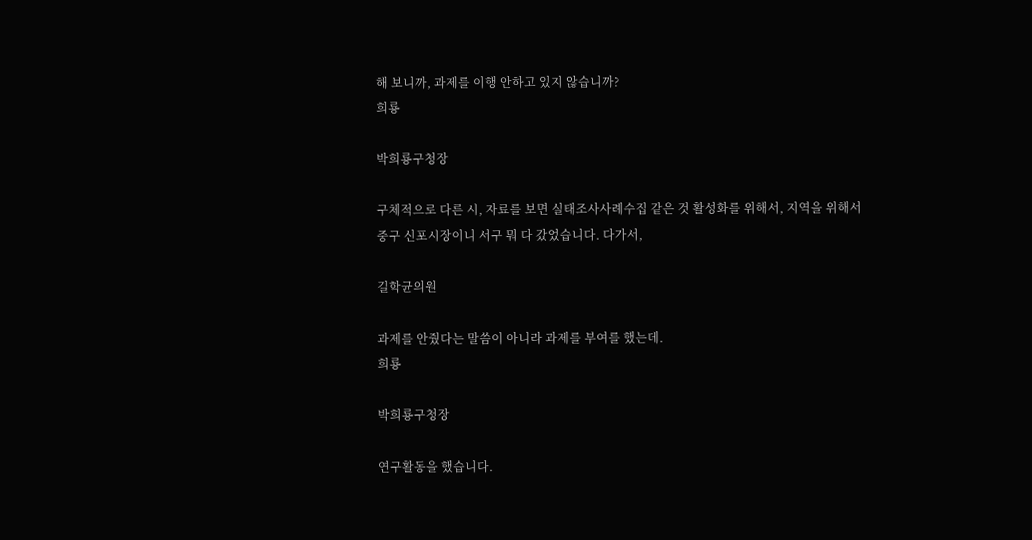해 보니까, 과제를 이행 안하고 있지 않습니까?
희룡

박희룡구청장

구체적으로 다른 시, 자료를 보면 실태조사사례수집 같은 것 활성화를 위해서, 지역을 위해서 중구 신포시장이니 서구 뭐 다 갔었습니다. 다가서,

길학균의원

과제를 안줬다는 말씀이 아니라 과제를 부여를 했는데.
희룡

박희룡구청장

연구활동을 했습니다.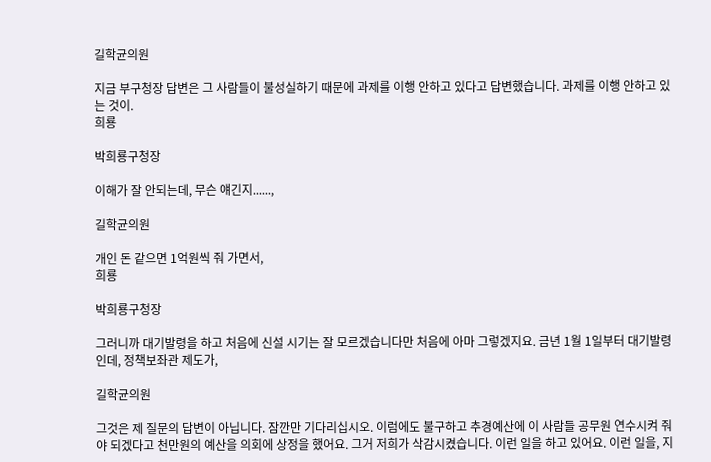길학균의원

지금 부구청장 답변은 그 사람들이 불성실하기 때문에 과제를 이행 안하고 있다고 답변했습니다. 과제를 이행 안하고 있는 것이.
희룡

박희룡구청장

이해가 잘 안되는데, 무슨 얘긴지......,

길학균의원

개인 돈 같으면 1억원씩 줘 가면서,
희룡

박희룡구청장

그러니까 대기발령을 하고 처음에 신설 시기는 잘 모르겠습니다만 처음에 아마 그렇겠지요. 금년 1월 1일부터 대기발령인데, 정책보좌관 제도가,

길학균의원

그것은 제 질문의 답변이 아닙니다. 잠깐만 기다리십시오. 이럼에도 불구하고 추경예산에 이 사람들 공무원 연수시켜 줘야 되겠다고 천만원의 예산을 의회에 상정을 했어요. 그거 저희가 삭감시켰습니다. 이런 일을 하고 있어요. 이런 일을, 지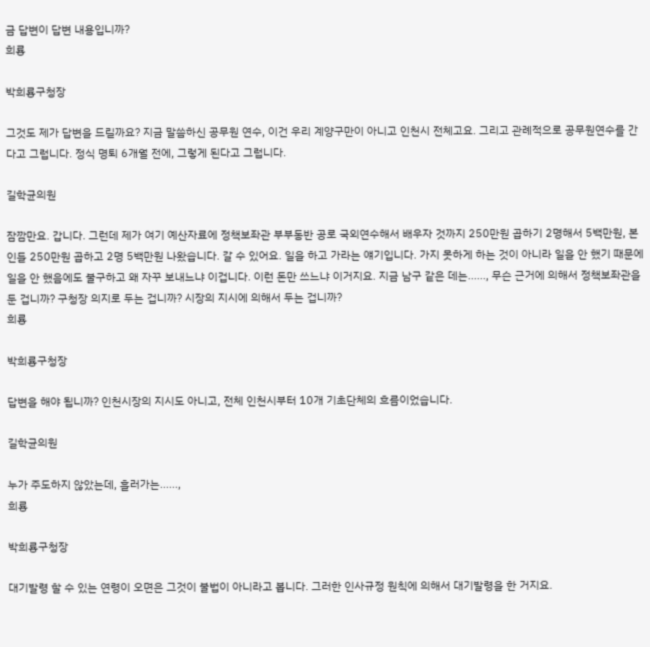금 답변이 답변 내용입니까?
희룡

박희룡구청장

그것도 제가 답변을 드릴까요? 지금 말씀하신 공무원 연수, 이건 우리 계양구만이 아니고 인천시 전체고요. 그리고 관례적으로 공무원연수를 간다고 그럽니다. 정식 명퇴 6개월 전에, 그렇게 된다고 그럽니다.

길학균의원

잠깜만요. 갑니다. 그런데 제가 여기 예산자료에 정책보좌관 부부동반 공로 국외연수해서 배우자 것까지 250만원 곱하기 2명해서 5백만원, 본인들 250만원 곱하고 2명 5백만원 나왔습니다. 갈 수 있어요. 일을 하고 가라는 얘기입니다. 가지 못하게 하는 것이 아니라 일을 안 했기 때문에 일을 안 했음에도 불구하고 왜 자꾸 보내느냐 이겁니다. 이런 돈만 쓰느냐 이거지요. 지금 남구 같은 데는......, 무슨 근거에 의해서 정책보좌관을 둔 겁니까? 구청장 의지로 두는 겁니까? 시장의 지시에 의해서 두는 겁니까?
희룡

박희룡구청장

답변을 해야 됩니까? 인천시장의 지시도 아니고, 전체 인천시부터 10개 기초단체의 흐름이었습니다.

길학균의원

누가 주도하지 않았는데, 흘러가는......,
희룡

박희룡구청장

대기발령 할 수 있는 연령이 오면은 그것이 불법이 아니라고 봅니다. 그러한 인사규정 원칙에 의해서 대기발령을 한 거지요.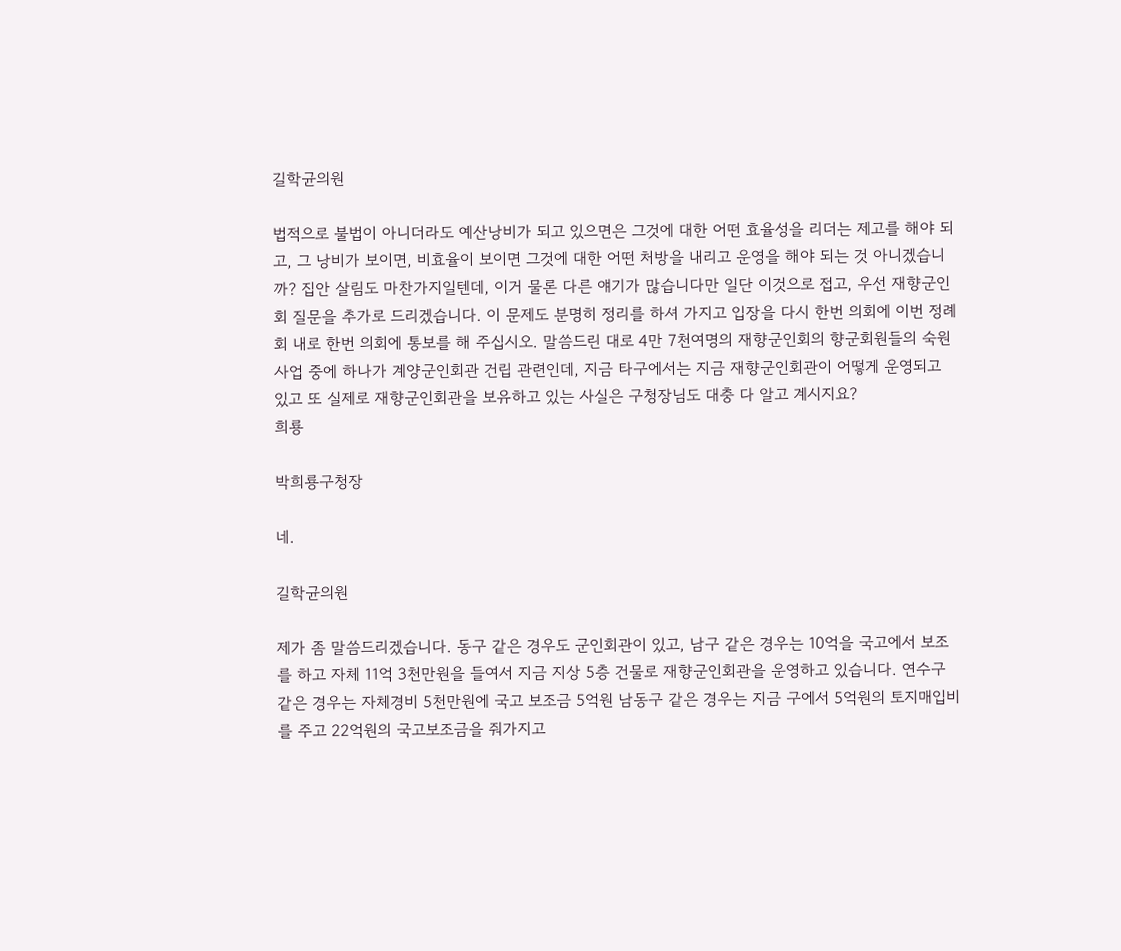길학균의원

법적으로 불법이 아니더라도 예산낭비가 되고 있으면은 그것에 대한 어떤 효율성을 리더는 제고를 해야 되고, 그 낭비가 보이면, 비효율이 보이면 그것에 대한 어떤 처방을 내리고 운영을 해야 되는 것 아니겠습니까? 집안 살림도 마찬가지일텐데, 이거 물론 다른 얘기가 많습니다만 일단 이것으로 접고, 우선 재향군인회 질문을 추가로 드리겠습니다. 이 문제도 분명히 정리를 하셔 가지고 입장을 다시 한번 의회에 이번 정례회 내로 한번 의회에 통보를 해 주십시오. 말씀드린 대로 4만 7천여명의 재향군인회의 향군회원들의 숙원사업 중에 하나가 계양군인회관 건립 관련인데, 지금 타구에서는 지금 재향군인회관이 어떻게 운영되고 있고 또 실제로 재향군인회관을 보유하고 있는 사실은 구청장님도 대충 다 알고 계시지요?
희룡

박희룡구청장

네.

길학균의원

제가 좀 말씀드리겠습니다. 동구 같은 경우도 군인회관이 있고, 남구 같은 경우는 10억을 국고에서 보조를 하고 자체 11억 3천만원을 들여서 지금 지상 5층 건물로 재향군인회관을 운영하고 있습니다. 연수구 같은 경우는 자체경비 5천만원에 국고 보조금 5억원 남동구 같은 경우는 지금 구에서 5억원의 토지매입비를 주고 22억원의 국고보조금을 줘가지고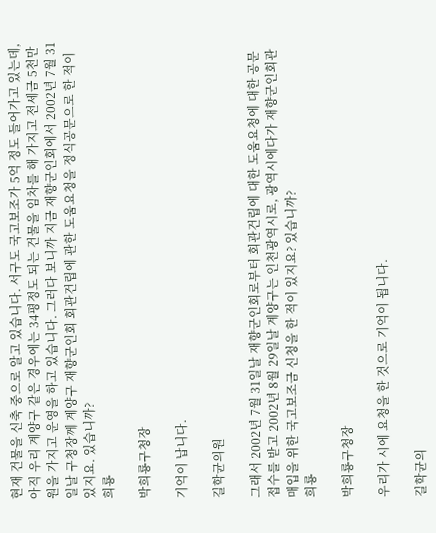현재 건물을 신축 중으로 알고 있습니다. 서구도 국고보조가 5억 정도 들어가고 있는데, 아직 우리 계양구 같은 경우에는 34평정도 되는 건물을 임차를 해 가지고 전세금 5천만원을 가지고 운영을 하고 있습니다. 그러다 보니까 지금 재향군인회에서 2002년 7월 31일날 구청장께 계양구 재향군인회 회관건립에 관한 도움요청을 정식공문으로 한 적이 있지요. 있습니까?
희룡

박희룡구청장

기억이 납니다.

길학균의원

그래서 2002년 7월 31일날 재향군인회로부터 회관건립에 대한 도움요청에 대한 공문접수를 받고 2002년 8월 29일날 계양구는 인천광역시로, 광역시에다가 재향군인회관 매입을 위한 국고보조금 신청을 한 적이 있지요? 있습니까?
희룡

박희룡구청장

우리가 시에 요청을 한 것으로 기억이 됩니다.

길학균의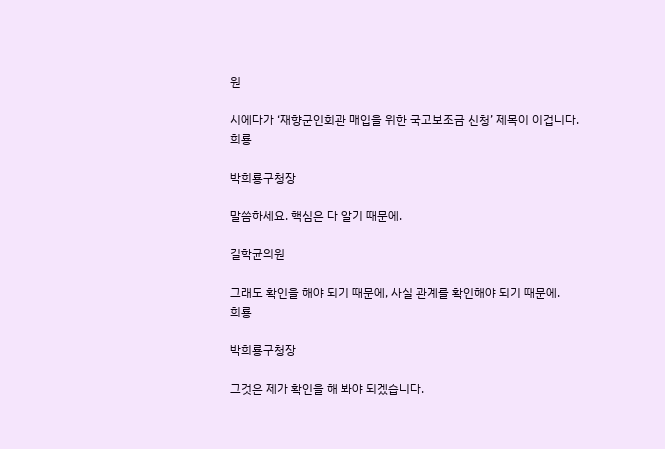원

시에다가 ‘재향군인회관 매입을 위한 국고보조금 신청’ 제목이 이겁니다.
희룡

박희룡구청장

말씀하세요. 핵심은 다 알기 때문에.

길학균의원

그래도 확인을 해야 되기 때문에, 사실 관계를 확인해야 되기 때문에.
희룡

박희룡구청장

그것은 제가 확인을 해 봐야 되겠습니다.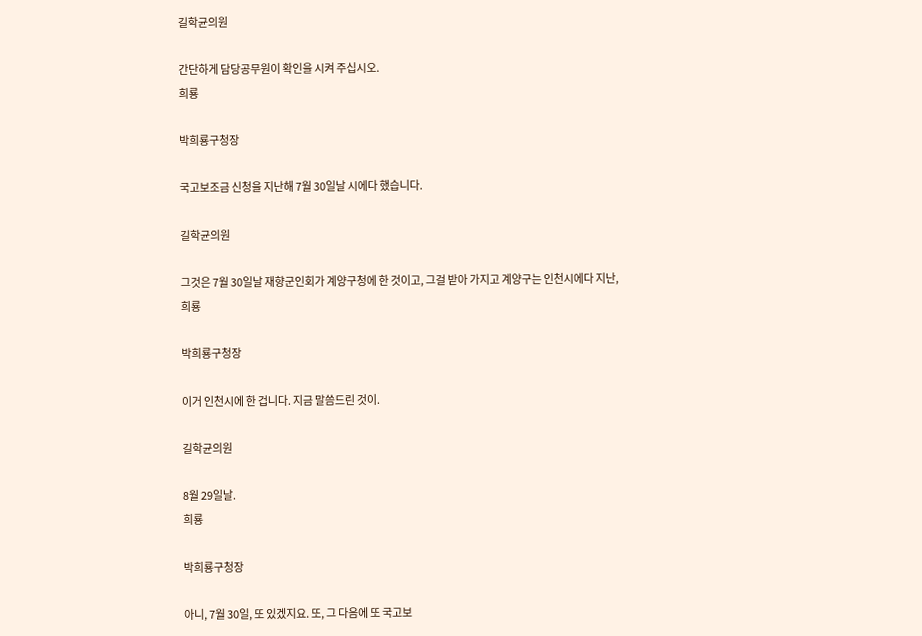길학균의원

간단하게 담당공무원이 확인을 시켜 주십시오.
희룡

박희룡구청장

국고보조금 신청을 지난해 7월 30일날 시에다 했습니다.

길학균의원

그것은 7월 30일날 재향군인회가 계양구청에 한 것이고, 그걸 받아 가지고 계양구는 인천시에다 지난,
희룡

박희룡구청장

이거 인천시에 한 겁니다. 지금 말씀드린 것이.

길학균의원

8월 29일날.
희룡

박희룡구청장

아니, 7월 30일, 또 있겠지요. 또, 그 다음에 또 국고보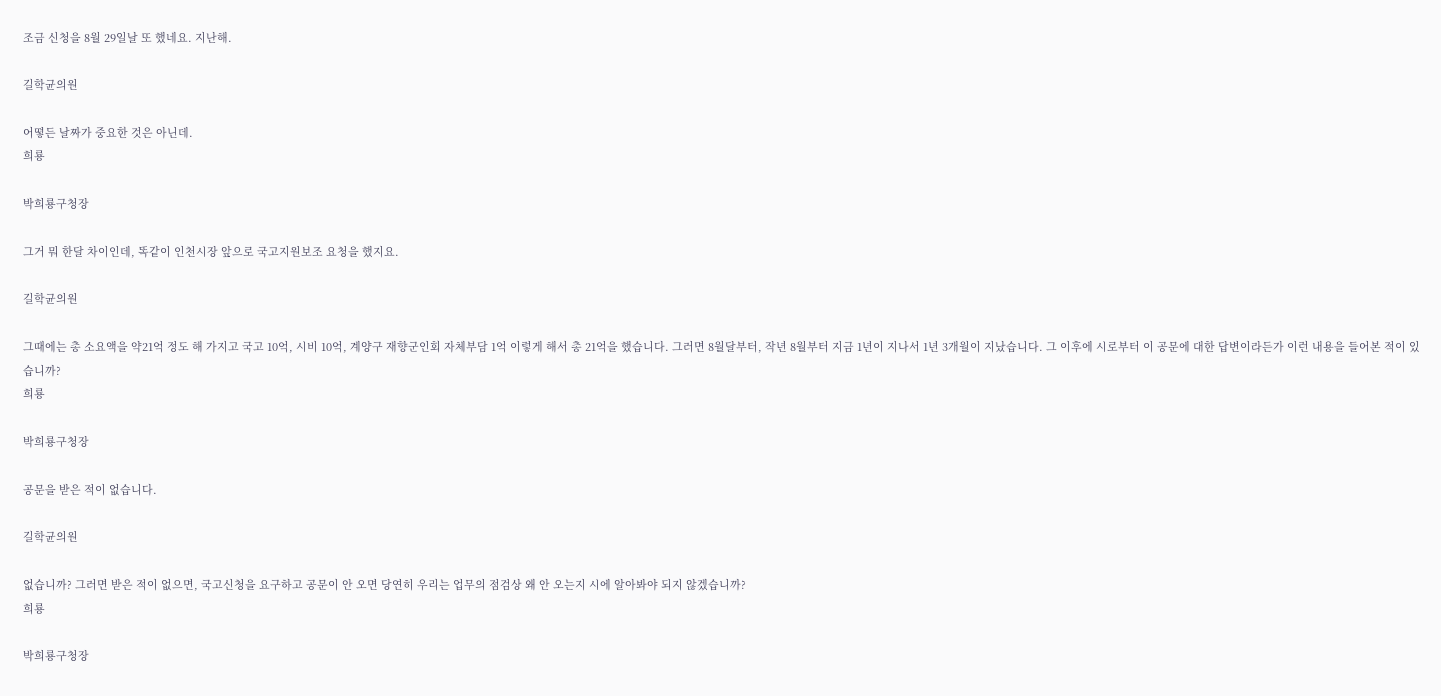조금 신청을 8월 29일날 또 했네요. 지난해.

길학균의원

어떻든 날짜가 중요한 것은 아닌데.
희룡

박희룡구청장

그거 뭐 한달 차이인데, 똑같이 인천시장 앞으로 국고지원보조 요청을 했지요.

길학균의원

그때에는 총 소요액을 약21억 정도 해 가지고 국고 10억, 시비 10억, 계양구 재향군인회 자체부담 1억 이렇게 해서 총 21억을 했습니다. 그러면 8월달부터, 작년 8월부터 지금 1년이 지나서 1년 3개월이 지났습니다. 그 이후에 시로부터 이 공문에 대한 답변이라든가 이런 내용을 들어본 적이 있습니까?
희룡

박희룡구청장

공문을 받은 적이 없습니다.

길학균의원

없습니까? 그러면 받은 적이 없으면, 국고신청을 요구하고 공문이 안 오면 당연히 우리는 업무의 점검상 왜 안 오는지 시에 알아봐야 되지 않겠습니까?
희룡

박희룡구청장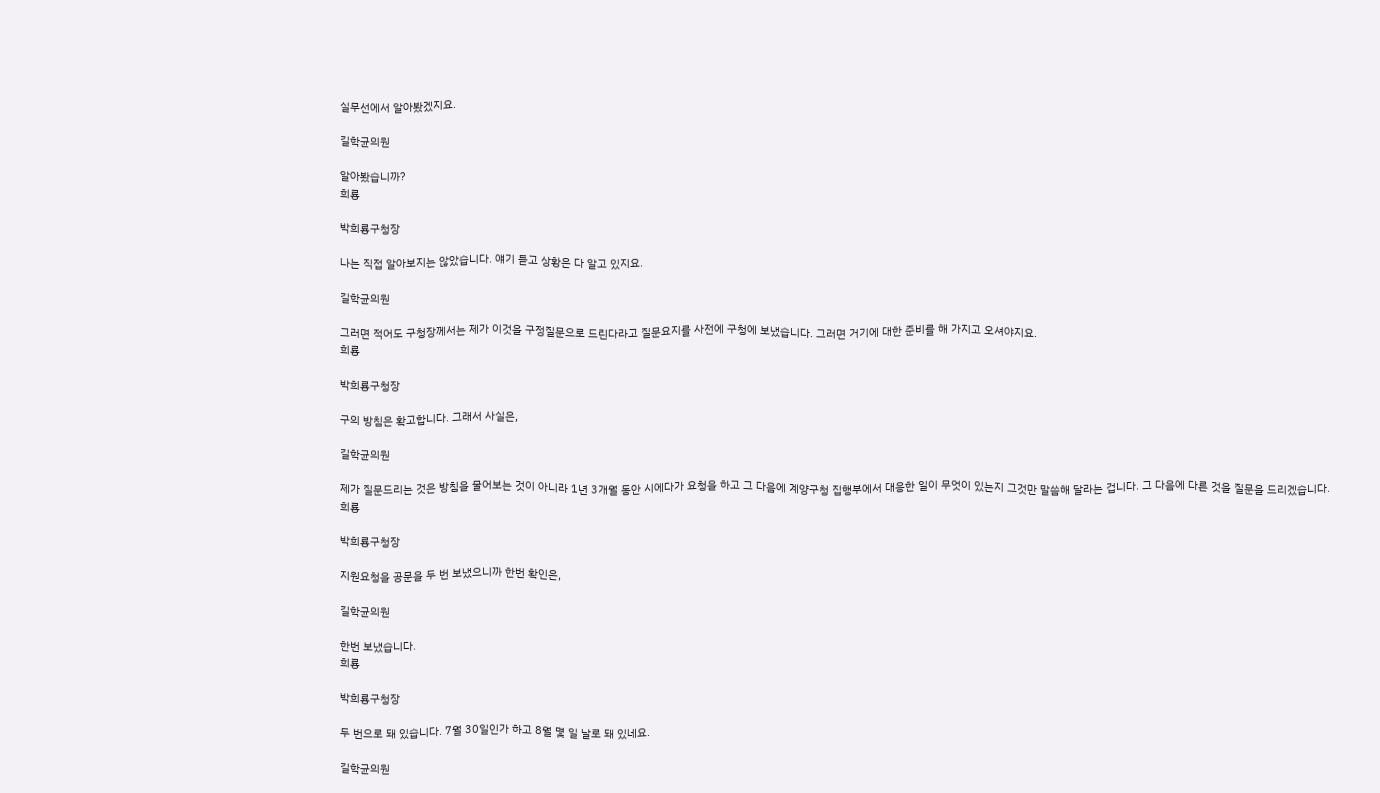실무선에서 알아봤겠지요.

길학균의원

알아봤습니까?
희룡

박희룡구청장

나는 직접 알아보지는 않았습니다. 얘기 듣고 상황은 다 알고 있지요.

길학균의원

그러면 적어도 구청장께서는 제가 이것을 구정질문으로 드린다라고 질문요지를 사전에 구청에 보냈습니다. 그러면 거기에 대한 준비를 해 가지고 오셔야지요.
희룡

박희룡구청장

구의 방침은 확고합니다. 그래서 사실은,

길학균의원

제가 질문드리는 것은 방침을 물어보는 것이 아니라 1년 3개월 동안 시에다가 요청을 하고 그 다음에 계양구청 집행부에서 대응한 일이 무엇이 있는지 그것만 말씀해 달라는 겁니다. 그 다음에 다른 것을 질문을 드리겠습니다.
희룡

박희룡구청장

지원요청을 공문을 두 번 보냈으니까 한번 확인은,

길학균의원

한번 보냈습니다.
희룡

박희룡구청장

두 번으로 돼 있습니다. 7월 30일인가 하고 8월 몇 일 날로 돼 있네요.

길학균의원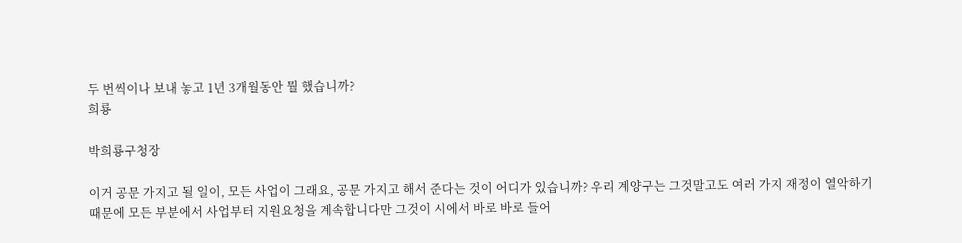두 번씩이나 보내 놓고 1년 3개월동안 뭘 했습니까?
희룡

박희룡구청장

이거 공문 가지고 될 일이, 모든 사업이 그래요, 공문 가지고 해서 준다는 것이 어디가 있습니까? 우리 계양구는 그것말고도 여러 가지 재정이 열악하기 때문에 모든 부분에서 사업부터 지원요청을 계속합니다만 그것이 시에서 바로 바로 들어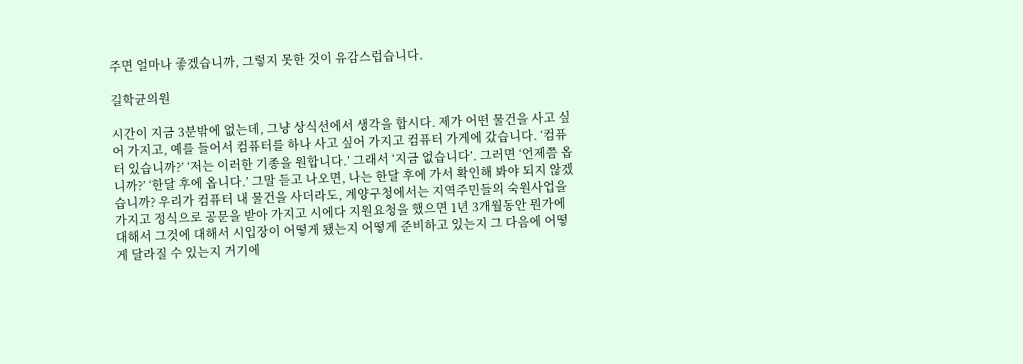주면 얼마나 좋겠습니까, 그렇지 못한 것이 유감스럽습니다.

길학균의원

시간이 지금 3분밖에 없는데, 그냥 상식선에서 생각을 합시다. 제가 어떤 물건을 사고 싶어 가지고, 예를 들어서 컴퓨터를 하나 사고 싶어 가지고 컴퓨터 가게에 갔습니다. ‘컴퓨터 있습니까?’ ‘저는 이러한 기종을 원합니다.’ 그래서 ‘지금 없습니다’. 그러면 ‘언제쯤 옵니까?’ ‘한달 후에 옵니다.’ 그말 듣고 나오면, 나는 한달 후에 가서 확인해 봐야 되지 않겠습니까? 우리가 컴퓨터 내 물건을 사더라도, 계양구청에서는 지역주민들의 숙원사업을 가지고 정식으로 공문을 받아 가지고 시에다 지원요청을 했으면 1년 3개월동안 뭔가에 대해서 그것에 대해서 시입장이 어떻게 됐는지 어떻게 준비하고 있는지 그 다음에 어떻게 달라질 수 있는지 거기에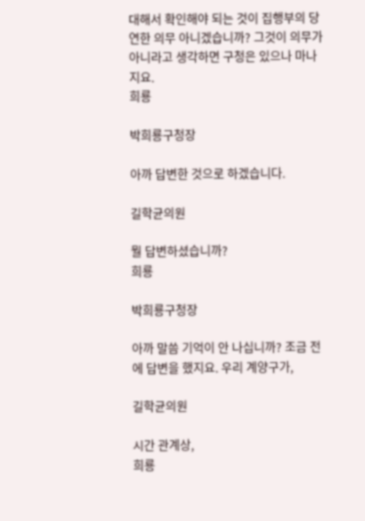대해서 확인해야 되는 것이 집행부의 당연한 의무 아니겠습니까? 그것이 의무가 아니라고 생각하면 구청은 있으나 마나지요.
희룡

박희룡구청장

아까 답변한 것으로 하겠습니다.

길학균의원

뭘 답변하셨습니까?
희룡

박희룡구청장

아까 말씀 기억이 안 나십니까? 조금 전에 답변을 했지요. 우리 계양구가,

길학균의원

시간 관계상,
희룡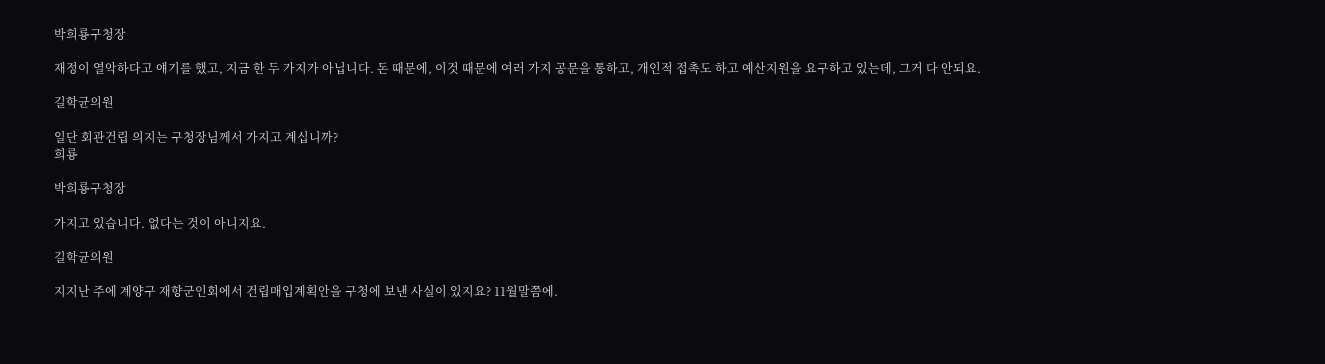박희룡구청장

재정이 열악하다고 얘기를 했고, 지금 한 두 가지가 아닙니다. 돈 때문에, 이것 때문에 여러 가지 공문을 통하고, 개인적 접촉도 하고 예산지원을 요구하고 있는데, 그거 다 안되요.

길학균의원

일단 회관건립 의지는 구청장님께서 가지고 계십니까?
희룡

박희룡구청장

가지고 있습니다. 없다는 것이 아니지요.

길학균의원

지지난 주에 계양구 재향군인회에서 건립매입계획안을 구청에 보낸 사실이 있지요? 11월말쯤에.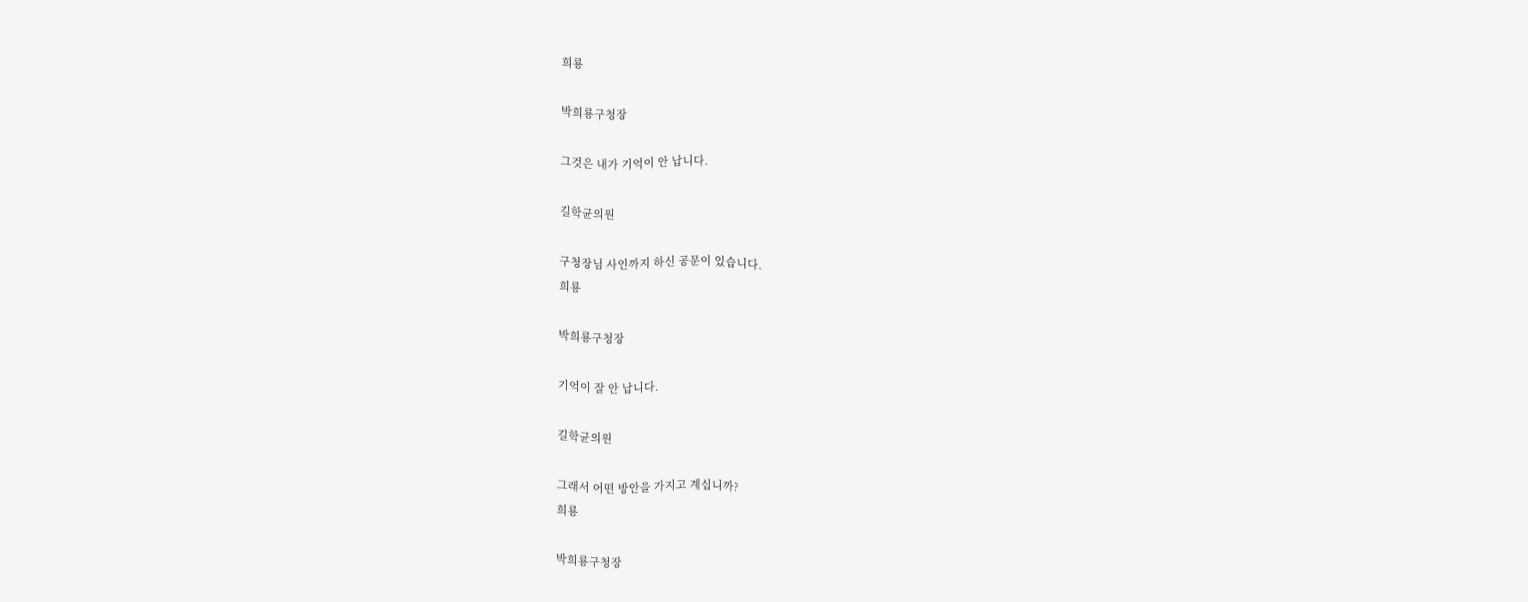희룡

박희룡구청장

그것은 내가 기억이 안 납니다.

길학균의원

구청장님 사인까지 하신 공문이 있습니다.
희룡

박희룡구청장

기억이 잘 안 납니다.

길학균의원

그래서 어떤 방안을 가지고 계십니까?
희룡

박희룡구청장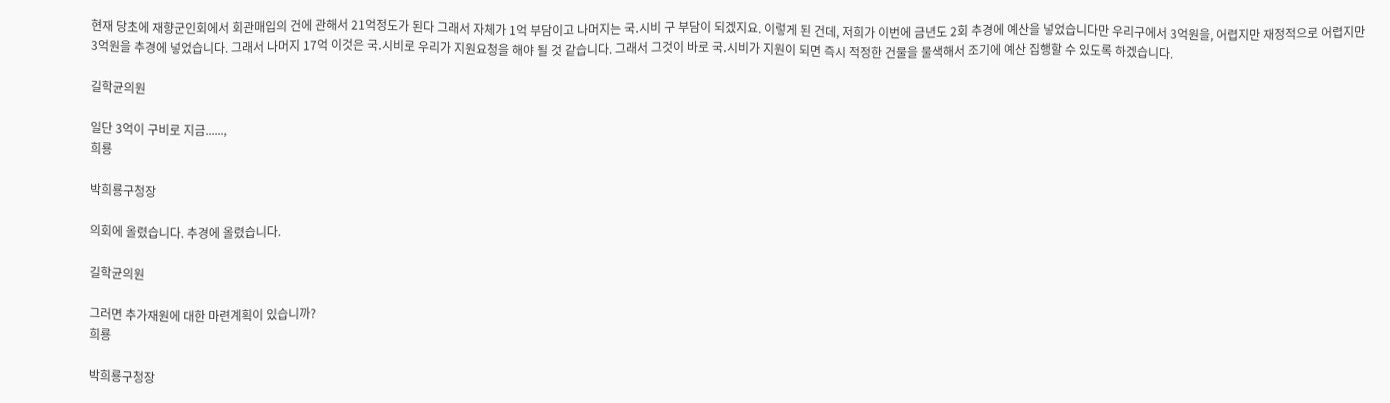현재 당초에 재향군인회에서 회관매입의 건에 관해서 21억정도가 된다 그래서 자체가 1억 부담이고 나머지는 국․시비 구 부담이 되겠지요. 이렇게 된 건데, 저희가 이번에 금년도 2회 추경에 예산을 넣었습니다만 우리구에서 3억원을, 어렵지만 재정적으로 어렵지만 3억원을 추경에 넣었습니다. 그래서 나머지 17억 이것은 국․시비로 우리가 지원요청을 해야 될 것 같습니다. 그래서 그것이 바로 국․시비가 지원이 되면 즉시 적정한 건물을 물색해서 조기에 예산 집행할 수 있도록 하겠습니다.

길학균의원

일단 3억이 구비로 지금......,
희룡

박희룡구청장

의회에 올렸습니다. 추경에 올렸습니다.

길학균의원

그러면 추가재원에 대한 마련계획이 있습니까?
희룡

박희룡구청장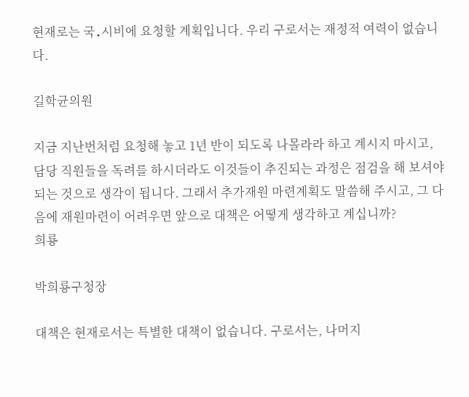현재로는 국․시비에 요청할 계획입니다. 우리 구로서는 재정적 여력이 없습니다.

길학균의원

지금 지난번처럼 요청해 놓고 1년 반이 되도록 나몰라라 하고 계시지 마시고, 담당 직원들을 독려를 하시더라도 이것들이 추진되는 과정은 점검을 해 보셔야 되는 것으로 생각이 됩니다. 그래서 추가재원 마련계획도 말씀해 주시고, 그 다음에 재원마련이 어려우면 앞으로 대책은 어떻게 생각하고 계십니까?
희룡

박희룡구청장

대책은 현재로서는 특별한 대책이 없습니다. 구로서는, 나머지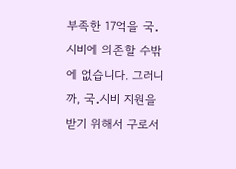부족한 17억을 국․시비에 의존할 수밖에 없습니다. 그러니까, 국․시비 지원을 받기 위해서 구로서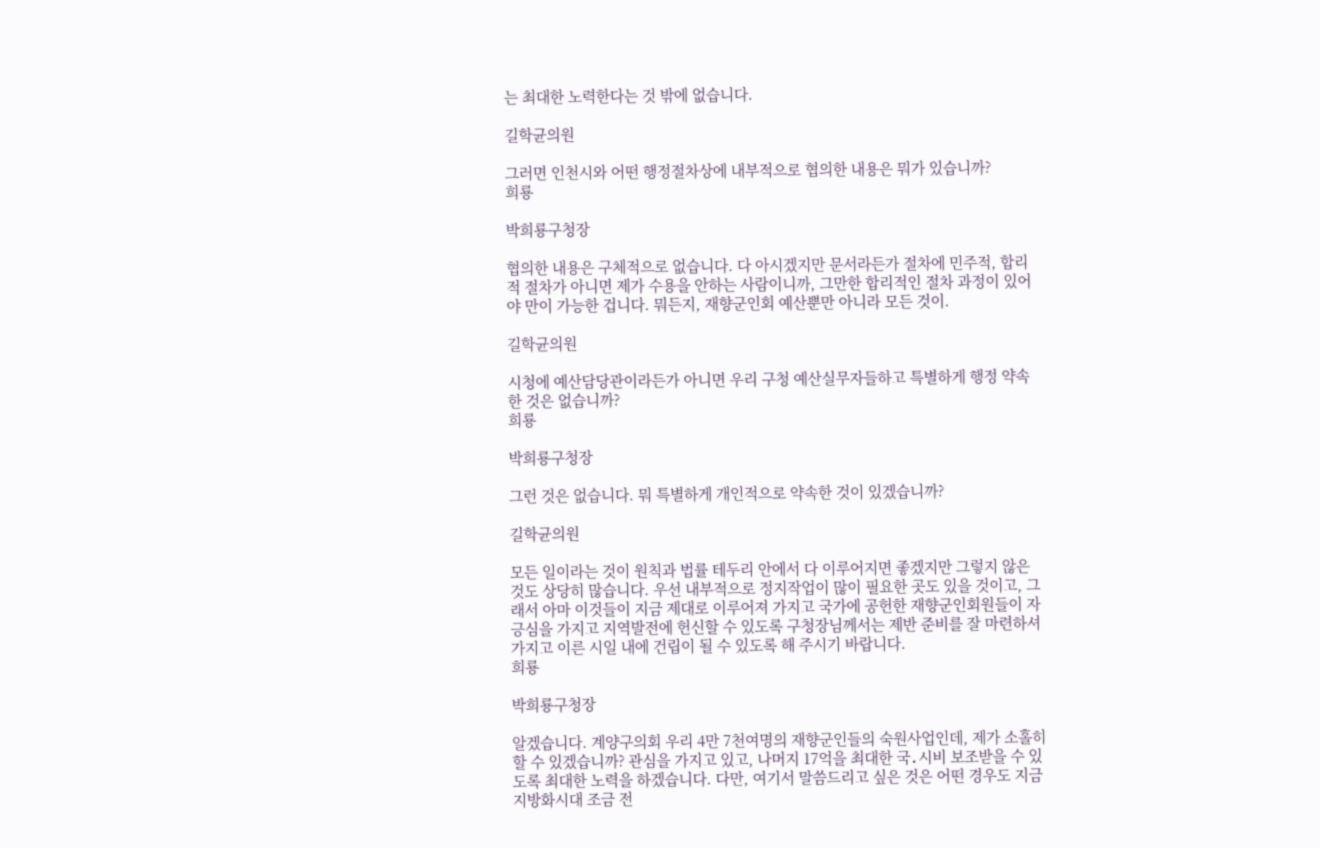는 최대한 노력한다는 것 밖에 없습니다.

길학균의원

그러면 인천시와 어떤 행정절차상에 내부적으로 협의한 내용은 뭐가 있습니까?
희룡

박희룡구청장

협의한 내용은 구체적으로 없습니다. 다 아시겠지만 문서라든가 절차에 민주적, 합리적 절차가 아니면 제가 수용을 안하는 사람이니까, 그만한 합리적인 절차 과정이 있어야 만이 가능한 겁니다. 뭐든지, 재향군인회 예산뿐만 아니라 모든 것이.

길학균의원

시청에 예산담당관이라든가 아니면 우리 구청 예산실무자들하고 특별하게 행정 약속한 것은 없습니까?
희룡

박희룡구청장

그런 것은 없습니다. 뭐 특별하게 개인적으로 약속한 것이 있겠습니까?

길학균의원

모든 일이라는 것이 원칙과 법률 테두리 안에서 다 이루어지면 좋겠지만 그렇지 않은 것도 상당히 많습니다. 우선 내부적으로 정지작업이 많이 필요한 곳도 있을 것이고, 그래서 아마 이것들이 지금 제대로 이루어져 가지고 국가에 공헌한 재향군인회원들이 자긍심을 가지고 지역발전에 헌신할 수 있도록 구청장님께서는 제반 준비를 잘 마련하셔 가지고 이른 시일 내에 건립이 될 수 있도록 해 주시기 바랍니다.
희룡

박희룡구청장

알겠습니다. 계양구의회 우리 4만 7천여명의 재향군인들의 숙원사업인데, 제가 소홀히 할 수 있겠습니까? 관심을 가지고 있고, 나머지 17억을 최대한 국․시비 보조받을 수 있도록 최대한 노력을 하겠습니다. 다만, 여기서 말씀드리고 싶은 것은 어떤 경우도 지금 지방화시대 조금 전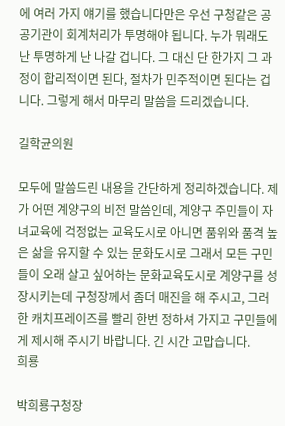에 여러 가지 얘기를 했습니다만은 우선 구청같은 공공기관이 회계처리가 투명해야 됩니다. 누가 뭐래도 난 투명하게 난 나갈 겁니다. 그 대신 단 한가지 그 과정이 합리적이면 된다, 절차가 민주적이면 된다는 겁니다. 그렇게 해서 마무리 말씀을 드리겠습니다.

길학균의원

모두에 말씀드린 내용을 간단하게 정리하겠습니다. 제가 어떤 계양구의 비전 말씀인데, 계양구 주민들이 자녀교육에 걱정없는 교육도시로 아니면 품위와 품격 높은 삶을 유지할 수 있는 문화도시로 그래서 모든 구민들이 오래 살고 싶어하는 문화교육도시로 계양구를 성장시키는데 구청장께서 좀더 매진을 해 주시고, 그러한 캐치프레이즈를 빨리 한번 정하셔 가지고 구민들에게 제시해 주시기 바랍니다. 긴 시간 고맙습니다.
희룡

박희룡구청장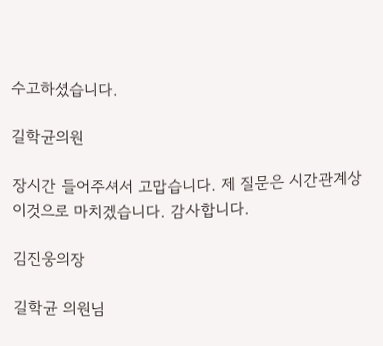수고하셨습니다.

길학균의원

장시간 들어주셔서 고맙습니다. 제 질문은 시간관계상 이것으로 마치겠습니다. 감사합니다.

김진웅의장

길학균 의원님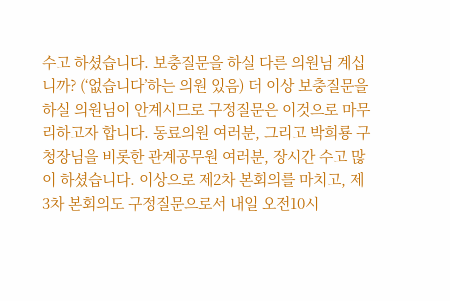수고 하셨습니다. 보충질문을 하실 다른 의원님 계십니까? (‘없습니다’하는 의원 있음) 더 이상 보충질문을 하실 의원님이 안계시므로 구정질문은 이것으로 마무리하고자 합니다. 동료의원 여러분, 그리고 박희룡 구청장님을 비롯한 관계공무원 여러분, 장시간 수고 많이 하셨습니다. 이상으로 제2차 본회의를 마치고, 제3차 본회의도 구정질문으로서 내일 오전10시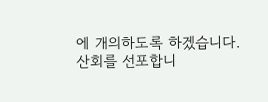에 개의하도록 하겠습니다. 산회를 선포합니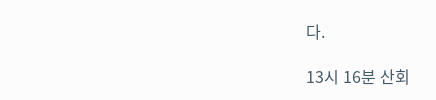다.

13시 16분 산회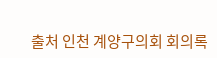출처 인천 계양구의회 회의록